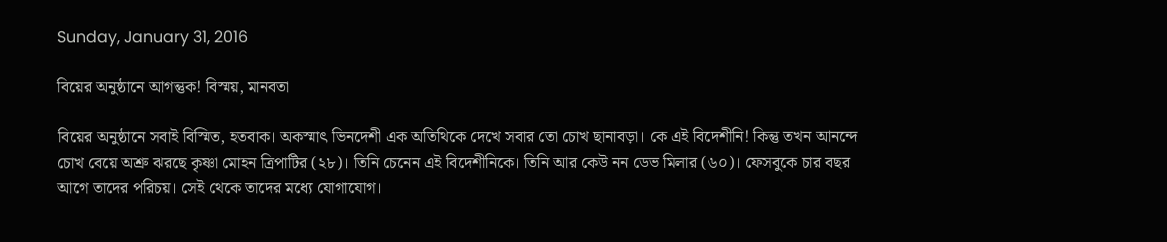Sunday, January 31, 2016

বিয়ের অনুষ্ঠানে আগন্তুক! বিস্ময়, মানবতা

বিয়ের অনুষ্ঠানে সবাই বিস্মিত, হতবাক। অকস্মাৎ ভিনদেশী এক অতিথিকে দেখে সবার তো চোখ ছানাবড়া। কে এই বিদেশীনি! কিন্তু তখন আনন্দে চোখ বেয়ে অশ্রু ঝরছে কৃষ্ণা মোহন ত্রিপাটির (২৮)। তিনি চেনেন এই বিদেশীনিকে। তিনি আর কেউ নন ডেভ মিলার (৬০)। ফেসবুকে চার বছর আগে তাদের পরিচয়। সেই থেকে তাদের মধ্যে যোগাযোগ।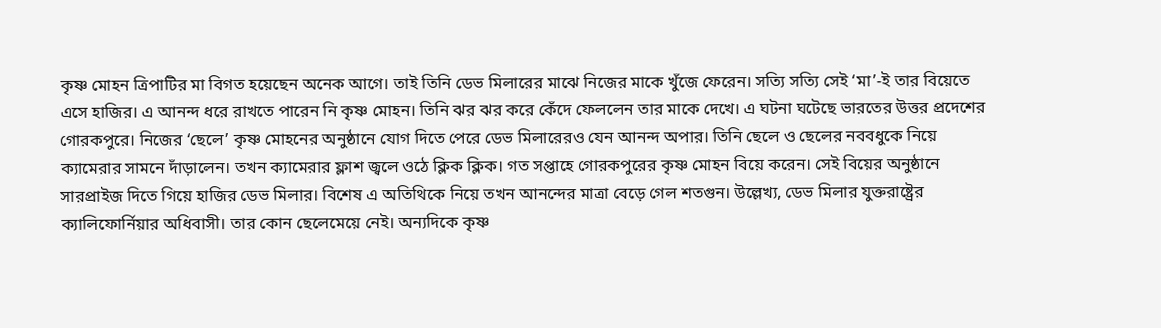কৃষ্ণ মোহন ত্রিপাটির মা বিগত হয়েছেন অনেক আগে। তাই তিনি ডেভ মিলারের মাঝে নিজের মাকে খুঁজে ফেরেন। সত্যি সত্যি সেই ‘মা’-ই তার বিয়েতে এসে হাজির। এ আনন্দ ধরে রাখতে পারেন নি কৃষ্ণ মোহন। তিনি ঝর ঝর করে কেঁদে ফেললেন তার মাকে দেখে। এ ঘটনা ঘটেছে ভারতের উত্তর প্রদেশের গোরকপুরে। নিজের ‘ছেলে’ কৃষ্ণ মোহনের অনুষ্ঠানে যোগ দিতে পেরে ডেভ মিলারেরও যেন আনন্দ অপার। তিনি ছেলে ও ছেলের নববধুকে নিয়ে ক্যামেরার সামনে দাঁড়ালেন। তখন ক্যামেরার ফ্লাশ জ্বলে ওঠে ক্লিক ক্লিক। গত সপ্তাহে গোরকপুরের কৃষ্ণ মোহন বিয়ে করেন। সেই বিয়ের অনুষ্ঠানে সারপ্রাইজ দিতে গিয়ে হাজির ডেভ মিলার। বিশেষ এ অতিথিকে নিয়ে তখন আনন্দের মাত্রা বেড়ে গেল শতগুন। উল্লেখ্য, ডেভ মিলার যুক্তরাষ্ট্রের ক্যালিফোর্নিয়ার অধিবাসী। তার কোন ছেলেমেয়ে নেই। অন্যদিকে কৃষ্ণ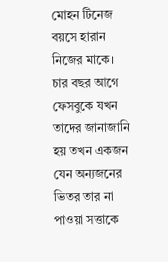মোহন টিনেজ বয়সে হারান নিজের মাকে। চার বছর আগে ফেসবুকে যখন তাদের জানাজানি হয় তখন একজন যেন অন্যজনের ভিতর তার না পাওয়া সত্তাকে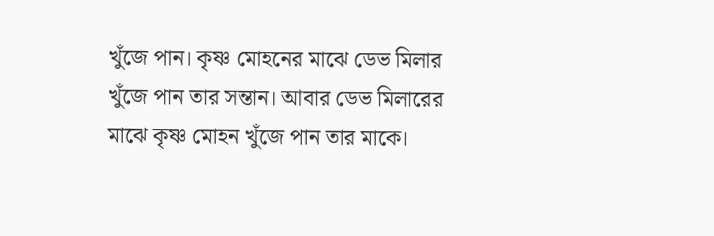খুঁজে পান। কৃষ্ণ মোহনের মাঝে ডেভ মিলার খুঁজে পান তার সন্তান। আবার ডেভ মিলারের মাঝে কৃষ্ণ মোহন খুঁজে পান তার মাকে।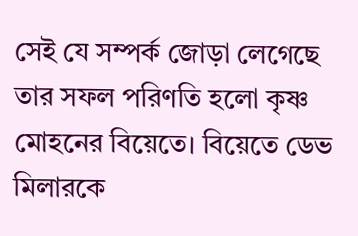সেই যে সম্পর্ক জোড়া লেগেছে তার সফল পরিণতি হলো কৃষ্ণ মোহনের বিয়েতে। বিয়েতে ডেভ মিলারকে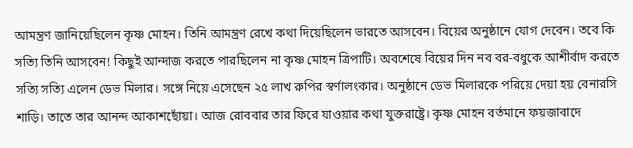আমন্ত্রণ জানিয়েছিলেন কৃষ্ণ মোহন। তিনি আমন্ত্রণ রেখে কথা দিয়েছিলেন ভারতে আসবেন। বিয়ের অনুষ্ঠানে যোগ দেবেন। তবে কি সত্যি তিনি আসবেন! কিছুই আন্দাজ করতে পারছিলেন না কৃষ্ণ মোহন ত্রিপাটি। অবশেষে বিয়ের দিন নব বর-বধুকে আশীর্বাদ করতে সত্যি সত্যি এলেন ডেভ মিলার। সঙ্গে নিয়ে এসেছেন ২৫ লাখ রুপির স্বর্ণালংকার। অনুষ্ঠানে ডেভ মিলারকে পরিয়ে দেয়া হয় বেনারসি শাড়ি। তাতে তার আনন্দ আকাশছোঁয়া। আজ রোববার তার ফিরে যাওয়ার কথা যুক্তরাষ্ট্রে। কৃষ্ণ মোহন বর্তমানে ফয়জাবাদে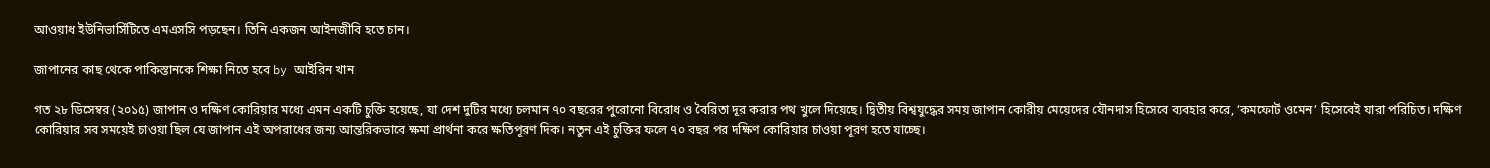আওয়াধ ইউনিভার্সিটিতে এমএসসি পড়ছেন। তিনি একজন আইনজীবি হতে চান।

জাপানের কাছ থেকে পাকিস্তানকে শিক্ষা নিতে হবে by আইরিন খান

গত ২৮ ডিসেম্বর (২০১৫) জাপান ও দক্ষিণ কোরিয়ার মধ্যে এমন একটি চুক্তি হয়েছে, যা দেশ দুটির মধ্যে চলমান ৭০ বছরের পুরোনো বিরোধ ও বৈরিতা দূর করার পথ খুলে দিয়েছে। দ্বিতীয় বিশ্বযুদ্ধের সময় জাপান কোরীয় মেয়েদের যৌনদাস হিসেবে ব্যবহার করে, ‘কমফোর্ট ওমেন’ হিসেবেই যারা পরিচিত। দক্ষিণ কোরিয়ার সব সময়েই চাওয়া ছিল যে জাপান এই অপরাধের জন্য আন্তরিকভাবে ক্ষমা প্রার্থনা করে ক্ষতিপূরণ দিক। নতুন এই চুক্তির ফলে ৭০ বছর পর দক্ষিণ কোরিয়ার চাওয়া পূরণ হতে যাচ্ছে।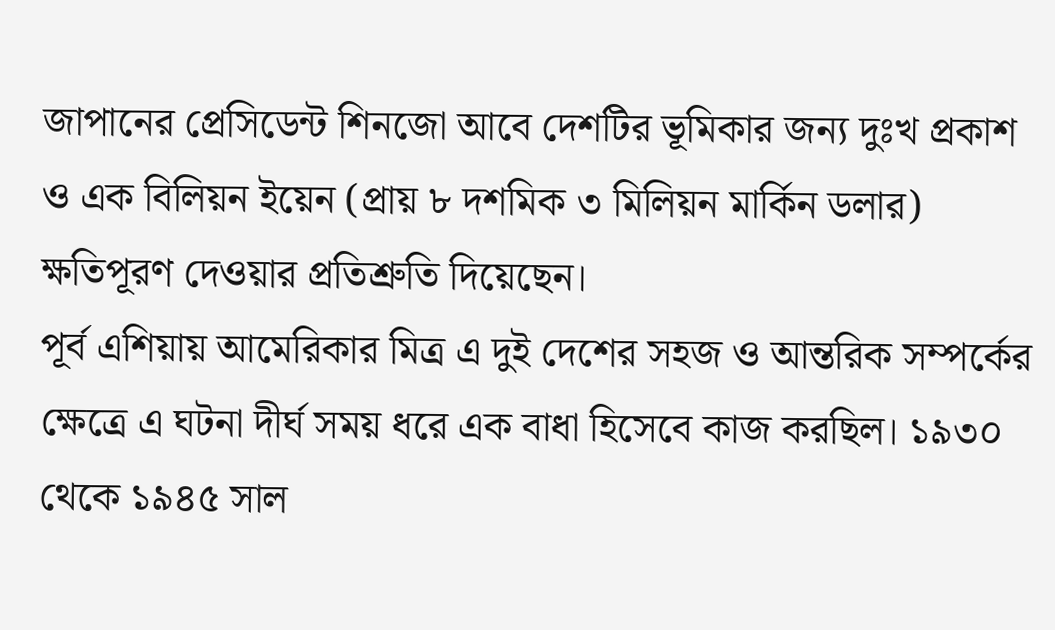জাপানের প্রেসিডেন্ট শিনজো আবে দেশটির ভূমিকার জন্য দুঃখ প্রকাশ ও এক বিলিয়ন ইয়েন (প্রায় ৮ দশমিক ৩ মিলিয়ন মার্কিন ডলার) ক্ষতিপূরণ দেওয়ার প্রতিশ্রুতি দিয়েছেন।
পূর্ব এশিয়ায় আমেরিকার মিত্র এ দুই দেশের সহজ ও আন্তরিক সম্পর্কের ক্ষেত্রে এ ঘটনা দীর্ঘ সময় ধরে এক বাধা হিসেবে কাজ করছিল। ১৯৩০ থেকে ১৯৪৫ সাল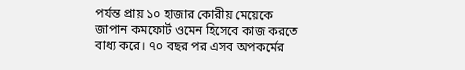পর্যন্ত প্রায় ১০ হাজার কোরীয় মেয়েকে জাপান কমফোর্ট ওমেন হিসেবে কাজ করতে বাধ্য করে। ৭০ বছর পর এসব অপকর্মের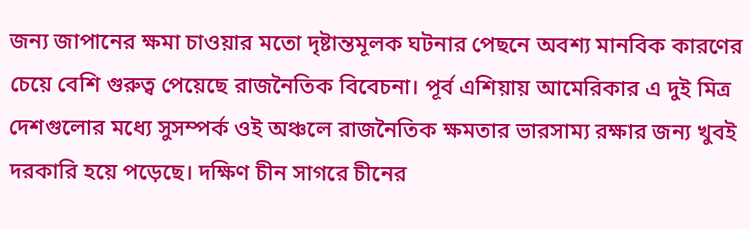জন্য জাপানের ক্ষমা চাওয়ার মতো দৃষ্টান্তমূলক ঘটনার পেছনে অবশ্য মানবিক কারণের চেয়ে বেশি গুরুত্ব পেয়েছে রাজনৈতিক বিবেচনা। পূর্ব এশিয়ায় আমেরিকার এ দুই মিত্র দেশগুলোর মধ্যে সুসম্পর্ক ওই অঞ্চলে রাজনৈতিক ক্ষমতার ভারসাম্য রক্ষার জন্য খুবই দরকারি হয়ে পড়েছে। দক্ষিণ চীন সাগরে চীনের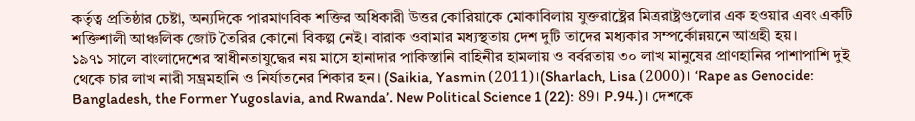কর্তৃত্ব প্রতিষ্ঠার চেষ্টা, অন্যদিকে পারমাণবিক শক্তির অধিকারী উত্তর কোরিয়াকে মোকাবিলায় যুক্তরাষ্ট্রের মিত্ররাষ্ট্রগুলোর এক হওয়ার এবং একটি শক্তিশালী আঞ্চলিক জোট তৈরির কোনো বিকল্প নেই। বারাক ওবামার মধ্যস্থতায় দেশ দুটি তাদের মধ্যকার সম্পর্কোন্নয়নে আগ্রহী হয়।
১৯৭১ সালে বাংলাদেশের স্বাধীনতাযুদ্ধের নয় মাসে হানাদার পাকিস্তানি বাহিনীর হামলায় ও বর্বরতায় ৩০ লাখ মানুষের প্রাণহানির পাশাপাশি দুই থেকে চার লাখ নারী সম্ভ্রমহানি ও নির্যাতনের শিকার হন। (Saikia, Yasmin (2011)।(Sharlach, Lisa (2000)। ‘Rape as Genocide: Bangladesh, the Former Yugoslavia, and Rwanda’. New Political Science 1 (22): 89। P.94.)। দেশকে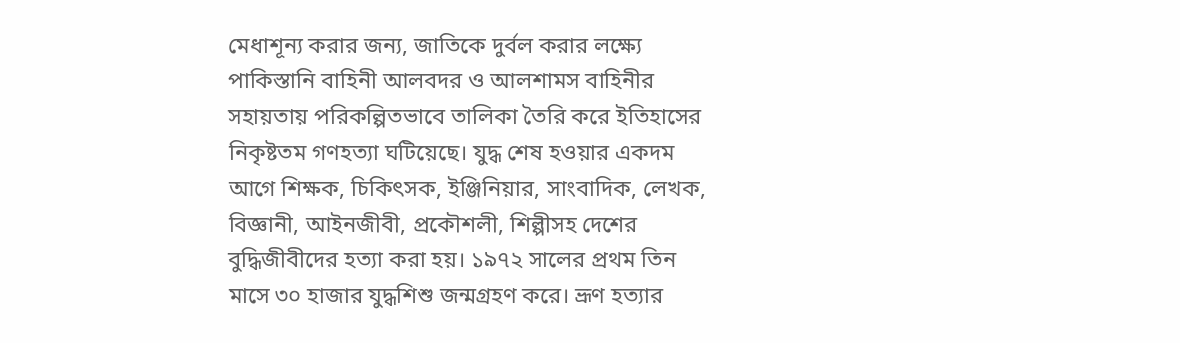মেধাশূন্য করার জন্য, জাতিকে দুর্বল করার লক্ষ্যে পাকিস্তানি বাহিনী আলবদর ও আলশামস বাহিনীর সহায়তায় পরিকল্পিতভাবে তালিকা তৈরি করে ইতিহাসের নিকৃষ্টতম গণহত্যা ঘটিয়েছে। যুদ্ধ শেষ হওয়ার একদম আগে শিক্ষক, চিকিৎসক, ইঞ্জিনিয়ার, সাংবাদিক, লেখক, বিজ্ঞানী, আইনজীবী, প্রকৌশলী, শিল্পীসহ দেশের বুদ্ধিজীবীদের হত্যা করা হয়। ১৯৭২ সালের প্রথম তিন মাসে ৩০ হাজার যুদ্ধশিশু জন্মগ্রহণ করে। ভ্রূণ হত্যার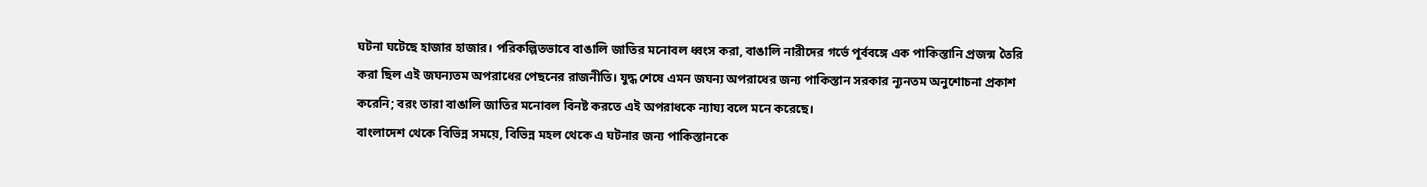ঘটনা ঘটেছে হাজার হাজার। পরিকল্পিতভাবে বাঙালি জাতির মনোবল ধ্বংস করা, বাঙালি নারীদের গর্ভে পূর্ববঙ্গে এক পাকিস্তানি প্রজন্ম তৈরি করা ছিল এই জঘন্যতম অপরাধের পেছনের রাজনীতি। যুদ্ধ শেষে এমন জঘন্য অপরাধের জন্য পাকিস্তান সরকার ন্যূনতম অনুশোচনা প্রকাশ করেনি; বরং তারা বাঙালি জাতির মনোবল বিনষ্ট করতে এই অপরাধকে ন্যায্য বলে মনে করেছে।
বাংলাদেশ থেকে বিভিন্ন সময়ে, বিভিন্ন মহল থেকে এ ঘটনার জন্য পাকিস্তানকে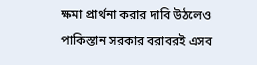ক্ষমা প্রার্থনা করার দাবি উঠলেও পাকিস্তান সরকার বরাবরই এসব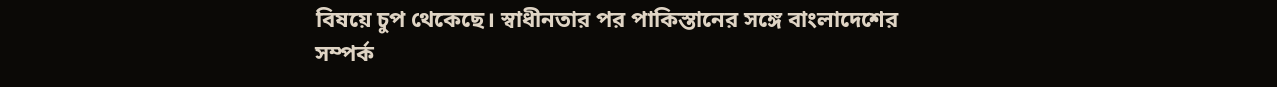বিষয়ে চুপ থেকেছে। স্বাধীনতার পর পাকিস্তানের সঙ্গে বাংলাদেশের সম্পর্ক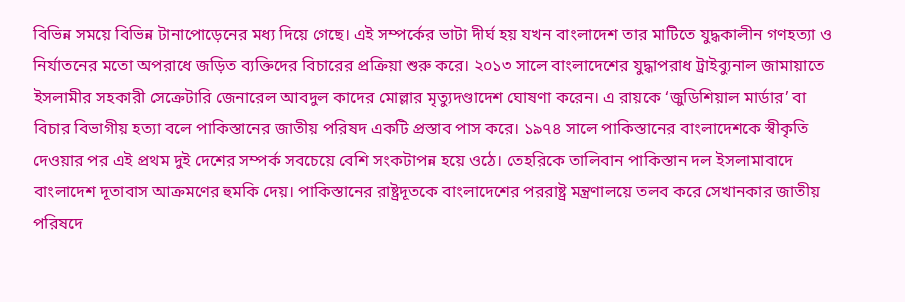বিভিন্ন সময়ে বিভিন্ন টানাপোড়েনের মধ্য দিয়ে গেছে। এই সম্পর্কের ভাটা দীর্ঘ হয় যখন বাংলাদেশ তার মাটিতে যুদ্ধকালীন গণহত্যা ও নির্যাতনের মতো অপরাধে জড়িত ব্যক্তিদের বিচারের প্রক্রিয়া শুরু করে। ২০১৩ সালে বাংলাদেশের যুদ্ধাপরাধ ট্রাইব্যুনাল জামায়াতে ইসলামীর সহকারী সেক্রেটারি জেনারেল আবদুল কাদের মোল্লার মৃত্যুদণ্ডাদেশ ঘোষণা করেন। এ রায়কে ‘জুডিশিয়াল মার্ডার’ বা বিচার বিভাগীয় হত্যা বলে পাকিস্তানের জাতীয় পরিষদ একটি প্রস্তাব পাস করে। ১৯৭৪ সালে পাকিস্তানের বাংলাদেশকে স্বীকৃতি দেওয়ার পর এই প্রথম দুই দেশের সম্পর্ক সবচেয়ে বেশি সংকটাপন্ন হয়ে ওঠে। তেহরিকে তালিবান পাকিস্তান দল ইসলামাবাদে বাংলাদেশ দূতাবাস আক্রমণের হুমকি দেয়। পাকিস্তানের রাষ্ট্রদূতকে বাংলাদেশের পররাষ্ট্র মন্ত্রণালয়ে তলব করে সেখানকার জাতীয় পরিষদে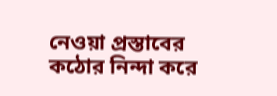নেওয়া প্রস্তাবের কঠোর নিন্দা করে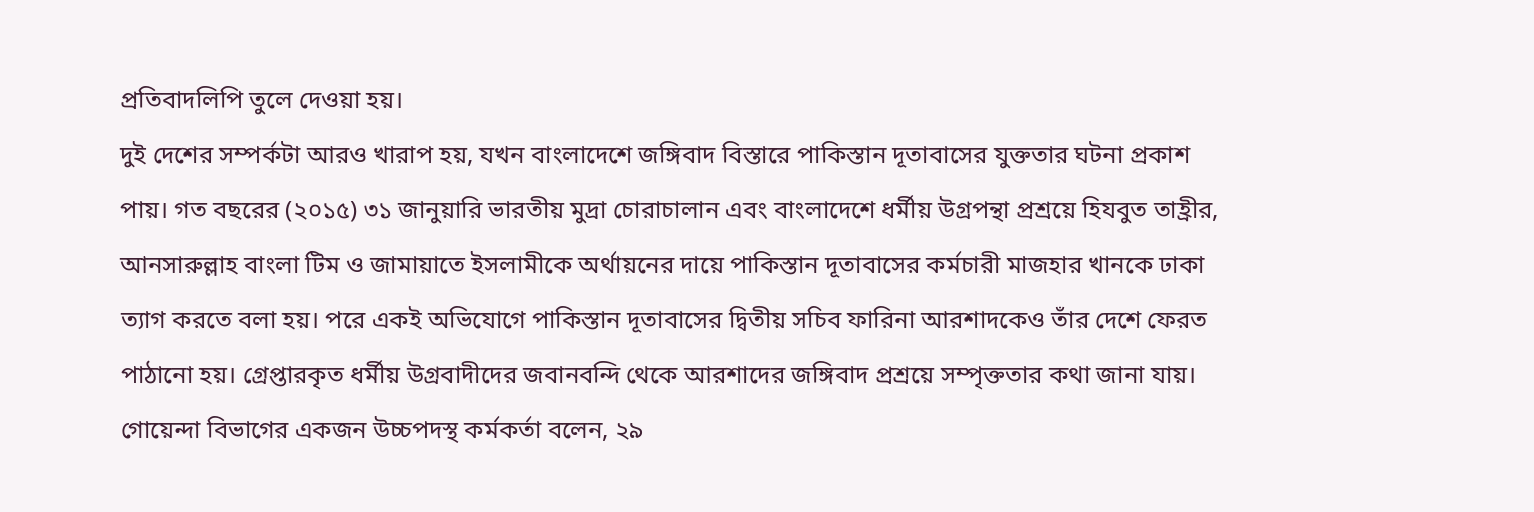প্রতিবাদলিপি তুলে দেওয়া হয়।
দুই দেশের সম্পর্কটা আরও খারাপ হয়, যখন বাংলাদেশে জঙ্গিবাদ বিস্তারে পাকিস্তান দূতাবাসের যুক্ততার ঘটনা প্রকাশ পায়। গত বছরের (২০১৫) ৩১ জানুয়ারি ভারতীয় মুদ্রা চোরাচালান এবং বাংলাদেশে ধর্মীয় উগ্রপন্থা প্রশ্রয়ে হিযবুত তাহ্রীর, আনসারুল্লাহ বাংলা টিম ও জামায়াতে ইসলামীকে অর্থায়নের দায়ে পাকিস্তান দূতাবাসের কর্মচারী মাজহার খানকে ঢাকা ত্যাগ করতে বলা হয়। পরে একই অভিযোগে পাকিস্তান দূতাবাসের দ্বিতীয় সচিব ফারিনা আরশাদকেও তাঁর দেশে ফেরত পাঠানো হয়। গ্রেপ্তারকৃত ধর্মীয় উগ্রবাদীদের জবানবন্দি থেকে আরশাদের জঙ্গিবাদ প্রশ্রয়ে সম্পৃক্ততার কথা জানা যায়। গোয়েন্দা বিভাগের একজন উচ্চপদস্থ কর্মকর্তা বলেন, ২৯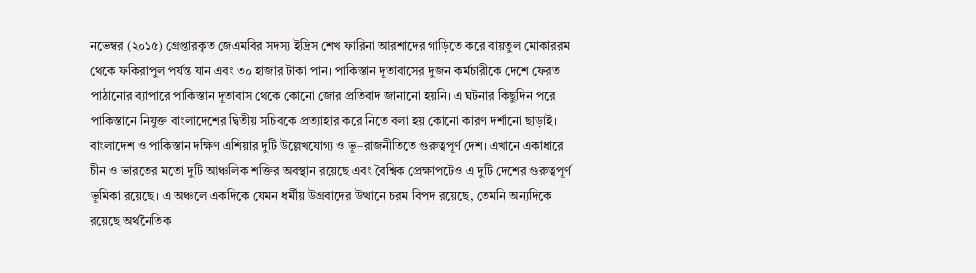নভেম্বর (২০১৫) গ্রেপ্তারকৃত জেএমবির সদস্য ইদ্রিস শেখ ফারিনা আরশাদের গাড়িতে করে বায়তুল মোকাররম থেকে ফকিরাপুল পর্যন্ত যান এবং ৩০ হাজার টাকা পান। পাকিস্তান দূতাবাসের দুজন কর্মচারীকে দেশে ফেরত পাঠানোর ব্যাপারে পাকিস্তান দূতাবাস থেকে কোনো জোর প্রতিবাদ জানানো হয়নি। এ ঘটনার কিছুদিন পরে পাকিস্তানে নিযুক্ত বাংলাদেশের দ্বিতীয় সচিবকে প্রত্যাহার করে নিতে বলা হয় কোনো কারণ দর্শানো ছাড়াই।
বাংলাদেশ ও পাকিস্তান দক্ষিণ এশিয়ার দুটি উল্লেখযোগ্য ও ভূ–রাজনীতিতে গুরুত্বপূর্ণ দেশ। এখানে একাধারে চীন ও ভারতের মতো দুটি আঞ্চলিক শক্তির অবস্থান রয়েছে এবং বৈশ্বিক প্রেক্ষাপটেও এ দুটি দেশের গুরুত্বপূর্ণ ভূমিকা রয়েছে। এ অঞ্চলে একদিকে যেমন ধর্মীয় উগ্রবাদের উত্থানে চরম বিপদ রয়েছে, তেমনি অন্যদিকে রয়েছে অর্থনৈতিক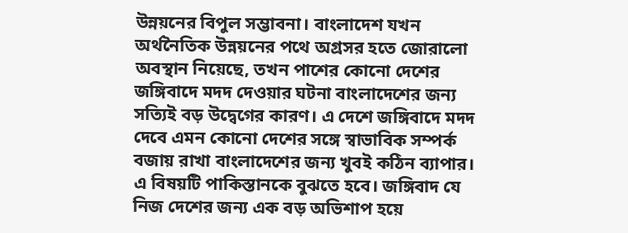উন্নয়নের বিপুল সম্ভাবনা। বাংলাদেশ যখন অর্থনৈতিক উন্নয়নের পথে অগ্রসর হতে জোরালো অবস্থান নিয়েছে, তখন পাশের কোনো দেশের জঙ্গিবাদে মদদ দেওয়ার ঘটনা বাংলাদেশের জন্য সত্যিই বড় উদ্বেগের কারণ। এ দেশে জঙ্গিবাদে মদদ দেবে এমন কোনো দেশের সঙ্গে স্বাভাবিক সম্পর্ক বজায় রাখা বাংলাদেশের জন্য খুবই কঠিন ব্যাপার। এ বিষয়টি পাকিস্তানকে বুঝতে হবে। জঙ্গিবাদ যে নিজ দেশের জন্য এক বড় অভিশাপ হয়ে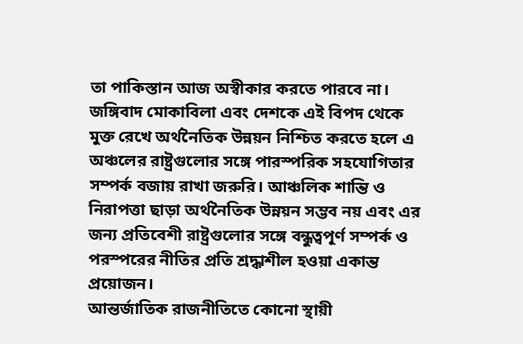তা পাকিস্তান আজ অস্বীকার করতে পারবে না। জঙ্গিবাদ মোকাবিলা এবং দেশকে এই বিপদ থেকে মুক্ত রেখে অর্থনৈতিক উন্নয়ন নিশ্চিত করতে হলে এ অঞ্চলের রাষ্ট্রগুলোর সঙ্গে পারস্পরিক সহযোগিতার সম্পর্ক বজায় রাখা জরুরি। আঞ্চলিক শান্তি ও নিরাপত্তা ছাড়া অর্থনৈতিক উন্নয়ন সম্ভব নয় এবং এর জন্য প্রতিবেশী রাষ্ট্রগুলোর সঙ্গে বন্ধুত্বপূর্ণ সম্পর্ক ও পরস্পরের নীতির প্রতি শ্রদ্ধাশীল হওয়া একান্ত প্রয়োজন।
আন্তর্জাতিক রাজনীতিতে কোনো স্থায়ী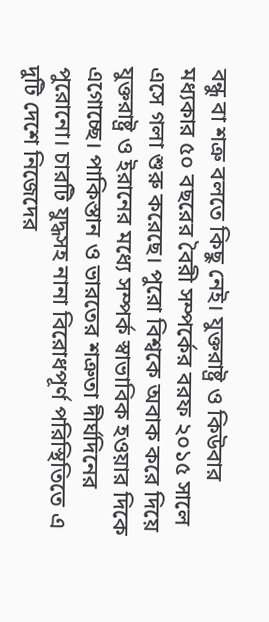বন্ধু বা শত্রু বলতে কিছু নেই। যুক্তরাষ্ট্র ও কিউবার মধ্যকার ৫০ বছরের বৈরী সম্পর্কের বরফ ২০১৫ সালে এসে গলা শুরু করেছে। পুরো বিশ্বকে অবাক করে দিয়ে যুক্তরাষ্ট্র ও ইরানের মধ্যে সম্পর্ক স্বাভাবিক হওয়ার দিকে এগোচ্ছে। পাকিস্তান ও ভারতের শত্রুতা দীর্ঘদিনের পুরোনো। চারটি যুদ্ধসহ নানা বিরোধপূর্ণ পরিস্থিতিতে এ দুটি দেশে নিজেদের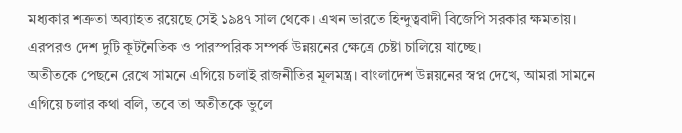মধ্যকার শত্রুতা অব্যাহত রয়েছে সেই ১৯৪৭ সাল থেকে। এখন ভারতে হিন্দুত্ববাদী বিজেপি সরকার ক্ষমতায়। এরপরও দেশ দুটি কূটনৈতিক ও পারস্পরিক সম্পর্ক উন্নয়নের ক্ষেত্রে চেষ্টা চালিয়ে যাচ্ছে।
অতীতকে পেছনে রেখে সামনে এগিয়ে চলাই রাজনীতির মূলমন্ত্র। বাংলাদেশ উন্নয়নের স্বপ্ন দেখে, আমরা সামনে এগিয়ে চলার কথা বলি, তবে তা অতীতকে ভুলে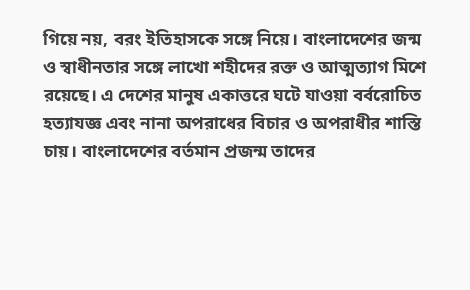গিয়ে নয়, বরং ইতিহাসকে সঙ্গে নিয়ে। বাংলাদেশের জন্ম ও স্বাধীনতার সঙ্গে লাখো শহীদের রক্ত ও আত্মত্যাগ মিশে রয়েছে। এ দেশের মানুষ একাত্তরে ঘটে যাওয়া বর্বরোচিত হত্যাযজ্ঞ এবং নানা অপরাধের বিচার ও অপরাধীর শাস্তি চায়। বাংলাদেশের বর্তমান প্রজন্ম তাদের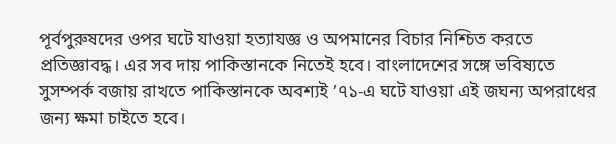পূর্বপুরুষদের ওপর ঘটে যাওয়া হত্যাযজ্ঞ ও অপমানের বিচার নিশ্চিত করতে প্রতিজ্ঞাবদ্ধ। এর সব দায় পাকিস্তানকে নিতেই হবে। বাংলাদেশের সঙ্গে ভবিষ্যতে সুসম্পর্ক বজায় রাখতে পাকিস্তানকে অবশ্যই ’৭১-এ ঘটে যাওয়া এই জঘন্য অপরাধের জন্য ক্ষমা চাইতে হবে।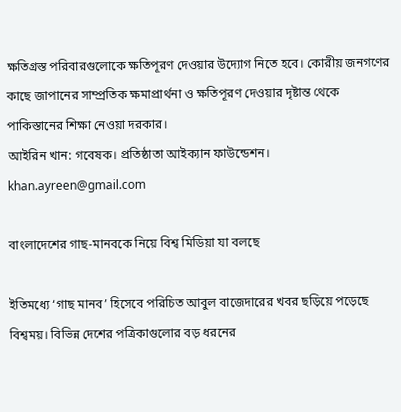ক্ষতিগ্রস্ত পরিবারগুলোকে ক্ষতিপূরণ দেওয়ার উদ্যোগ নিতে হবে। কোরীয় জনগণের কাছে জাপানের সাম্প্রতিক ক্ষমাপ্রার্থনা ও ক্ষতিপূরণ দেওয়ার দৃষ্টান্ত থেকে পাকিস্তানের শিক্ষা নেওয়া দরকার।
আইরিন খান: গবেষক। প্রতিষ্ঠাতা আইক্যান ফাউন্ডেশন।
khan.ayreen@gmail.com

বাংলাদেশের গাছ-মানবকে নিয়ে বিশ্ব মিডিয়া যা বলছে

ইতিমধ্যে ‘গাছ মানব’ হিসেবে পরিচিত আবুল বাজেদারের খবর ছড়িয়ে পড়েছে বিশ্বময়। বিভিন্ন দেশের পত্রিকাগুলোর বড় ধরনের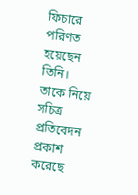ফিচারে পরিণত হয়েছেন তিনি। তাকে নিয়ে সচিত্র প্রতিবেদন প্রকাশ করেছে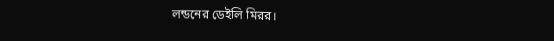লন্ডনের ডেইলি মিরর।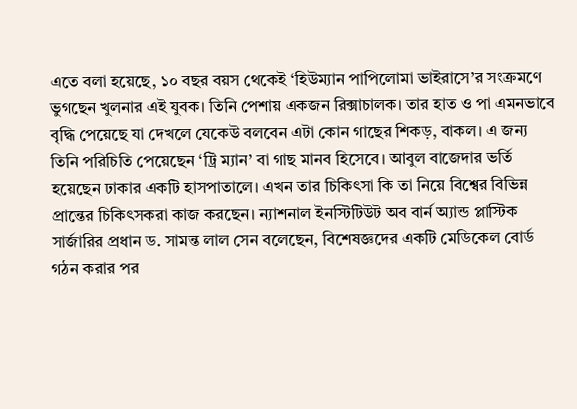এতে বলা হয়েছে, ১০ বছর বয়স থেকেই ‘হিউম্যান পাপিলোমা ভাইরাসে’র সংক্রমণে ভুগছেন খুলনার এই যুবক। তিনি পেশায় একজন রিক্সাচালক। তার হাত ও পা এমনভাবে বৃদ্ধি পেয়েছে যা দেখলে যেকেউ বলবেন এটা কোন গাছের শিকড়, বাকল। এ জন্য তিনি পরিচিতি পেয়েছেন ‘ট্রি ম্যান’ বা গাছ মানব হিসেবে। আবুল বাজেদার ভর্তি হয়েছেন ঢাকার একটি হাসপাতালে। এখন তার চিকিৎসা কি তা নিয়ে বিশ্বের বিভিন্ন প্রান্তের চিকিৎসকরা কাজ করছেন। ন্যাশনাল ইনস্টিটিউট অব বার্ন অ্যান্ড প্লাস্টিক সার্জারির প্রধান ড. সামন্ত লাল সেন বলেছেন, বিশেষজ্ঞদের একটি মেডিকেল বোর্ড গঠন করার পর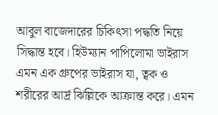আবুল বাজেদারের চিকিৎসা পদ্ধতি নিয়ে সিদ্ধান্ত হবে। হিউম্যান পাপিলোমা ভাইরাস এমন এক গ্রুপের ভাইরাস যা, ত্বক ও শরীরের আর্দ্র ঝিল্লিকে আক্রান্ত করে। এমন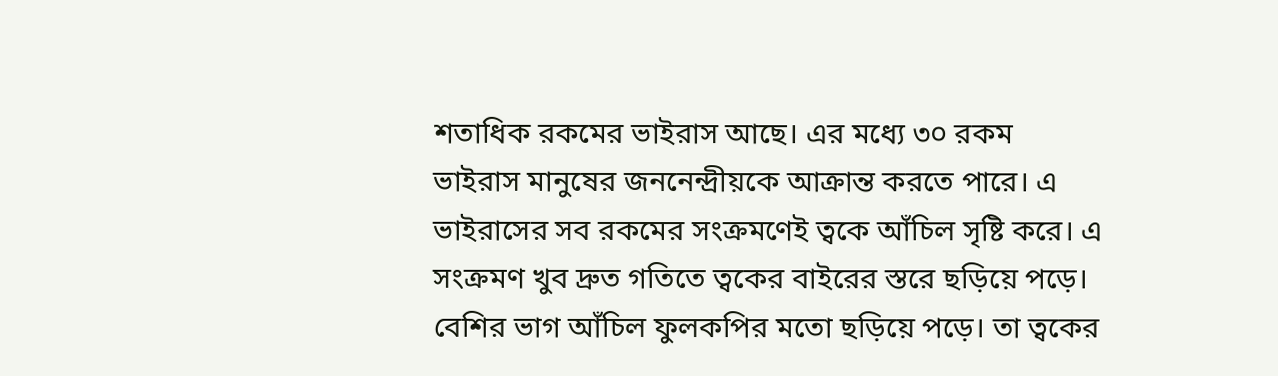শতাধিক রকমের ভাইরাস আছে। এর মধ্যে ৩০ রকম ভাইরাস মানুষের জননেন্দ্রীয়কে আক্রান্ত করতে পারে। এ ভাইরাসের সব রকমের সংক্রমণেই ত্বকে আঁচিল সৃষ্টি করে। এ সংক্রমণ খুব দ্রুত গতিতে ত্বকের বাইরের স্তরে ছড়িয়ে পড়ে। বেশির ভাগ আঁচিল ফুলকপির মতো ছড়িয়ে পড়ে। তা ত্বকের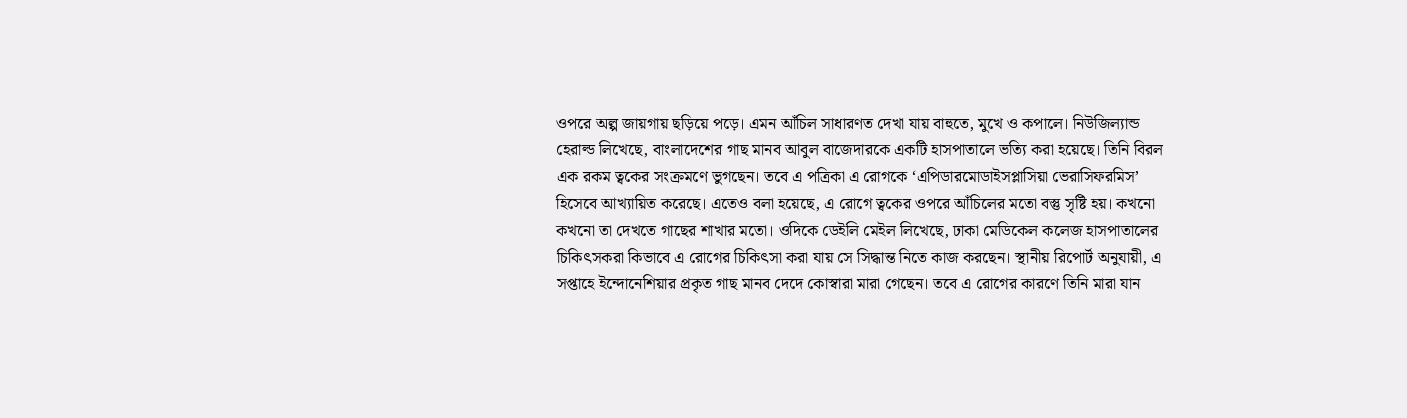ওপরে অল্প জায়গায় ছড়িয়ে পড়ে। এমন আঁচিল সাধারণত দেখা যায় বাহুতে, মুখে ও কপালে। নিউজিল্যান্ড হেরাল্ড লিখেছে, বাংলাদেশের গাছ মানব আবুল বাজেদারকে একটি হাসপাতালে ভত্যি করা হয়েছে। তিনি বিরল এক রকম ত্বকের সংক্রমণে ভুগছেন। তবে এ পত্রিকা এ রোগকে ‘এপিডারমোডাইসপ্লাসিয়া ভেরাসিফরমিস’ হিসেবে আখ্যায়িত করেছে। এতেও বলা হয়েছে, এ রোগে ত্বকের ওপরে আঁচিলের মতো বস্তু সৃষ্টি হয়। কখনো কখনো তা দেখতে গাছের শাখার মতো। ওদিকে ডেইলি মেইল লিখেছে, ঢাকা মেডিকেল কলেজ হাসপাতালের চিকিৎসকরা কিভাবে এ রোগের চিকিৎসা করা যায় সে সিদ্ধান্ত নিতে কাজ করছেন। স্থানীয় রিপোর্ট অনুযায়ী, এ সপ্তাহে ইন্দোনেশিয়ার প্রকৃত গাছ মানব দেদে কোস্বারা মারা গেছেন। তবে এ রোগের কারণে তিনি মারা যান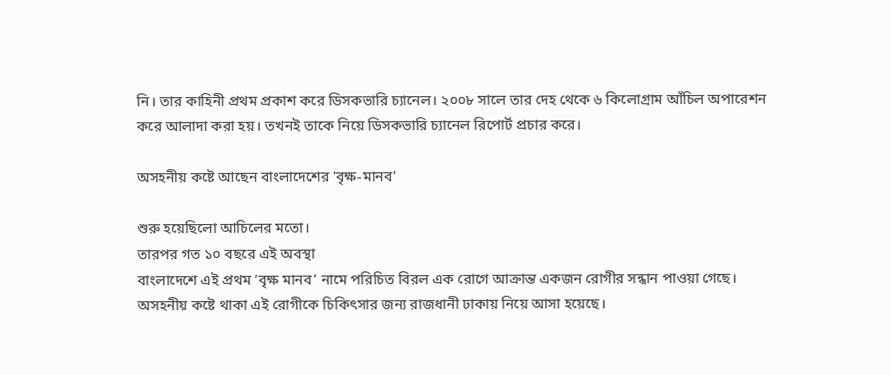নি। তার কাহিনী প্রথম প্রকাশ করে ডিসকভারি চ্যানেল। ২০০৮ সালে তার দেহ থেকে ৬ কিলোগ্রাম আঁচিল অপারেশন করে আলাদা করা হয়। তখনই তাকে নিয়ে ডিসকভারি চ্যানেল রিপোর্ট প্রচার করে।

অসহনীয় কষ্টে আছেন বাংলাদেশের ‌'বৃক্ষ-মানব'

শুরু হয়েছিলো আচিলের মতো।
তারপর গত ১০ বছরে এই অবস্থা
বাংলাদেশে এই প্রথম ‘বৃক্ষ মানব’ নামে পরিচিত বিরল এক রোগে আক্রান্ত একজন রোগীর সন্ধান পাওয়া গেছে। অসহনীয় কষ্টে থাকা এই রোগীকে চিকিৎসার জন্য রাজধানী ঢাকায় নিয়ে আসা হয়েছে।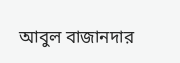আবুল বাজানদার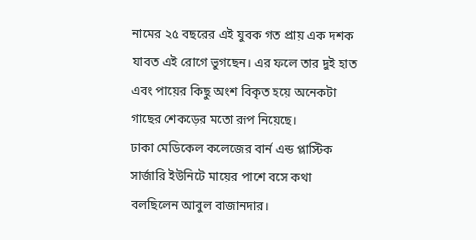নামের ২৫ বছরের এই যুবক গত প্রায় এক দশক যাবত এই রোগে ভুগছেন। এর ফলে তার দুই হাত এবং পায়ের কিছু অংশ বিকৃত হয়ে অনেকটা গাছের শেকড়ের মতো রূপ নিয়েছে।
ঢাকা মেডিকেল কলেজের বার্ন এন্ড প্লাস্টিক সার্জারি ইউনিটে মায়ের পাশে বসে কথা বলছিলেন আবুল বাজানদার।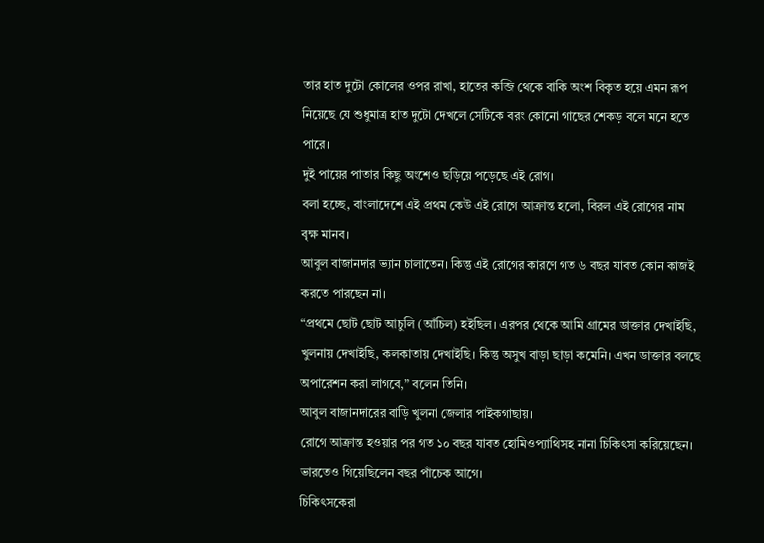তার হাত দুটো কোলের ওপর রাখা, হাতের কব্জি থেকে বাকি অংশ বিকৃত হয়ে এমন রূপ নিয়েছে যে শুধুমাত্র হাত দুটো দেখলে সেটিকে বরং কোনো গাছের শেকড় বলে মনে হতে পারে।
দুই পায়ের পাতার কিছু অংশেও ছড়িয়ে পড়েছে এই রোগ।
বলা হচ্ছে, বাংলাদেশে এই প্রথম কেউ এই রোগে আক্রান্ত হলো, বিরল এই রোগের নাম বৃক্ষ মানব।
আবুল বাজানদার ভ্যান চালাতেন। কিন্তু এই রোগের কারণে গত ৬ বছর যাবত কোন কাজই করতে পারছেন না।
“প্রথমে ছোট ছোট আচুলি (আঁচিল) হইছিল। এরপর থেকে আমি গ্রামের ডাক্তার দেখাইছি, খুলনায় দেখাইছি, কলকাতায় দেখাইছি। কিন্তু অসুখ বাড়া ছাড়া কমেনি। এখন ডাক্তার বলছে অপারেশন করা লাগবে,” বলেন তিনি।
আবুল বাজানদারের বাড়ি খুলনা জেলার পাইকগাছায়।
রোগে আক্রান্ত হওয়ার পর গত ১০ বছর যাবত হোমিওপ্যাথিসহ নানা চিকিৎসা করিয়েছেন। ভারতেও গিয়েছিলেন বছর পাঁচেক আগে।
চিকিৎসকেরা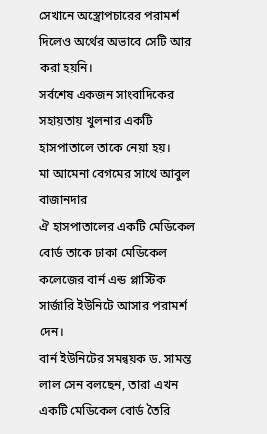সেখানে অস্ত্রোপচারের পরামর্শ দিলেও অর্থের অভাবে সেটি আর করা হয়নি।
সর্বশেষ একজন সাংবাদিকের সহায়তায় খুলনার একটি হাসপাতালে তাকে নেয়া হয়।
মা আমেনা বেগমের সাথে আবুল বাজানদার
ঐ হাসপাতালের একটি মেডিকেল বোর্ড তাকে ঢাকা মেডিকেল কলেজের বার্ন এন্ড প্লাস্টিক সার্জারি ইউনিটে আসার পরামর্শ দেন।
বার্ন ইউনিটের সমন্বয়ক ড. সামন্ত লাল সেন বলছেন, তারা এখন একটি মেডিকেল বোর্ড তৈরি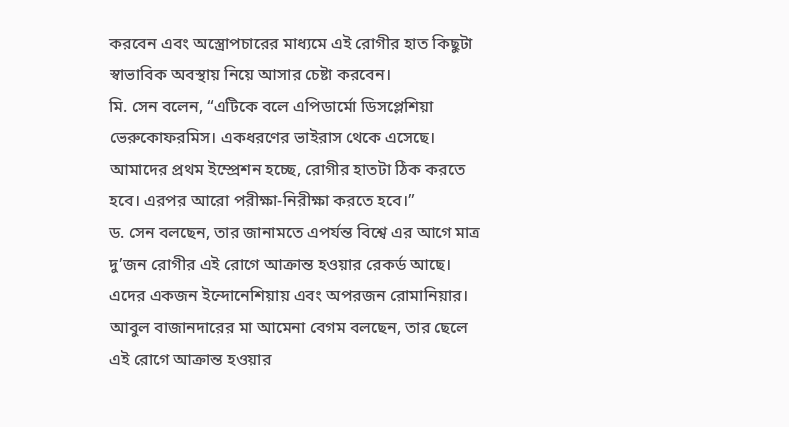করবেন এবং অস্ত্রোপচারের মাধ্যমে এই রোগীর হাত কিছুটা স্বাভাবিক অবস্থায় নিয়ে আসার চেষ্টা করবেন।
মি. সেন বলেন, “এটিকে বলে এপিডার্মো ডিসপ্লেশিয়া ভেরুকোফরমিস। একধরণের ভাইরাস থেকে এসেছে। আমাদের প্রথম ইম্প্রেশন হচ্ছে, রোগীর হাতটা ঠিক করতে হবে। এরপর আরো পরীক্ষা-নিরীক্ষা করতে হবে।”
ড. সেন বলছেন, তার জানামতে এপর্যন্ত বিশ্বে এর আগে মাত্র দু’জন রোগীর এই রোগে আক্রান্ত হওয়ার রেকর্ড আছে।
এদের একজন ইন্দোনেশিয়ায় এবং অপরজন রোমানিয়ার।
আবুল বাজানদারের মা আমেনা বেগম বলছেন, তার ছেলে এই রোগে আক্রান্ত হওয়ার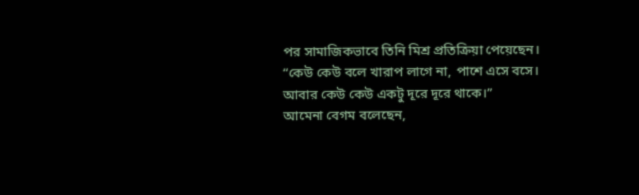পর সামাজিকভাবে তিনি মিশ্র প্রতিক্রিয়া পেয়েছেন।
“কেউ কেউ বলে খারাপ লাগে না, পাশে এসে বসে। আবার কেউ কেউ একটু দূরে দূরে থাকে।”
আমেনা বেগম বলেছেন,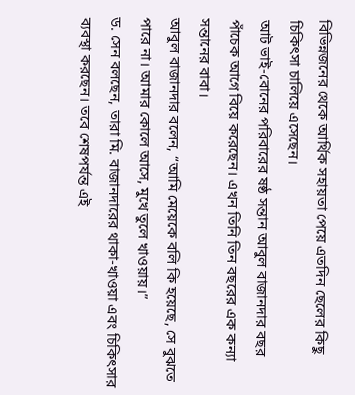বিভিন্নজনের থেকে আর্থিক সহায়তা পেয়ে এতদিন ছেলের কিছু চিকিৎসা চালিয়ে এসেছেন।
আট ভাই-বোনের পরিবারের ষষ্ঠ সন্তান আবুল বাজানদার বছর পাঁচেক আগে বিয়ে করেছেন। এখন তিনি তিন বছরের এক কন্যা সন্তানের বাবা।
আবুল বাজানদার বলেন, “আমি মেয়েকে বলি কি হয়েছে, সে বুঝতে পারে না। আমার কোলে আসে, মুখে তুলে খাওয়ায়।”
ড. সেন বলছেন, তারা মি. বাজানদারের থাকা-খাওয়া এবং চিকিৎসার ব্যবস্থা করছেন। তবে শেষপর্যন্ত এই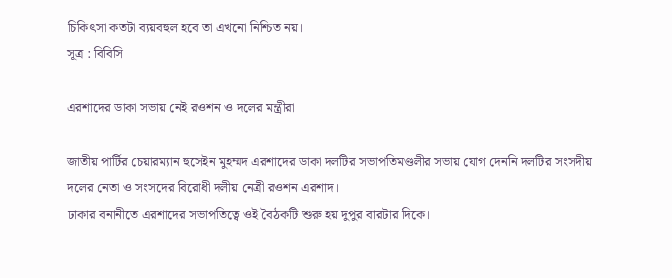চিকিৎসা কতটা ব্যয়বহুল হবে তা এখনো নিশ্চিত নয়।
সূত্র : বিবিসি

এরশাদের ডাকা সভায় নেই রওশন ও দলের মন্ত্রীরা

জাতীয় পার্টির চেয়ারম্যান হুসেইন মুহম্মদ এরশাদের ডাকা দলটির সভাপতিমণ্ডলীর সভায় যোগ দেননি দলটির সংসদীয় দলের নেতা ও সংসদের বিরোধী দলীয় নেত্রী রওশন এরশাদ।
ঢাকার বনানীতে এরশাদের সভাপতিত্বে ওই বৈঠকটি শুরু হয় দুপুর বারটার দিকে।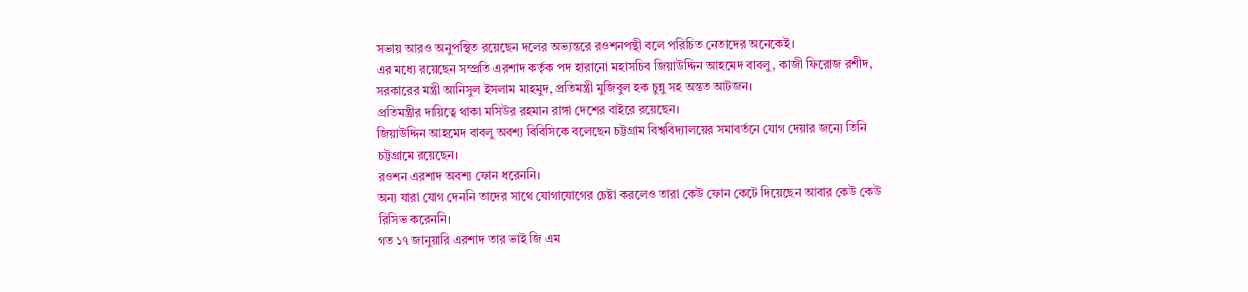সভায় আরও অনুপস্থিত রয়েছেন দলের অভ্যন্তরে রওশনপন্থী বলে পরিচিত নেতাদের অনেকেই।
এর মধ্যে রয়েছেন সম্প্রতি এরশাদ কর্তৃক পদ হারানো মহাসচিব জিয়াউদ্দিন আহমেদ বাবলু, কাজী ফিরোজ রশীদ, সরকারের মন্ত্রী আনিসুল ইসলাম মাহমুদ, প্রতিমন্ত্রী মুজিবুল হক চুন্নু সহ অন্তত আটজন।
প্রতিমন্ত্রীর দায়িত্বে থাকা মসিউর রহমান রাঙ্গা দেশের বাইরে রয়েছেন।
জিয়াউদ্দিন আহমেদ বাবলু অবশ্য বিবিসিকে বলেছেন চট্টগ্রাম বিশ্ববিদ্যালয়ের সমাবর্তনে যোগ দেয়ার জন্যে তিনি চট্টগ্রামে রয়েছেন।
রওশন এরশাদ অবশ্য ফোন ধরেননি।
অন্য যারা যোগ দেননি তাদের সাথে যোগাযোগের চেষ্টা করলেও তারা কেউ ফোন কেটে দিয়েছেন আবার কেউ কেউ রিসিভ করেননি।
গত ১৭ জানুয়ারি এরশাদ তার ভাই জি এম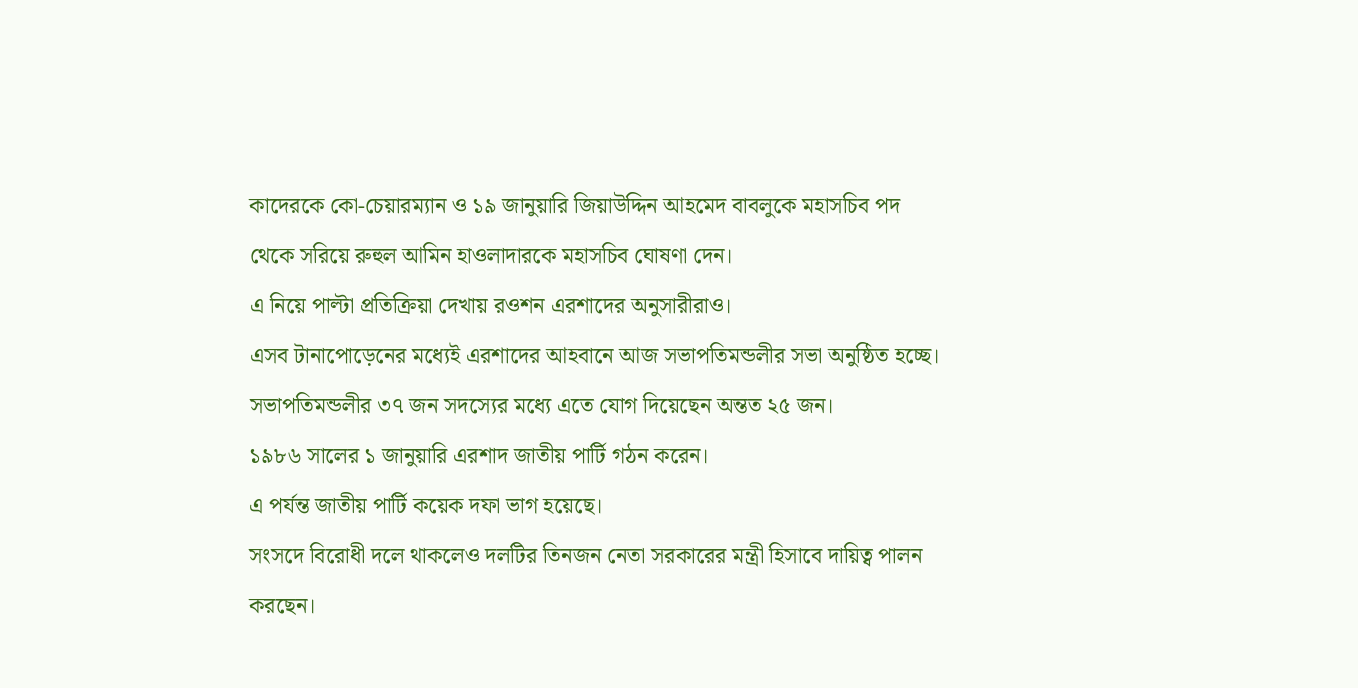কাদেরকে কো-চেয়ারম্যান ও ১৯ জানুয়ারি জিয়াউদ্দিন আহমেদ বাবলুকে মহাসচিব পদ থেকে সরিয়ে রুহুল আমিন হাওলাদারকে মহাসচিব ঘোষণা দেন।
এ নিয়ে পাল্টা প্রতিক্রিয়া দেখায় রওশন এরশাদের অনুসারীরাও।
এসব টানাপোড়েনের মধ্যেই এরশাদের আহবানে আজ সভাপতিমন্ডলীর সভা অনুষ্ঠিত হচ্ছে।
সভাপতিমন্ডলীর ৩৭ জন সদস্যের মধ্যে এতে যোগ দিয়েছেন অন্তত ২৫ জন।
১৯৮৬ সালের ১ জানুয়ারি এরশাদ জাতীয় পার্টি গঠন করেন।
এ পর্যন্ত জাতীয় পার্টি কয়েক দফা ভাগ হয়েছে।
সংসদে বিরোধী দলে থাকলেও দলটির তিনজন নেতা সরকারের মন্ত্রী হিসাবে দায়িত্ব পালন করছেন।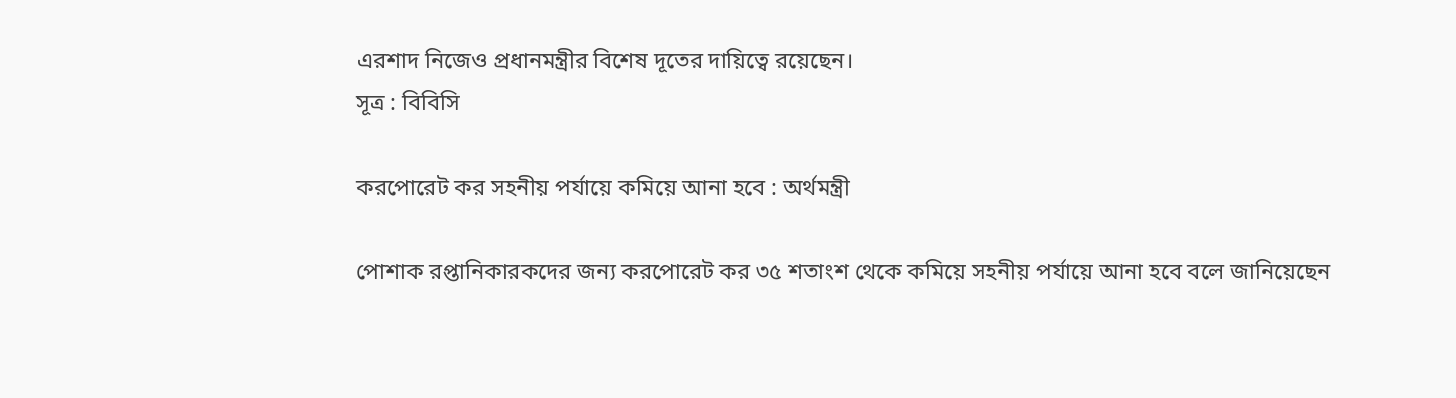এরশাদ নিজেও প্রধানমন্ত্রীর বিশেষ দূতের দায়িত্বে রয়েছেন।
সূত্র : বিবিসি

করপোরেট কর সহনীয় পর্যায়ে কমিয়ে আনা হবে : অর্থমন্ত্রী

পোশাক রপ্তানিকারকদের জন্য করপোরেট কর ৩৫ শতাংশ থেকে কমিয়ে সহনীয় পর্যায়ে আনা হবে বলে জানিয়েছেন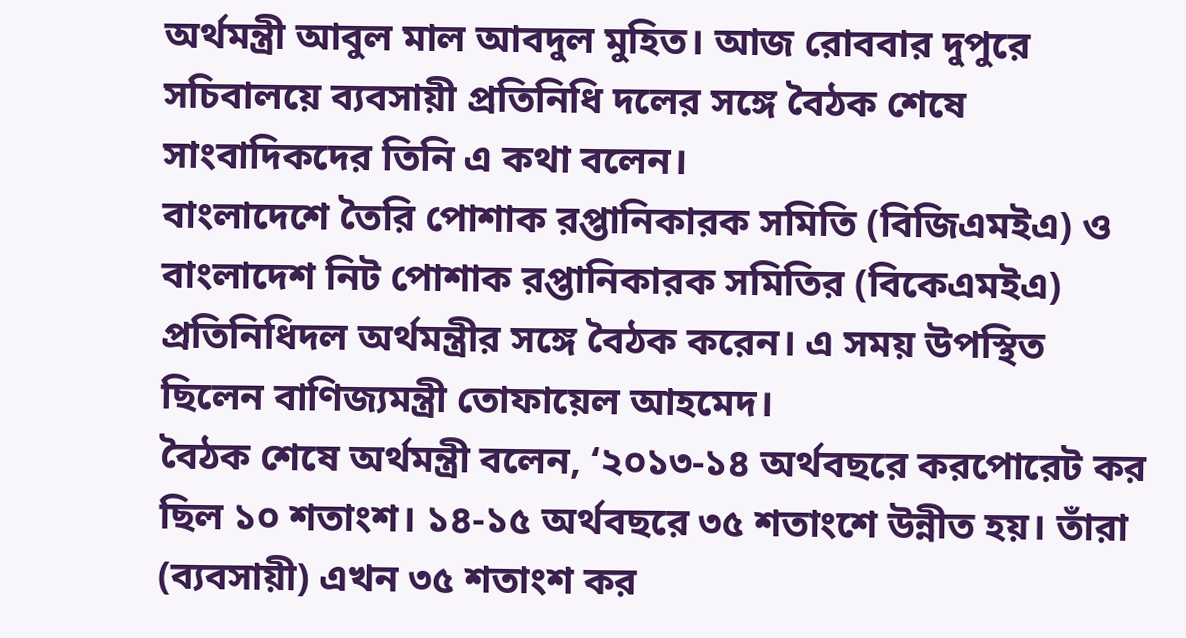অর্থমন্ত্রী আবুল মাল আবদুল মুহিত। আজ রোববার দুপুরে সচিবালয়ে ব্যবসায়ী প্রতিনিধি দলের সঙ্গে বৈঠক শেষে সাংবাদিকদের তিনি এ কথা বলেন।
বাংলাদেশে তৈরি পোশাক রপ্তানিকারক সমিতি (বিজিএমইএ) ও বাংলাদেশ নিট পোশাক রপ্তানিকারক সমিতির (বিকেএমইএ) প্রতিনিধিদল অর্থমন্ত্রীর সঙ্গে বৈঠক করেন। এ সময় উপস্থিত ছিলেন বাণিজ্যমন্ত্রী তোফায়েল আহমেদ।
বৈঠক শেষে অর্থমন্ত্রী বলেন, ‘২০১৩-১৪ অর্থবছরে করপোরেট কর ছিল ১০ শতাংশ। ১৪-১৫ অর্থবছরে ৩৫ শতাংশে উন্নীত হয়। তাঁরা (ব্যবসায়ী) এখন ৩৫ শতাংশ কর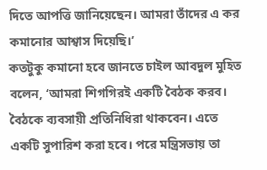দিতে আপত্তি জানিয়েছেন। আমরা তাঁদের এ কর কমানোর আশ্বাস দিয়েছি।’
কতটুকু কমানো হবে জানতে চাইল আবদুল মুহিত বলেন, ‘আমরা শিগগিরই একটি বৈঠক করব। বৈঠকে ব্যবসায়ী প্রতিনিধিরা থাকবেন। এতে একটি সুপারিশ করা হবে। পরে মন্ত্রিসভায় তা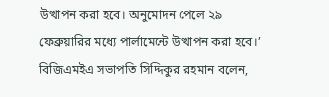উত্থাপন করা হবে। অনুমোদন পেলে ২৯ ফেব্রুয়ারির মধ্যে পার্লামেন্টে উত্থাপন করা হবে।’
বিজিএমইএ সভাপতি সিদ্দিকুর রহমান বলেন,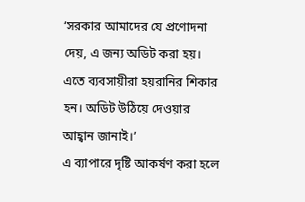‘সরকার আমাদের যে প্রণোদনা দেয়, এ জন্য অডিট করা হয়। এতে ব্যবসায়ীরা হয়রানির শিকার হন। অডিট উঠিয়ে দেওয়ার আহ্বান জানাই।’
এ ব্যাপারে দৃষ্টি আকর্ষণ করা হলে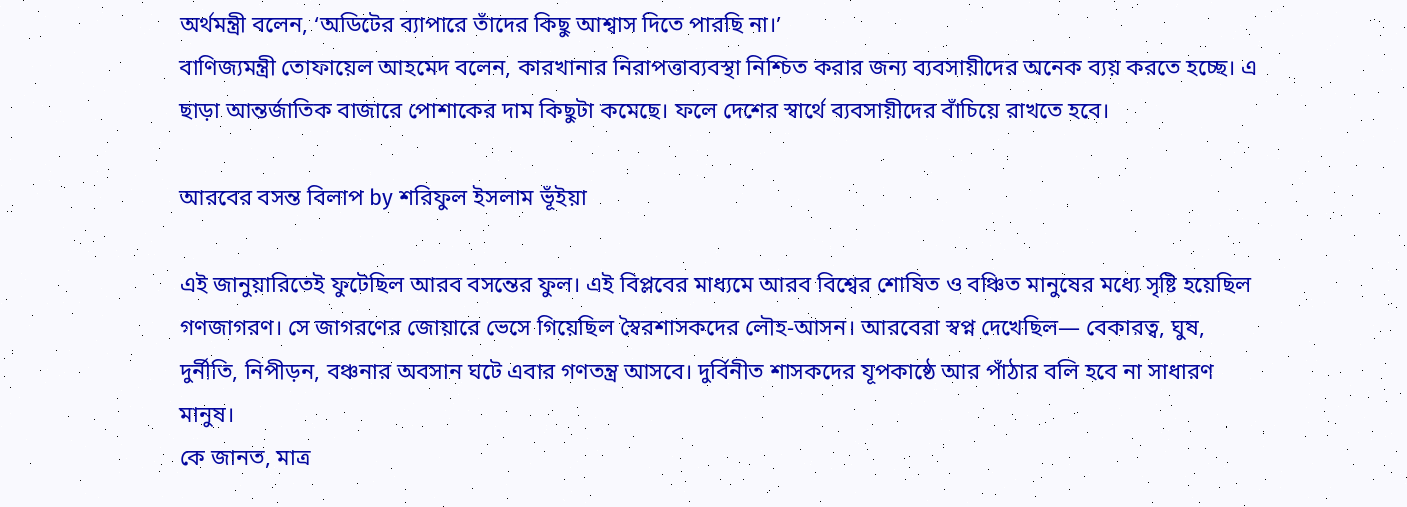অর্থমন্ত্রী বলেন, ‘অডিটের ব্যাপারে তাঁদের কিছু আশ্বাস দিতে পারছি না।’
বাণিজ্যমন্ত্রী তোফায়েল আহমেদ বলেন, কারখানার নিরাপত্তাব্যবস্থা নিশ্চিত করার জন্য ব্যবসায়ীদের অনেক ব্যয় করতে হচ্ছে। এ ছাড়া আন্তর্জাতিক বাজারে পোশাকের দাম কিছুটা কমেছে। ফলে দেশের স্বার্থে ব্যবসায়ীদের বাঁচিয়ে রাখতে হবে।

আরবের বসন্ত বিলাপ by শরিফুল ইসলাম ভূঁইয়া

এই জানুয়ারিতেই ফুটেছিল আরব বসন্তের ফুল। এই বিপ্লবের মাধ্যমে আরব বিশ্বের শোষিত ও বঞ্চিত মানুষের মধ্যে সৃষ্টি হয়েছিল গণজাগরণ। সে জাগরণের জোয়ারে ভেসে গিয়েছিল স্বৈরশাসকদের লৌহ-আসন। আরবেরা স্বপ্ন দেখেছিল‍— বেকারত্ব, ঘুষ, দুর্নীতি, নিপীড়ন, বঞ্চনার অবসান ঘটে এবার গণতন্ত্র আসবে। দুর্বিনীত শাসকদের যূপকাষ্ঠে আর পাঁঠার বলি হবে না সাধারণ মানুষ।
কে জানত, মাত্র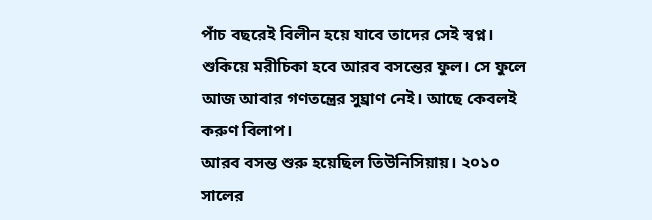পাঁচ বছরেই বিলীন হয়ে যাবে তাদের সেই স্বপ্ন। শুকিয়ে মরীচিকা হবে আরব বসন্তের ফুল। সে ফুলে আজ আবার গণতন্ত্রের সুঘ্রাণ নেই। আছে কেবলই করুণ বিলাপ।
আরব বসন্ত শুরু হয়েছিল তিউনিসিয়ায়। ২০১০ সালের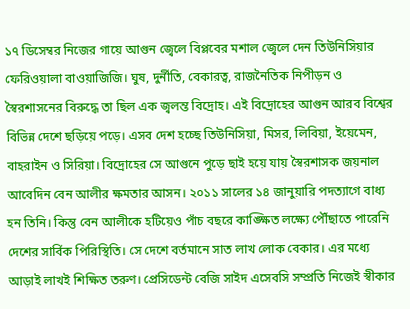১৭ ডিসেম্বর নিজের গায়ে আগুন জ্বেলে বিপ্লবের মশাল জ্বেলে দেন তিউনিসিয়ার ফেরিওয়ালা বাওয়াজিজি। ঘুষ, দুর্নীতি, বেকারত্ব, রাজনৈতিক নিপীড়ন ও স্বৈরশাসনের বিরুদ্ধে তা ছিল এক জ্বলন্ত বিদ্রোহ। এই বিদ্রোহের আগুন আরব বিশ্বের বিভিন্ন দেশে ছড়িয়ে পড়ে। এসব দেশ হচ্ছে তিউনিসিয়া, মিসর, লিবিয়া, ইয়েমেন, বাহরাইন ও সিরিয়া। বিদ্রোহের সে আগুনে পুড়ে ছাই হয়ে যায় স্বৈরশাসক জয়নাল আবেদিন বেন আলীর ক্ষমতার আসন। ২০১১ সালের ১৪ জানুয়ারি পদত্যাগে বাধ্য হন তিনি। কিন্তু বেন আলীকে হটিয়েও পাঁচ বছরে কাঙ্ক্ষিত লক্ষ্যে পৌঁছাতে পারেনি দেশের সার্বিক পিরিস্থিতি। সে দেশে বর্তমানে সাত লাখ লোক বেকার। এর মধ্যে আড়াই লাখই শিক্ষিত তরুণ। প্রেসিডেন্ট বেজি সাইদ এসেবসি সম্প্রতি নিজেই স্বীকার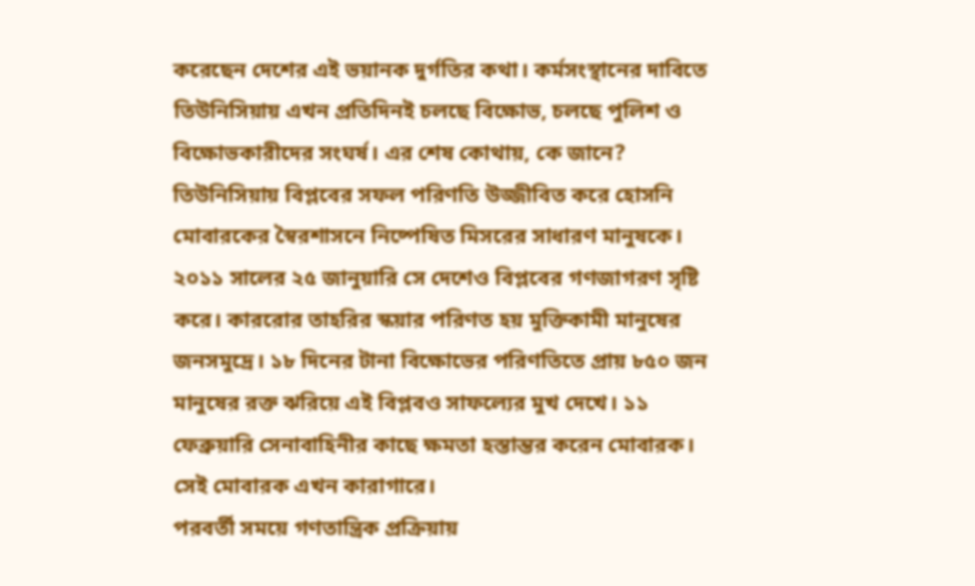করেছেন দেশের এই ভয়ানক দুর্গতির কথা। কর্মসংস্থানের দাবিতে তিউনিসিয়ায় এখন প্রতিদিনই চলছে বিক্ষোভ, চলছে পুলিশ ও বিক্ষোভকারীদের সংঘর্ষ। এর শেষ কোথায়, কে জানে?
তিউনিসিয়ায় বিপ্লবের সফল পরিণতি উজ্জীবিত করে হোসনি মোবারকের স্বৈরশাসনে নিষ্পেষিত মিসরের সাধারণ মানুষকে। ২০১১ সালের ২৫ জানুয়ারি সে দেশেও বিপ্লবের গণজাগরণ সৃষ্টি করে। কাররোর তাহরির স্কয়ার পরিণত হয় মুক্তিকামী মানুষের জনসমুদ্রে। ১৮ দিনের টানা বিক্ষোভের পরিণতিতে প্রায় ৮৫০ জন মানুষের রক্ত ঝরিয়ে এই বিপ্লবও সাফল্যের মুখ দেখে। ১১ ফেব্রুয়ারি সেনাবাহিনীর কাছে ক্ষমতা হস্তান্তর করেন মোবারক। সেই মোবারক এখন কারাগারে।
পরবর্তী সময়ে গণতান্ত্রিক প্রক্রিয়ায়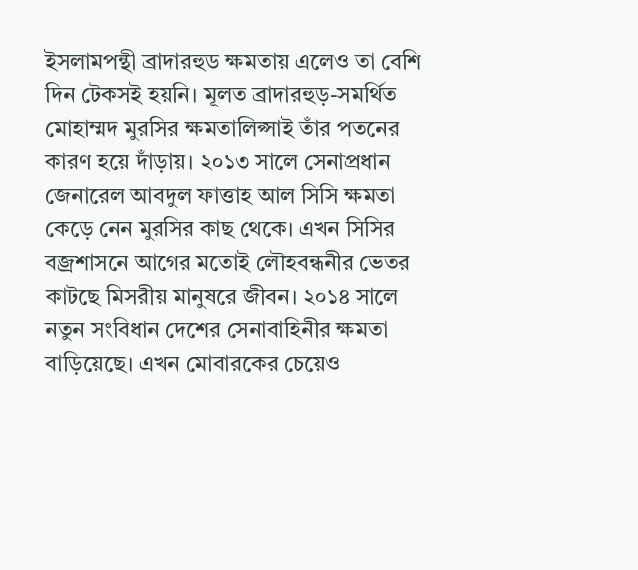ইসলামপন্থী ব্রাদারহুড ক্ষমতায় এলেও তা বেশি দিন টেকসই হয়নি। মূলত ব্রাদারহুড়-সমর্থিত মোহাম্মদ মুরসির ক্ষমতালিপ্সাই তাঁর পতনের কারণ হয়ে দাঁড়ায়। ২০১৩ সালে সেনাপ্রধান জেনারেল আবদুল ফাত্তাহ আল সিসি ক্ষমতা কেড়ে নেন মুরসির কাছ থেকে। এখন সিসির বজ্রশাসনে আগের মতোই লৌহবন্ধনীর ভেতর কাটছে মিসরীয় মানুষরে জীবন। ২০১৪ সালে নতুন সংবিধান দেশের সেনাবাহিনীর ক্ষমতা বাড়িয়েছে। এখন মোবারকের চেয়েও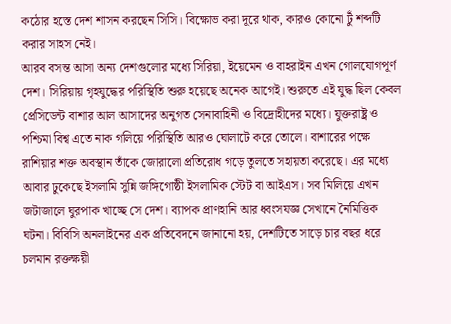কঠোর হস্তে দেশ শাসন করছেন সিসি। বিক্ষোভ করা দূরে থাক, কারও কোনো টুঁ শব্দটি করার সাহস নেই।
আরব বসন্ত আসা অন্য দেশগুলোর মধ্যে সিরিয়া, ইয়েমেন ও বাহরাইন এখন গোলযোগপূর্ণ দেশ। সিরিয়ায় গৃহযুদ্ধের পরিস্থিতি শুরু হয়েছে অনেক আগেই। শুরুতে এই যুদ্ধ ছিল কেবল প্রেসিডেন্ট বাশার আল আসাদের অনুগত সেনাবাহিনী ও বিদ্রোহীদের মধ্যে। যুক্তরাষ্ট্র ও পশ্চিমা বিশ্ব এতে নাক গলিয়ে পরিস্থিতি আরও ঘোলাটে করে তোলে। বাশারের পক্ষে রাশিয়ার শক্ত অবস্থান তাঁকে জোরালো প্রতিরোধ গড়ে তুলতে সহায়তা করেছে। এর মধ্যে আবার ঢুকেছে ইসলামি সুন্নি জঙ্গিগোষ্ঠী ইসলামিক স্টেট বা আইএস। সব মিলিয়ে এখন জটাজালে ঘুরপাক খাচ্ছে সে দেশ। ব্যাপক প্রাণহানি আর ধ্বংসযজ্ঞ সেখানে নৈমিত্তিক ঘটনা। বিবিসি অনলাইনের এক প্রতিবেদনে জানানো হয়, দেশটিতে সাড়ে চার বছর ধরে চলমান রক্তক্ষয়ী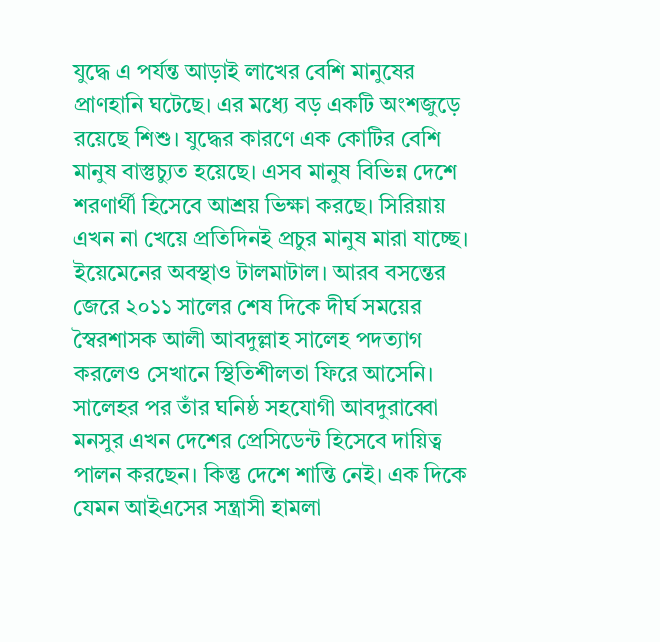যুদ্ধে এ পর্যন্ত আড়াই লাখের বেশি মানুষের প্রাণহানি ঘটেছে। এর মধ্যে বড় একটি অংশজুড়ে রয়েছে শিশু। যুদ্ধের কারণে এক কোটির বেশি মানুষ বাস্তুচ্যুত হয়েছে। এসব মানুষ বিভিন্ন দেশে শরণার্থী হিসেবে আশ্রয় ভিক্ষা করছে। সিরিয়ায় এখন না খেয়ে প্রতিদিনই প্রচুর মানুষ মারা যাচ্ছে।
ইয়েমেনের অবস্থাও টালমাটাল। আরব বসন্তের জেরে ২০১১ সালের শেষ দিকে দীর্ঘ সময়ের স্বৈরশাসক আলী আবদুল্লাহ সালেহ পদত্যাগ করলেও সেখানে স্থিতিশীলতা ফিরে আসেনি। সালেহর পর তাঁর ঘনিষ্ঠ সহযোগী আবদুরাব্বো মনসুর এখন দেশের প্রেসিডেন্ট হিসেবে দায়িত্ব পালন করছেন। কিন্তু দেশে শান্তি নেই। এক দিকে যেমন আইএসের সন্ত্রাসী হামলা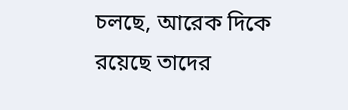চলছে, আরেক দিকে রয়েছে তাদের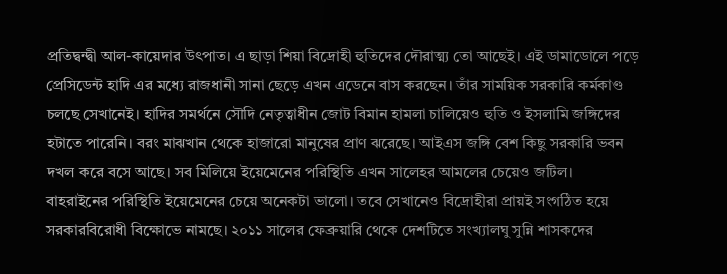প্রতিদ্বন্দ্বী আল-কায়েদার উৎপাত। এ ছাড়া শিয়া বিদ্রোহী হুতিদের দৌরাত্ম্য তো আছেই। এই ডামাডোলে পড়ে প্রেসিডেন্ট হাদি এর মধ্যে রাজধানী সানা ছেড়ে এখন এডেনে বাস করছেন। তাঁর সাময়িক সরকারি কর্মকাণ্ড চলছে সেখানেই। হাদির সমর্থনে সৌদি নেতৃত্বাধীন জোট বিমান হামলা চালিয়েও হুতি ও ইসলামি জঙ্গিদের হটাতে পারেনি। বরং মাঝখান থেকে হাজারো মানুষের প্রাণ ঝরেছে। আইএস জঙ্গি বেশ কিছু সরকারি ভবন দখল করে বসে আছে। সব মিলিয়ে ইয়েমেনের পরিস্থিতি এখন সালেহর আমলের চেয়েও জটিল।
বাহরাইনের পরিস্থিতি ইয়েমেনের চেয়ে অনেকটা ভালো। তবে সেখানেও বিদ্রোহীরা প্রায়ই সংগঠিত হয়ে সরকারবিরোধী বিক্ষোভে নামছে। ২০১১ সালের ফেব্রুয়ারি থেকে দেশটিতে সংখ্যালঘু সুন্নি শাসকদের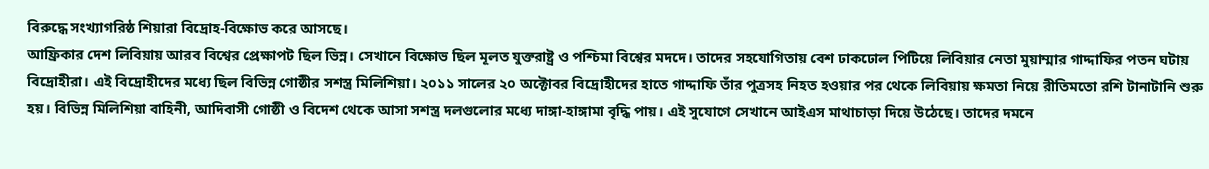বিরুদ্ধে সংখ্যাগরিষ্ঠ শিয়ারা বিদ্রোহ-বিক্ষোভ করে আসছে।
আফ্রিকার দেশ লিবিয়ায় আরব বিশ্বের প্রেক্ষাপট ছিল ভিন্ন। সেখানে বিক্ষোভ ছিল মূলত যুক্তরাষ্ট্র ও পশ্চিমা বিশ্বের মদদে। তাদের সহযোগিতায় বেশ ঢাকঢোল পিটিয়ে লিবিয়ার নেতা মুয়াম্মার গাদ্দাফির পতন ঘটায় বিদ্রোহীরা। এই বিদ্রোহীদের মধ্যে ছিল বিভিন্ন গোষ্ঠীর সশস্ত্র মিলিশিয়া। ২০১১ সালের ২০ অক্টোবর বিদ্রোহীদের হাতে গাদ্দাফি তাঁর পুত্রসহ নিহত হওয়ার পর থেকে লিবিয়ায় ক্ষমতা নিয়ে রীতিমতো রশি টানাটানি শুরু হয়। বিভিন্ন মিলিশিয়া বাহিনী, আদিবাসী গোষ্ঠী ও বিদেশ থেকে আসা সশস্ত্র দলগুলোর মধ্যে দাঙ্গা-হাঙ্গামা বৃদ্ধি পায়। এই সুযোগে সেখানে আইএস মাথাচাড়া দিয়ে উঠেছে। তাদের দমনে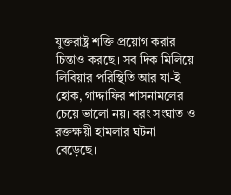যুক্তরাষ্ট্র শক্তি প্রয়োগ করার চিন্তাও করছে। সব দিক মিলিয়ে লিবিয়ার পরিস্থিতি আর যা-ই হোক, গাদ্দাফির শাসনামলের চেয়ে ভালো নয়। বরং সংঘাত ও রক্তক্ষয়ী হামলার ঘটনা বেড়েছে।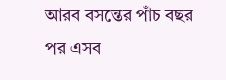আরব বসন্তের পাঁচ বছর পর এসব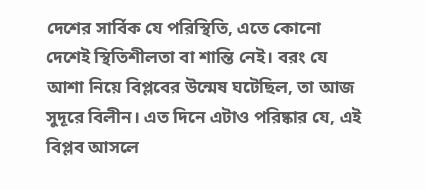দেশের সার্বিক যে পরিস্থিতি, এতে কোনো দেশেই স্থিতিশীলতা বা শান্তি নেই। বরং যে আশা নিয়ে বিপ্লবের উন্মেষ ঘটেছিল, তা আজ সুদূরে বিলীন। এত দিনে এটাও পরিষ্কার যে, এই বিপ্লব আসলে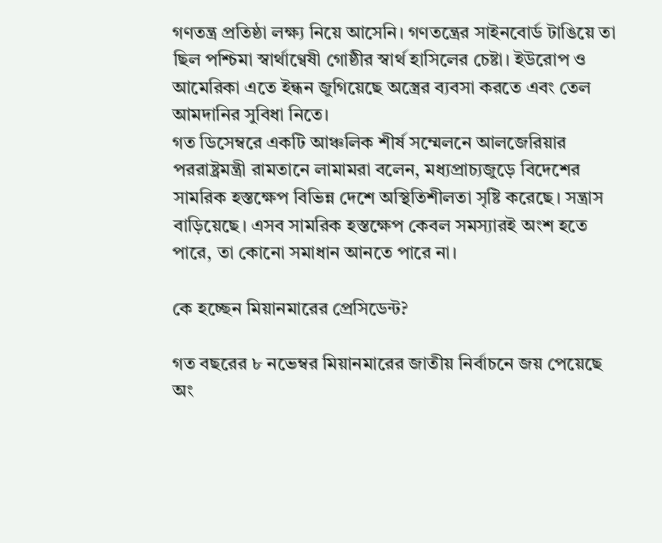গণতন্ত্র প্রতিষ্ঠা লক্ষ্য নিয়ে আসেনি। গণতন্ত্রের সাইনবোর্ড টাঙিয়ে তা ছিল পশ্চিমা স্বার্থাণ্বেষী গোষ্ঠীর স্বার্থ হাসিলের চেষ্টা। ইউরোপ ও আমেরিকা এতে ইন্ধন জুগিয়েছে অস্ত্রের ব্যবসা করতে এবং তেল আমদানির সুবিধা নিতে।
গত ডিসেম্বরে একটি আঞ্চলিক শীর্ষ সম্মেলনে আলজেরিয়ার পররাষ্ট্রমন্ত্রী রামতানে লামামরা বলেন, মধ্যপ্রাচ্যজুড়ে বিদেশের সামরিক হস্তক্ষেপ বিভিন্ন দেশে অস্থিতিশীলতা সৃষ্টি করেছে। সন্ত্রাস বাড়িয়েছে। এসব সামরিক হস্তক্ষেপ কেবল সমস্যারই অংশ হতে পারে, তা কোনো সমাধান আনতে পারে না।

কে হচ্ছেন মিয়ানমারের প্রেসিডেন্ট?

গত বছরের ৮ নভেম্বর মিয়ানমারের জাতীয় নির্বাচনে জয় পেয়েছে অং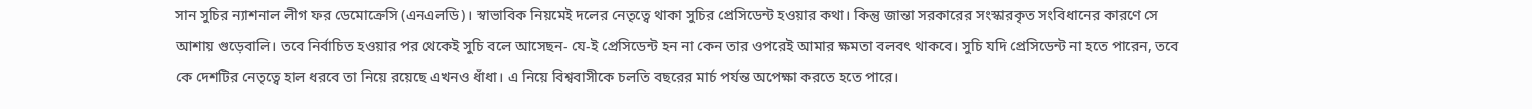সান সুচির ন্যাশনাল লীগ ফর ডেমোক্রেসি (এনএলডি)। স্বাভাবিক নিয়মেই দলের নেতৃত্বে থাকা সুচির প্রেসিডেন্ট হওয়ার কথা। কিন্তু জান্তা সরকারের সংস্কারকৃত সংবিধানের কারণে সে আশায় গুড়েবালি। তবে নির্বাচিত হওয়ার পর থেকেই সুচি বলে আসেছন- যে-ই প্রেসিডেন্ট হন না কেন তার ওপরেই আমার ক্ষমতা বলবৎ থাকবে। সুচি যদি প্রেসিডেন্ট না হতে পারেন, তবে কে দেশটির নেতৃত্বে হাল ধরবে তা নিয়ে রয়েছে এখনও ধাঁধা। এ নিয়ে বিশ্ববাসীকে চলতি বছরের মার্চ পর্যন্ত অপেক্ষা করতে হতে পারে।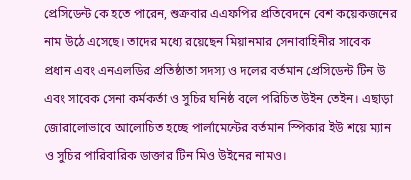প্রেসিডেন্ট কে হতে পারেন, শুক্রবার এএফপির প্রতিবেদনে বেশ কয়েকজনের নাম উঠে এসেছে। তাদের মধ্যে রয়েছেন মিয়ানমার সেনাবাহিনীর সাবেক প্রধান এবং এনএলডির প্রতিষ্ঠাতা সদস্য ও দলের বর্তমান প্রেসিডেন্ট টিন উ এবং সাবেক সেনা কর্মকর্তা ও সুচির ঘনিষ্ঠ বলে পরিচিত উইন তেইন। এছাড়া জোরালোভাবে আলোচিত হচ্ছে পার্লামেন্টের বর্তমান স্পিকার ইউ শয়ে ম্যান ও সুচির পারিবারিক ডাক্তার টিন মিও উইনের নামও।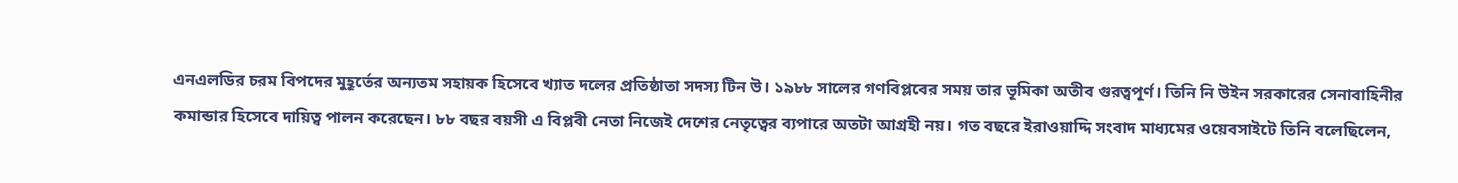এনএলডির চরম বিপদের মুহূর্তের অন্যতম সহায়ক হিসেবে খ্যাত দলের প্রতিষ্ঠাতা সদস্য টিন উ। ১৯৮৮ সালের গণবিপ্লবের সময় তার ভূমিকা অতীব গুরত্বপূর্ণ। তিনি নি উইন সরকারের সেনাবাহিনীর কমান্ডার হিসেবে দায়িত্ব পালন করেছেন। ৮৮ বছর বয়সী এ বিপ্লবী নেতা নিজেই দেশের নেতৃত্বের ব্যপারে অতটা আগ্রহী নয়। গত বছরে ইরাওয়াদ্দি সংবাদ মাধ্যমের ওয়েবসাইটে তিনি বলেছিলেন,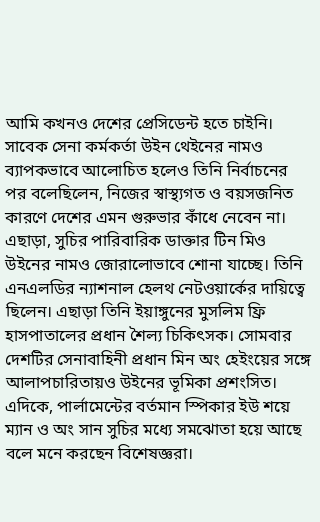আমি কখনও দেশের প্রেসিডেন্ট হতে চাইনি। সাবেক সেনা কর্মকর্তা উইন থেইনের নামও ব্যাপকভাবে আলোচিত হলেও তিনি নির্বাচনের পর বলেছিলেন, নিজের স্বাস্থ্যগত ও বয়সজনিত কারণে দেশের এমন গুরুভার কাঁধে নেবেন না। এছাড়া, সুচির পারিবারিক ডাক্তার টিন মিও উইনের নামও জোরালোভাবে শোনা যাচ্ছে। তিনি এনএলডির ন্যাশনাল হেলথ নেটওয়ার্কের দায়িত্বে ছিলেন। এছাড়া তিনি ইয়াঙ্গুনের মুসলিম ফ্রি হাসপাতালের প্রধান শৈল্য চিকিৎসক। সোমবার দেশটির সেনাবাহিনী প্রধান মিন অং হেইংয়ের সঙ্গে আলাপচারিতায়ও উইনের ভূমিকা প্রশংসিত। এদিকে, পার্লামেন্টের বর্তমান স্পিকার ইউ শয়ে ম্যান ও অং সান সুচির মধ্যে সমঝোতা হয়ে আছে বলে মনে করছেন বিশেষজ্ঞরা।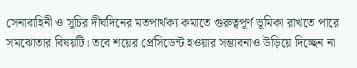সেনাবাহিনী ও সুচির দীর্ঘদিনের মতপার্থক্য কমাতে গুরুত্বপূর্ণ ভূমিকা রাখতে পারে সমঝোতার বিষয়টি। তবে শয়ের প্রেসিডেন্ট হওয়ার সম্ভাবনাও উড়িয়ে দিচ্ছেন না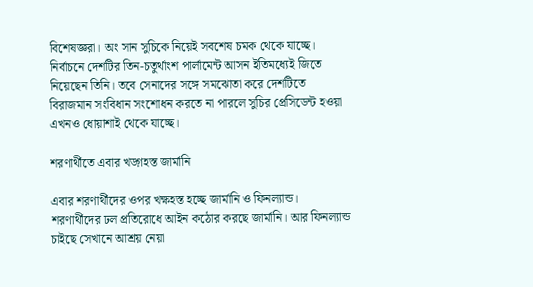বিশেষজ্ঞরা। অং সান সুচিকে নিয়েই সবশেষ চমক থেকে যাচ্ছে। নির্বাচনে দেশটির তিন-চতুর্থাংশ পার্লামেন্ট আসন ইতিমধ্যেই জিতে নিয়েছেন তিনি। তবে সেনাদের সঙ্গে সমঝোতা করে দেশটিতে বিরাজমান সংবিধান সংশোধন করতে না পারলে সুচির প্রেসিডেন্ট হওয়া এখনও ধোয়াশাই থেকে যাচ্ছে।

শরণার্থীতে এবার খড়্গহস্ত জার্মানি

এবার শরণার্থীদের ওপর খক্ষহস্ত হচ্ছে জার্মানি ও ফিনল্যান্ড। শরণার্থীদের ঢল প্রতিরোধে আইন কঠোর করছে জার্মানি। আর ফিনল্যান্ড চাইছে সেখানে আশ্রয় নেয়া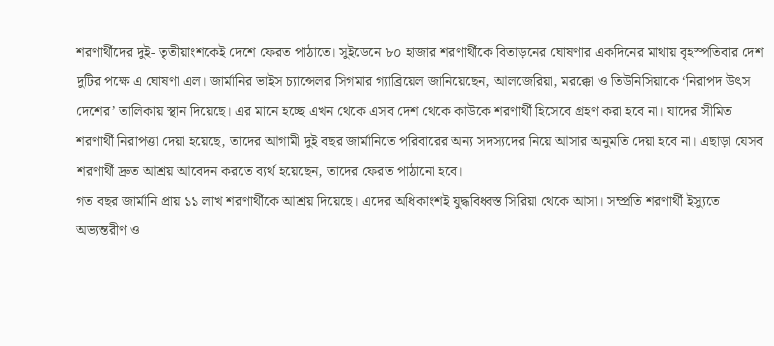শরণার্থীদের দুই- তৃতীয়াংশকেই দেশে ফেরত পাঠাতে। সুইডেনে ৮০ হাজার শরণার্থীকে বিতাড়নের ঘোষণার একদিনের মাথায় বৃহস্পতিবার দেশ দুটির পক্ষে এ ঘোষণা এল। জার্মানির ভাইস চ্যান্সেলর সিগমার গ্যাব্রিয়েল জানিয়েছেন, আলজেরিয়া, মরক্কো ও তিউনিসিয়াকে ‘নিরাপদ উৎস দেশের’ তালিকায় স্থান দিয়েছে। এর মানে হচ্ছে এখন থেকে এসব দেশ থেকে কাউকে শরণার্থী হিসেবে গ্রহণ করা হবে না। যাদের সীমিত শরণার্থী নিরাপত্তা দেয়া হয়েছে, তাদের আগামী দুই বছর জার্মানিতে পরিবারের অন্য সদস্যদের নিয়ে আসার অনুমতি দেয়া হবে না। এছাড়া যেসব শরণার্থী দ্রুত আশ্রয় আবেদন করতে ব্যর্থ হয়েছেন, তাদের ফেরত পাঠানো হবে।
গত বছর জার্মানি প্রায় ১১ লাখ শরণার্থীকে আশ্রয় দিয়েছে। এদের অধিকাংশই যুদ্ধবিধ্বস্ত সিরিয়া থেকে আসা। সম্প্রতি শরণার্থী ইস্যুতে অভ্যন্তরীণ ও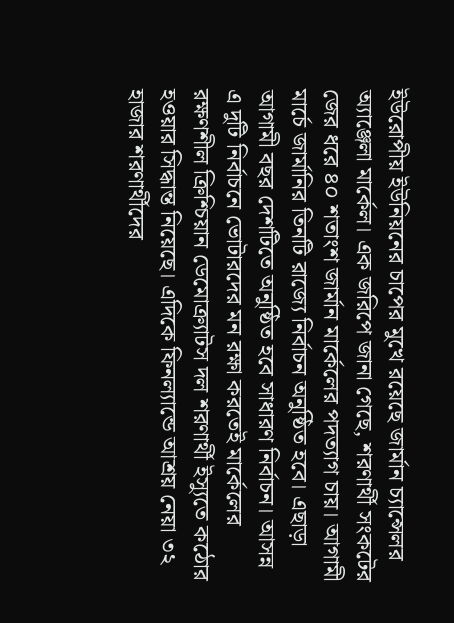ইউরোপীয় ইউনিয়নের চাপের মুখে রয়েছে জার্মান চ্যান্সেলর অ্যাঞ্জেলা মার্কেল। এক জরিপে জানা গেছে, শরণার্থী সংকটের জের ধরে ৪০ শতাংশ জার্মান মার্কেলের পদত্যাগ চায়। আগামী মার্চে জার্মানির তিনটি রাজ্যে নির্বাচন অনুষ্ঠিত হবে। এছাড়া আগামী বছর দেশটিতে অনুষ্ঠিত হবে সাধারণ নির্বাচন। আসন্ন এ দুটি নির্বাচনে ভোটারদের মন রক্ষা করতেই মার্কেলের রক্ষণশীল ক্রিশ্চিয়ান ডেমোক্র্যাটস দল শরণার্থী ইস্যুতে কঠোর হওয়ার সিদ্ধান্ত নিয়েছে। এদিকে ফিনল্যান্ডে আশ্রয় নেয়া ৩২ হাজার শরণার্থীদের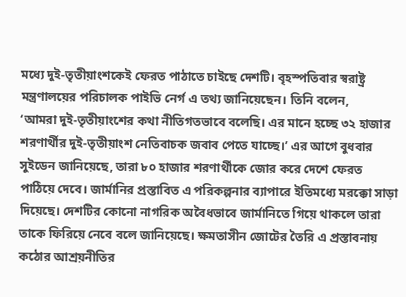মধ্যে দুই-তৃতীয়াংশকেই ফেরত পাঠাতে চাইছে দেশটি। বৃহস্পতিবার স্বরাষ্ট্র মন্ত্রণালয়ের পরিচালক পাইভি নের্গ এ তথ্য জানিয়েছেন। তিনি বলেন,
‘আমরা দুই-তৃতীয়াংশের কথা নীতিগতভাবে বলেছি। এর মানে হচ্ছে ৩২ হাজার শরণার্থীর দুই-তৃতীয়াংশ নেতিবাচক জবাব পেতে যাচ্ছে।’ এর আগে বুধবার সুইডেন জানিয়েছে, তারা ৮০ হাজার শরণার্থীকে জোর করে দেশে ফেরত পাঠিয়ে দেবে। জার্মানির প্রস্তাবিত এ পরিকল্পনার ব্যাপারে ইতিমধ্যে মরক্কো সাড়া দিয়েছে। দেশটির কোনো নাগরিক অবৈধভাবে জার্মানিতে গিয়ে থাকলে তারা তাকে ফিরিয়ে নেবে বলে জানিয়েছে। ক্ষমতাসীন জোটের তৈরি এ প্রস্তাবনায় কঠোর আশ্রয়নীতির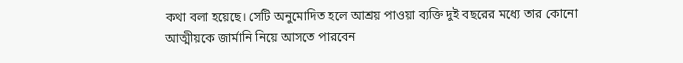কথা বলা হয়েছে। সেটি অনুমোদিত হলে আশ্রয় পাওয়া ব্যক্তি দুই বছরের মধ্যে তার কোনো আত্মীয়কে জার্মানি নিয়ে আসতে পারবেন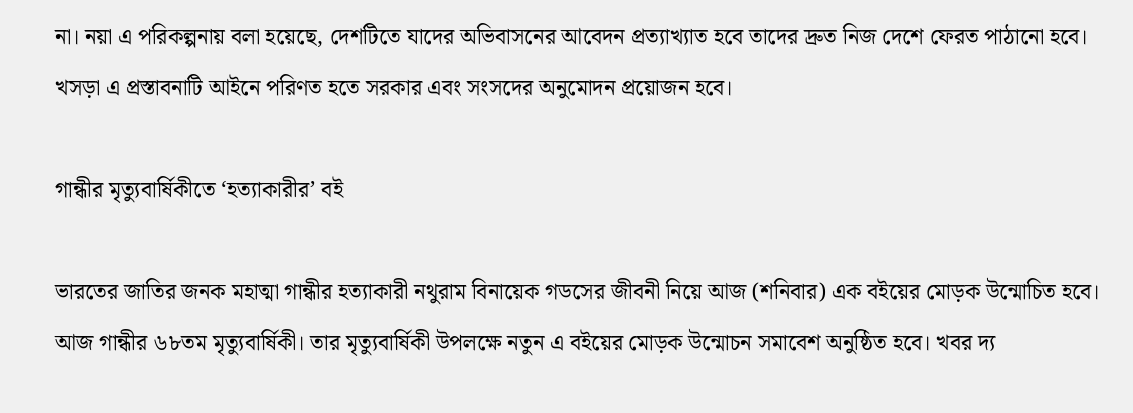না। নয়া এ পরিকল্পনায় বলা হয়েছে, দেশটিতে যাদের অভিবাসনের আবেদন প্রত্যাখ্যাত হবে তাদের দ্রুত নিজ দেশে ফেরত পাঠানো হবে। খসড়া এ প্রস্তাবনাটি আইনে পরিণত হতে সরকার এবং সংসদের অনুমোদন প্রয়োজন হবে।

গান্ধীর মৃত্যুবার্ষিকীতে ‘হত্যাকারীর’ বই

ভারতের জাতির জনক মহাত্মা গান্ধীর হত্যাকারী নথুরাম বিনায়েক গডসের জীবনী নিয়ে আজ (শনিবার) এক বইয়ের মোড়ক উন্মোচিত হবে। আজ গান্ধীর ৬৮তম মৃত্যুবার্ষিকী। তার মৃত্যুবার্ষিকী উপলক্ষে নতুন এ বইয়ের মোড়ক উন্মোচন সমাবেশ অনুষ্ঠিত হবে। খবর দ্য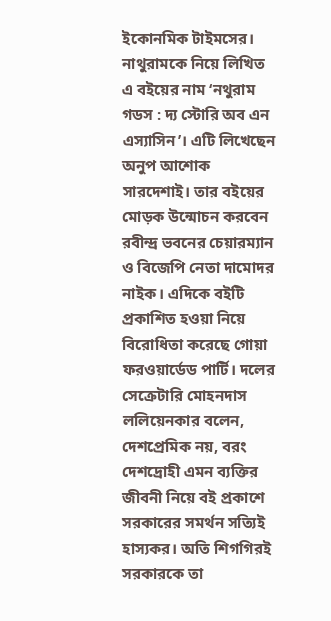ইকোনমিক টাইমসের। নাথুরামকে নিয়ে লিখিত এ বইয়ের নাম ‘নথুরাম গডস : দ্য স্টোরি অব এন এস্যাসিন’। এটি লিখেছেন অনুপ আশোক সারদেশাই। তার বইয়ের মোড়ক উন্মোচন করবেন রবীন্দ্র ভবনের চেয়ারম্যান ও বিজেপি নেতা দামোদর নাইক। এদিকে বইটি প্রকাশিত হওয়া নিয়ে বিরোধিতা করেছে গোয়া ফরওয়ার্ডেড পার্টি। দলের সেক্রেটারি মোহনদাস ললিয়েনকার বলেন, দেশপ্রেমিক নয়, বরং দেশদ্রোহী এমন ব্যক্তির জীবনী নিয়ে বই প্রকাশে সরকারের সমর্থন সত্যিই হাস্যকর। অতি শিগগিরই সরকারকে তা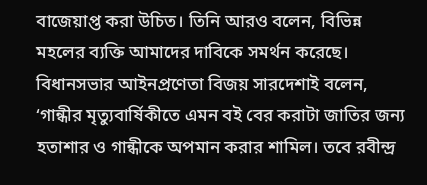বাজেয়াপ্ত করা উচিত। তিনি আরও বলেন, বিভিন্ন মহলের ব্যক্তি আমাদের দাবিকে সমর্থন করেছে। বিধানসভার আইনপ্রণেতা বিজয় সারদেশাই বলেন, ‘গান্ধীর মৃত্যুবার্ষিকীতে এমন বই বের করাটা জাতির জন্য হতাশার ও গান্ধীকে অপমান করার শামিল। তবে রবীন্দ্র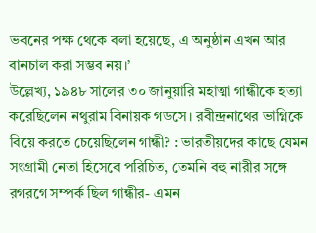ভবনের পক্ষ থেকে বলা হয়েছে, এ অনুষ্ঠান এখন আর বানচাল করা সম্ভব নয়।’
উল্লেখ্য, ১৯৪৮ সালের ৩০ জানুয়ারি মহাত্মা গান্ধীকে হত্যা করেছিলেন নথুরাম বিনায়ক গডসে। রবীন্দ্রনাথের ভাগ্নিকে বিয়ে করতে চেয়েছিলেন গান্ধী? : ভারতীয়দের কাছে যেমন সংগ্রামী নেতা হিসেবে পরিচিত, তেমনি বহু নারীর সঙ্গে রগরগে সম্পর্ক ছিল গান্ধীর- এমন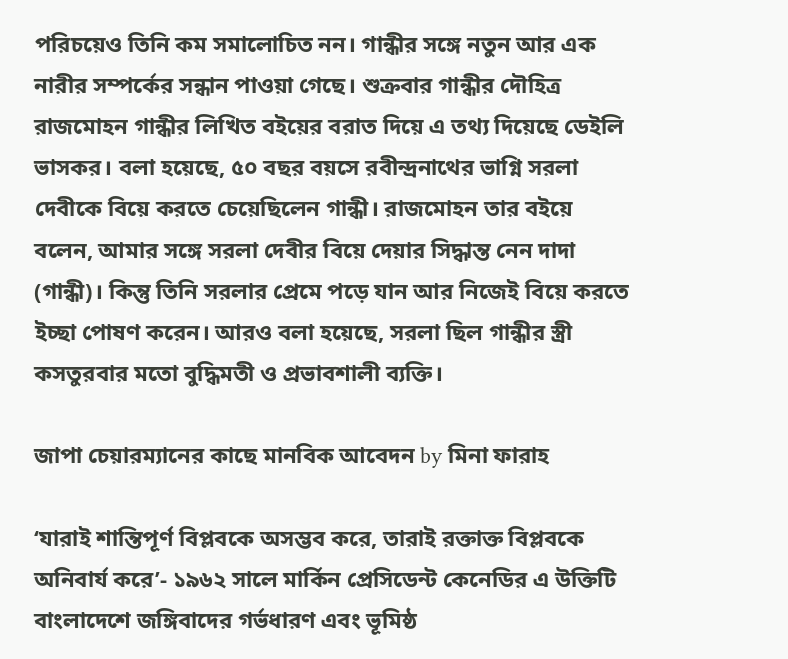পরিচয়েও তিনি কম সমালোচিত নন। গান্ধীর সঙ্গে নতুন আর এক নারীর সম্পর্কের সন্ধান পাওয়া গেছে। শুক্রবার গান্ধীর দৌহিত্র রাজমোহন গান্ধীর লিখিত বইয়ের বরাত দিয়ে এ তথ্য দিয়েছে ডেইলি ভাসকর। বলা হয়েছে, ৫০ বছর বয়সে রবীন্দ্রনাথের ভাগ্নি সরলা দেবীকে বিয়ে করতে চেয়েছিলেন গান্ধী। রাজমোহন তার বইয়ে বলেন, আমার সঙ্গে সরলা দেবীর বিয়ে দেয়ার সিদ্ধান্ত নেন দাদা (গান্ধী)। কিন্তু তিনি সরলার প্রেমে পড়ে যান আর নিজেই বিয়ে করতে ইচ্ছা পোষণ করেন। আরও বলা হয়েছে, সরলা ছিল গান্ধীর স্ত্রী কসতুরবার মতো বুদ্ধিমতী ও প্রভাবশালী ব্যক্তি।

জাপা চেয়ারম্যানের কাছে মানবিক আবেদন by মিনা ফারাহ

‘যারাই শান্তিপূর্ণ বিপ্লবকে অসম্ভব করে, তারাই রক্তাক্ত বিপ্লবকে অনিবার্য করে’- ১৯৬২ সালে মার্কিন প্রেসিডেন্ট কেনেডির এ উক্তিটি বাংলাদেশে জঙ্গিবাদের গর্ভধারণ এবং ভূমিষ্ঠ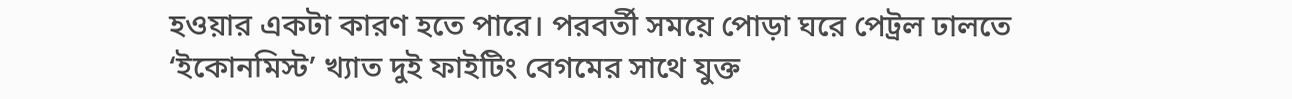হওয়ার একটা কারণ হতে পারে। পরবর্তী সময়ে পোড়া ঘরে পেট্রল ঢালতে ‘ইকোনমিস্ট’ খ্যাত দুই ফাইটিং বেগমের সাথে যুক্ত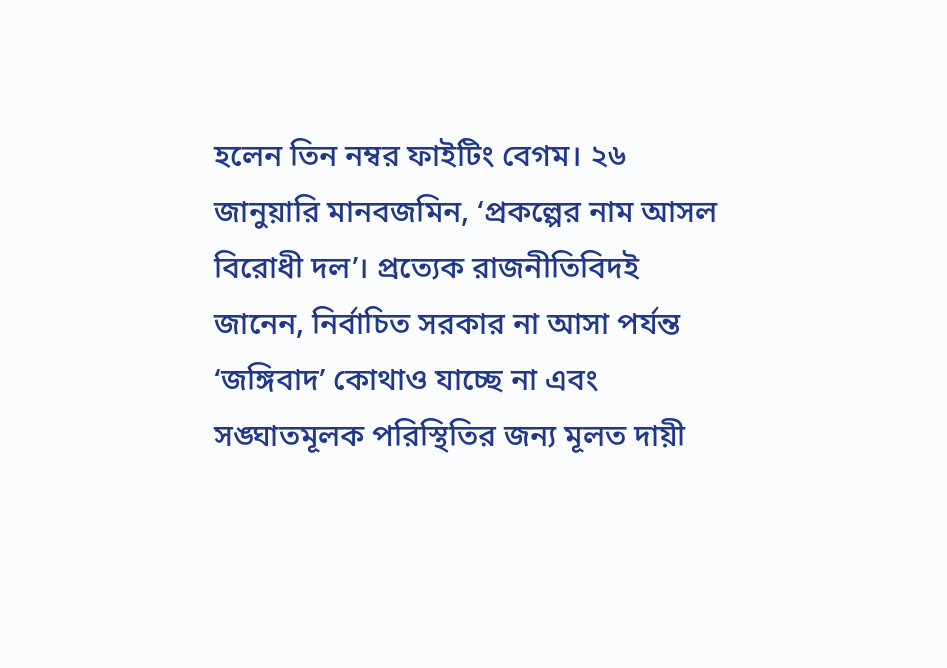হলেন তিন নম্বর ফাইটিং বেগম। ২৬ জানুয়ারি মানবজমিন, ‘প্রকল্পের নাম আসল বিরোধী দল’। প্রত্যেক রাজনীতিবিদই জানেন, নির্বাচিত সরকার না আসা পর্যন্ত ‘জঙ্গিবাদ’ কোথাও যাচ্ছে না এবং সঙ্ঘাতমূলক পরিস্থিতির জন্য মূলত দায়ী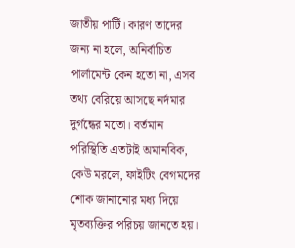জাতীয় পার্টি। কারণ তাদের জন্য না হলে, অনির্বাচিত পার্লামেন্ট কেন হতো না, এসব তথ্য বেরিয়ে আসছে নর্দমার দুর্গন্ধের মতো। বর্তমান পরিস্থিতি এতটাই অমানবিক, কেউ মরলে, ফাইটিং বেগমদের শোক জানানোর মধ্য দিয়ে মৃতব্যক্তির পরিচয় জানতে হয়।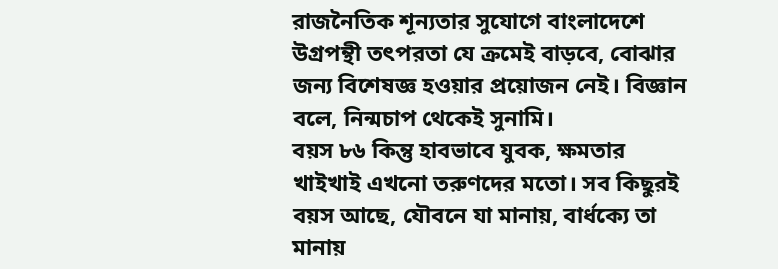রাজনৈতিক শূন্যতার সুযোগে বাংলাদেশে উগ্রপন্থী তৎপরতা যে ক্রমেই বাড়বে, বোঝার জন্য বিশেষজ্ঞ হওয়ার প্রয়োজন নেই। বিজ্ঞান বলে, নিন্মচাপ থেকেই সুনামি।
বয়স ৮৬ কিন্তু হাবভাবে যুবক, ক্ষমতার খাইখাই এখনো তরুণদের মতো। সব কিছুরই বয়স আছে, যৌবনে যা মানায়, বার্ধক্যে তা মানায়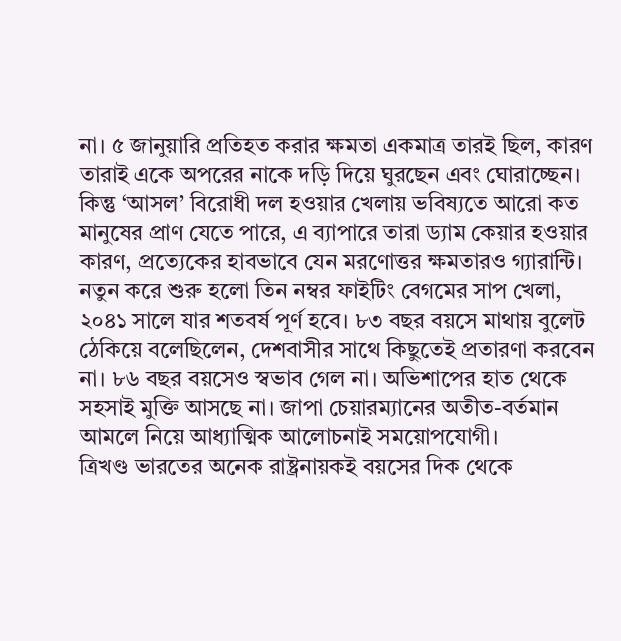না। ৫ জানুয়ারি প্রতিহত করার ক্ষমতা একমাত্র তারই ছিল, কারণ তারাই একে অপরের নাকে দড়ি দিয়ে ঘুরছেন এবং ঘোরাচ্ছেন। কিন্তু ‘আসল’ বিরোধী দল হওয়ার খেলায় ভবিষ্যতে আরো কত মানুষের প্রাণ যেতে পারে, এ ব্যাপারে তারা ড্যাম কেয়ার হওয়ার কারণ, প্রত্যেকের হাবভাবে যেন মরণোত্তর ক্ষমতারও গ্যারান্টি। নতুন করে শুরু হলো তিন নম্বর ফাইটিং বেগমের সাপ খেলা, ২০৪১ সালে যার শতবর্ষ পূর্ণ হবে। ৮৩ বছর বয়সে মাথায় বুলেট ঠেকিয়ে বলেছিলেন, দেশবাসীর সাথে কিছুতেই প্রতারণা করবেন না। ৮৬ বছর বয়সেও স্বভাব গেল না। অভিশাপের হাত থেকে সহসাই মুক্তি আসছে না। জাপা চেয়ারম্যানের অতীত-বর্তমান আমলে নিয়ে আধ্যাত্মিক আলোচনাই সময়োপযোগী।
ত্রিখণ্ড ভারতের অনেক রাষ্ট্রনায়কই বয়সের দিক থেকে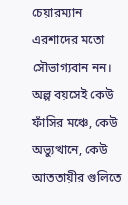চেয়ারম্যান এরশাদের মতো সৌভাগ্যবান নন। অল্প বয়সেই কেউ ফাঁসির মঞ্চে, কেউ অভ্যুত্থানে, কেউ আততায়ীর গুলিতে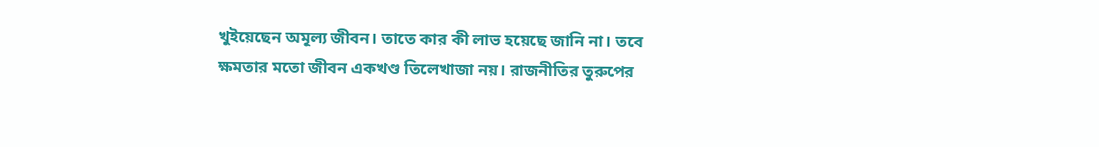খুইয়েছেন অমূল্য জীবন। তাতে কার কী লাভ হয়েছে জানি না। তবে ক্ষমতার মতো জীবন একখণ্ড তিলেখাজা নয়। রাজনীতির তুরুপের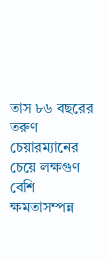তাস ৮৬ বছরের তরুণ চেয়ারম্যানের চেয়ে লক্ষগুণ বেশি ক্ষমতাসম্পন্ন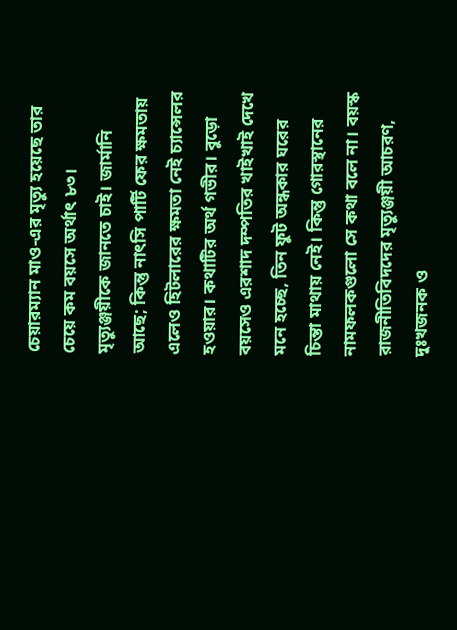চেয়ারম্যান মাও-এর মৃত্যু হয়েছে তার চেয়ে কম বয়সে অর্থাৎ ৮৩। মৃত্যুঞ্জয়ীকে জানতে চাই। জার্মানি আছে; কিন্তু নাৎসি পার্টি ফের ক্ষমতায় এলেও হিটলারের ক্ষমতা নেই চ্যান্সেলর হওয়ার। কথাটির অর্থ গভীর। বুড়ো বয়সেও এরশাদ দম্পতির খাইখাই দেখে মনে হচ্ছে, তিন ফুট অন্ধকার ঘরের চিন্তা মাথায় নেই। কিন্তু গোরস্থানের নামফলকগুলো সে কথা বলে না। বয়স্ক রাজনীতিবিদদের মৃত্যুঞ্জয়ী আচরণ, দুঃখজনক ও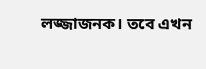লজ্জাজনক। তবে এখন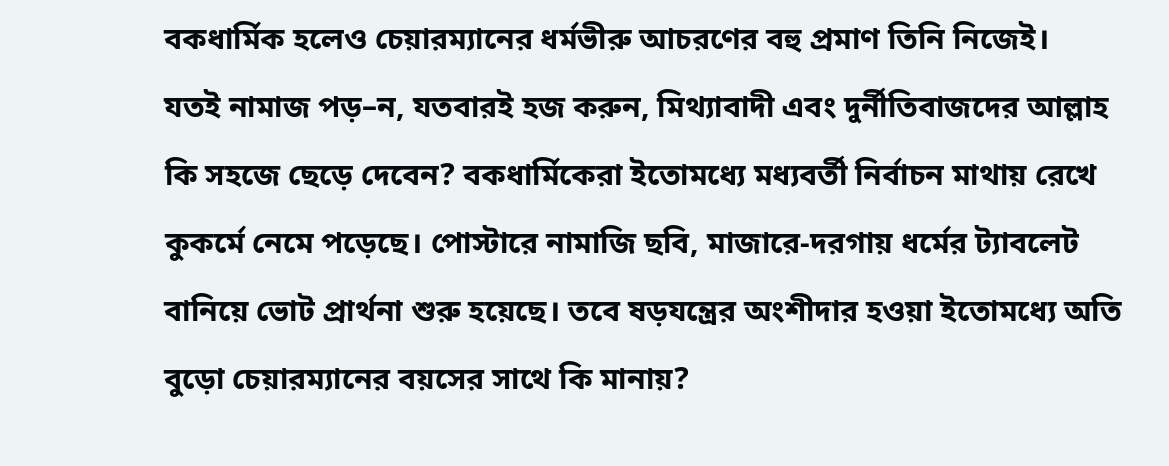বকধার্মিক হলেও চেয়ারম্যানের ধর্মভীরু আচরণের বহু প্রমাণ তিনি নিজেই।
যতই নামাজ পড়–ন, যতবারই হজ করুন, মিথ্যাবাদী এবং দুর্নীতিবাজদের আল্লাহ কি সহজে ছেড়ে দেবেন? বকধার্মিকেরা ইতোমধ্যে মধ্যবর্তী নির্বাচন মাথায় রেখে কুকর্মে নেমে পড়েছে। পোস্টারে নামাজি ছবি, মাজারে-দরগায় ধর্মের ট্যাবলেট বানিয়ে ভোট প্রার্থনা শুরু হয়েছে। তবে ষড়যন্ত্রের অংশীদার হওয়া ইতোমধ্যে অতি বুড়ো চেয়ারম্যানের বয়সের সাথে কি মানায়?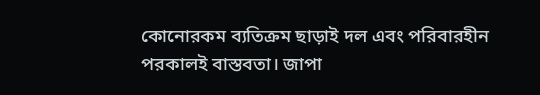কোনোরকম ব্যতিক্রম ছাড়াই দল এবং পরিবারহীন পরকালই বাস্তবতা। জাপা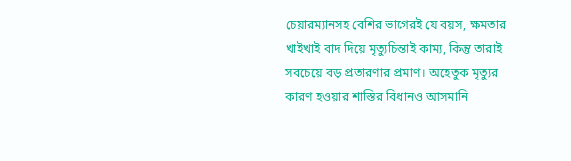চেয়ারম্যানসহ বেশির ভাগেরই যে বয়স, ক্ষমতার খাইখাই বাদ দিয়ে মৃত্যুচিন্তাই কাম্য, কিন্তু তারাই সবচেয়ে বড় প্রতারণার প্রমাণ। অহেতুক মৃত্যুর কারণ হওয়ার শাস্তির বিধানও আসমানি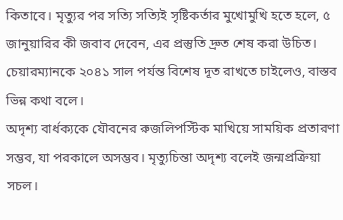কিতাবে। মৃত্যুর পর সত্যি সত্যিই সৃষ্টিকর্তার মুখোমুখি হতে হলে, ৫ জানুয়ারির কী জবাব দেবেন, এর প্রস্তুতি দ্রুত শেষ করা উচিত। চেয়ারম্যানকে ২০৪১ সাল পর্যন্ত বিশেষ দূত রাখতে চাইলেও, বাস্তব ভিন্ন কথা বলে।
অদৃশ্য বার্ধক্যকে যৌবনের রুজলিপস্টিক মাখিয়ে সাময়িক প্রতারণা সম্ভব, যা পরকালে অসম্ভব। মৃত্যুচিন্তা অদৃশ্য বলেই জন্মপ্রক্রিয়া সচল।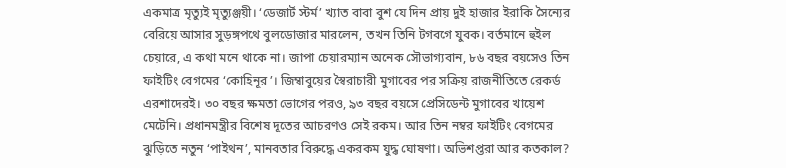একমাত্র মৃত্যুই মৃত্যুঞ্জয়ী। ‘ডেজার্ট স্টর্ম’ খ্যাত বাবা বুশ যে দিন প্রায় দুই হাজার ইরাকি সৈন্যের বেরিয়ে আসার সুড়ঙ্গপথে বুলডোজার মারলেন, তখন তিনি টগবগে যুবক। বর্তমানে হুইল চেয়ারে, এ কথা মনে থাকে না। জাপা চেয়ারম্যান অনেক সৌভাগ্যবান, ৮৬ বছর বয়সেও তিন ফাইটিং বেগমের ‘কোহিনূর’। জিম্বাবুয়ের স্বৈরাচারী মুগাবের পর সক্রিয় রাজনীতিতে রেকর্ড এরশাদেরই। ৩০ বছর ক্ষমতা ভোগের পরও, ৯৩ বছর বয়সে প্রেসিডেন্ট মুগাবের খায়েশ মেটেনি। প্রধানমন্ত্রীর বিশেষ দূতের আচরণও সেই রকম। আর তিন নম্বর ফাইটিং বেগমের ঝুড়িতে নতুন ‘পাইথন’, মানবতার বিরুদ্ধে একরকম যুদ্ধ ঘোষণা। অভিশপ্তরা আর কতকাল?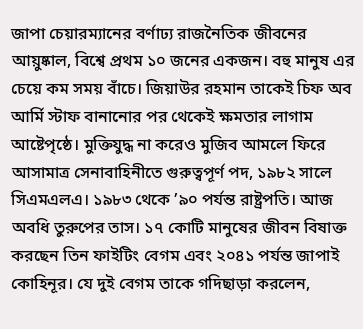জাপা চেয়ারম্যানের বর্ণাঢ্য রাজনৈতিক জীবনের আয়ুষ্কাল, বিশ্বে প্রথম ১০ জনের একজন। বহু মানুষ এর চেয়ে কম সময় বাঁচে। জিয়াউর রহমান তাকেই চিফ অব আর্মি স্টাফ বানানোর পর থেকেই ক্ষমতার লাগাম আষ্টেপৃষ্ঠে। মুক্তিযুদ্ধ না করেও মুজিব আমলে ফিরে আসামাত্র সেনাবাহিনীতে গুরুত্বপূর্ণ পদ, ১৯৮২ সালে সিএমএলএ। ১৯৮৩ থেকে ’৯০ পর্যন্ত রাষ্ট্রপতি। আজ অবধি তুরুপের তাস। ১৭ কোটি মানুষের জীবন বিষাক্ত করছেন তিন ফাইটিং বেগম এবং ২০৪১ পর্যন্ত জাপাই কোহিনূর। যে দুই বেগম তাকে গদিছাড়া করলেন,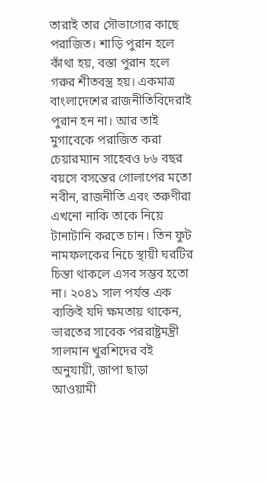তারাই তার সৌভাগ্যের কাছে পরাজিত। শাড়ি পুরান হলে কাঁথা হয়, বস্তা পুরান হলে গরুর শীতবস্ত্র হয়। একমাত্র বাংলাদেশের রাজনীতিবিদেরাই পুরান হন না। আর তাই মুগাবেকে পরাজিত করা চেয়ারম্যান সাহেবও ৮৬ বছর বয়সে বসন্তের গোলাপের মতো নবীন, রাজনীতি এবং তরুণীরা এখনো নাকি তাকে নিয়ে টানাটানি করতে চান। তিন ফুট নামফলকের নিচে স্থায়ী ঘরটির চিন্তা থাকলে এসব সম্ভব হতো না। ২০৪১ সাল পর্যন্ত এক ব্যক্তিই যদি ক্ষমতায় থাকেন, ভারতের সাবেক পররাষ্ট্রমন্ত্রী সালমান খুরশিদের বই অনুযায়ী, জাপা ছাড়া আওয়ামী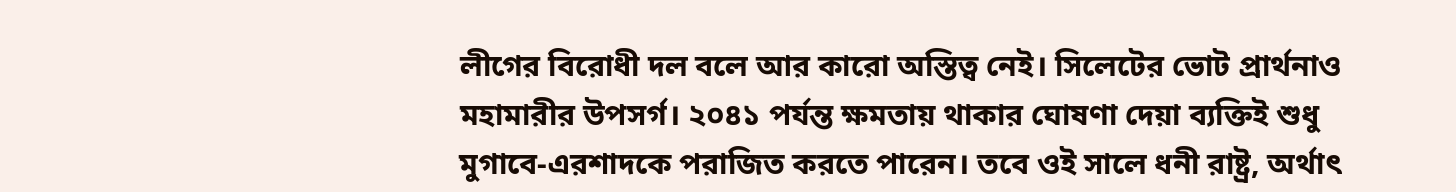লীগের বিরোধী দল বলে আর কারো অস্তিত্ব নেই। সিলেটের ভোট প্রার্থনাও মহামারীর উপসর্গ। ২০৪১ পর্যন্ত ক্ষমতায় থাকার ঘোষণা দেয়া ব্যক্তিই শুধু মুগাবে-এরশাদকে পরাজিত করতে পারেন। তবে ওই সালে ধনী রাষ্ট্র, অর্থাৎ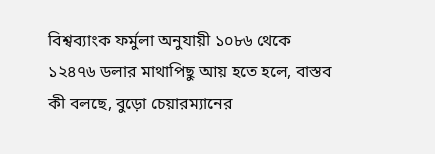বিশ্বব্যাংক ফর্মুলা অনুযায়ী ১০৮৬ থেকে ১২৪৭৬ ডলার মাথাপিছু আয় হতে হলে, বাস্তব কী বলছে, বুড়ো চেয়ারম্যানের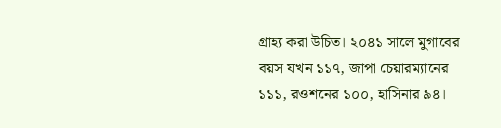গ্রাহ্য করা উচিত। ২০৪১ সালে মুগাবের বয়স যখন ১১৭, জাপা চেয়ারম্যানের ১১১, রওশনের ১০০, হাসিনার ৯৪।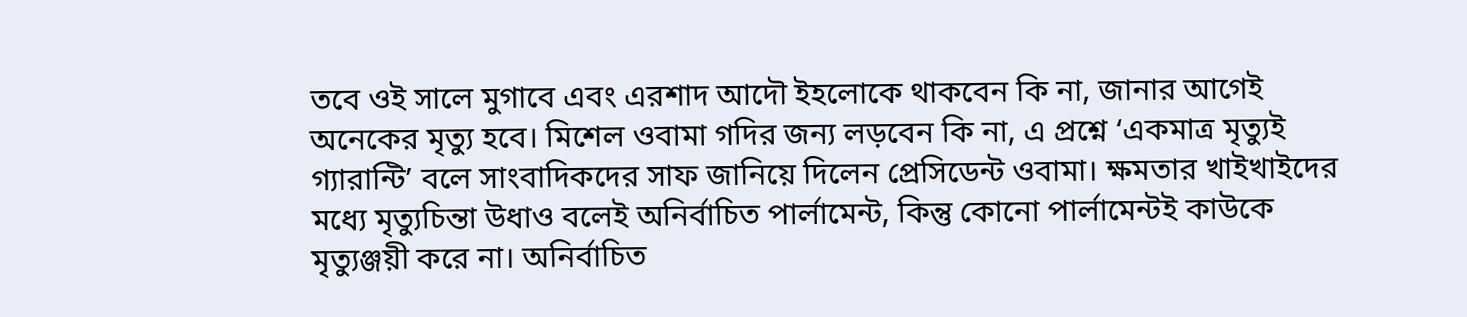তবে ওই সালে মুগাবে এবং এরশাদ আদৌ ইহলোকে থাকবেন কি না, জানার আগেই অনেকের মৃত্যু হবে। মিশেল ওবামা গদির জন্য লড়বেন কি না, এ প্রশ্নে ‘একমাত্র মৃত্যুই গ্যারান্টি’ বলে সাংবাদিকদের সাফ জানিয়ে দিলেন প্রেসিডেন্ট ওবামা। ক্ষমতার খাইখাইদের মধ্যে মৃত্যুচিন্তা উধাও বলেই অনির্বাচিত পার্লামেন্ট, কিন্তু কোনো পার্লামেন্টই কাউকে মৃত্যুঞ্জয়ী করে না। অনির্বাচিত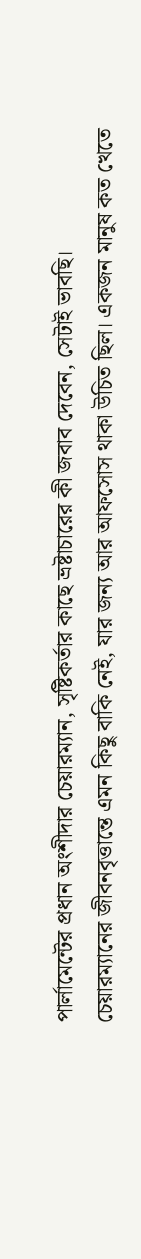পার্লামেন্টের প্রধান অংশীদার চেয়ারম্যান, সৃষ্টিকর্তার কাছে ভ্রষ্টাচারের কী জবাব দেবেন, সেটাই ভাবছি।
চেয়ারম্যানের জীবনবৃত্তান্তে এমন কিছু বাকি নেই, যার জন্য আর আফসোস থাকা উচিত ছিল। একজন মানুষ কত খেতে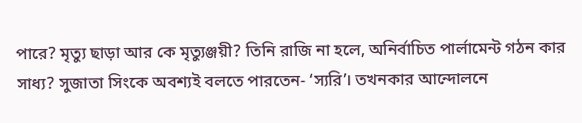পারে? মৃত্যু ছাড়া আর কে মৃত্যুঞ্জয়ী? তিনি রাজি না হলে, অনির্বাচিত পার্লামেন্ট গঠন কার সাধ্য? সুজাতা সিংকে অবশ্যই বলতে পারতেন- ‘স্যরি’। তখনকার আন্দোলনে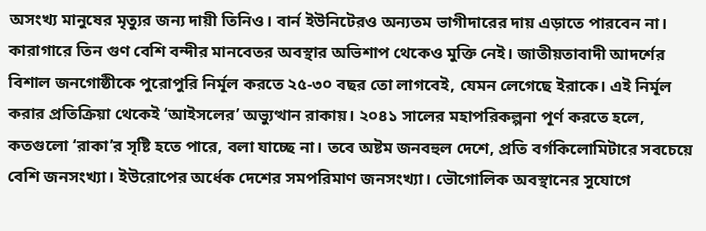অসংখ্য মানুষের মৃত্যুর জন্য দায়ী তিনিও। বার্ন ইউনিটেরও অন্যতম ভাগীদারের দায় এড়াতে পারবেন না। কারাগারে তিন গুণ বেশি বন্দীর মানবেতর অবস্থার অভিশাপ থেকেও মুক্তি নেই। জাতীয়তাবাদী আদর্শের বিশাল জনগোষ্ঠীকে পুরোপুরি নির্মূল করতে ২৫-৩০ বছর তো লাগবেই, যেমন লেগেছে ইরাকে। এই নির্মূল করার প্রতিক্রিয়া থেকেই ‘আইসলের’ অভ্যুত্থান রাকায়। ২০৪১ সালের মহাপরিকল্পনা পূর্ণ করতে হলে, কতগুলো ‘রাকা’র সৃষ্টি হতে পারে, বলা যাচ্ছে না। তবে অষ্টম জনবহুল দেশে, প্রতি বর্গকিলোমিটারে সবচেয়ে বেশি জনসংখ্যা। ইউরোপের অর্ধেক দেশের সমপরিমাণ জনসংখ্যা। ভৌগোলিক অবস্থানের সুযোগে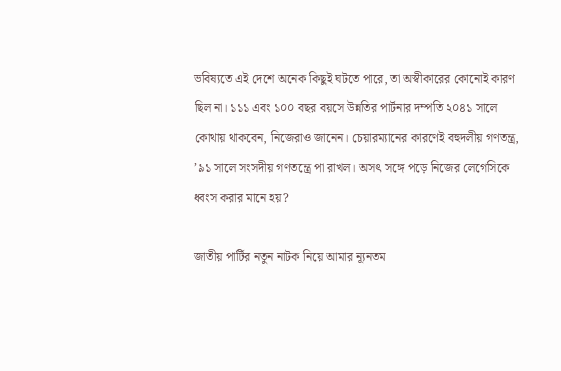ভবিষ্যতে এই দেশে অনেক কিছুই ঘটতে পারে, তা অস্বীকারের কোনোই কারণ ছিল না। ১১১ এবং ১০০ বছর বয়সে উন্নতির পার্টনার দম্পতি ২০৪১ সালে কোথায় থাকবেন, নিজেরাও জানেন। চেয়ারম্যানের কারণেই বহুদলীয় গণতন্ত্র, ’৯১ সালে সংসদীয় গণতন্ত্রে পা রাখল। অসৎ সঙ্গে পড়ে নিজের লেগেসিকে ধ্বংস করার মানে হয়?

জাতীয় পার্টির নতুন নাটক নিয়ে আমার ন্যূনতম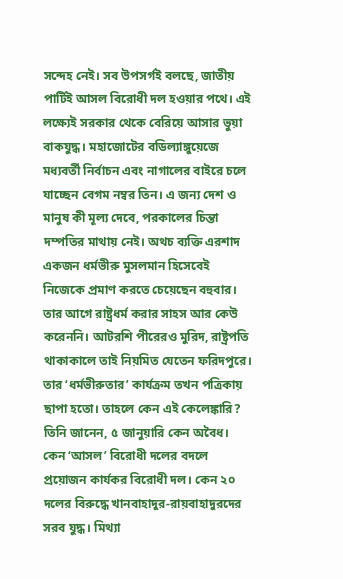সন্দেহ নেই। সব উপসর্গই বলছে, জাতীয় পার্টিই আসল বিরোধী দল হওয়ার পথে। এই লক্ষ্যেই সরকার থেকে বেরিয়ে আসার ভুয়া বাকযুদ্ধ। মহাজোটের বডিল্যাঙ্গুয়েজে মধ্যবর্তী নির্বাচন এবং নাগালের বাইরে চলে যাচ্ছেন বেগম নম্বর তিন। এ জন্য দেশ ও মানুষ কী মূল্য দেবে, পরকালের চিন্তা দম্পতির মাথায় নেই। অথচ ব্যক্তি এরশাদ একজন ধর্মভীরু মুসলমান হিসেবেই নিজেকে প্রমাণ করতে চেয়েছেন বহুবার। তার আগে রাষ্ট্রধর্ম করার সাহস আর কেউ করেননি। আটরশি পীরেরও মুরিদ, রাষ্ট্রপতি থাকাকালে তাই নিয়মিত যেতেন ফরিদপুরে। তার ‘ধর্মভীরুতার’ কার্যক্রম তখন পত্রিকায় ছাপা হতো। তাহলে কেন এই কেলেঙ্কারি? তিনি জানেন, ৫ জানুয়ারি কেন অবৈধ। কেন ‘আসল’ বিরোধী দলের বদলে প্রয়োজন কার্যকর বিরোধী দল। কেন ২০ দলের বিরুদ্ধে খানবাহাদুর-রায়বাহাদুরদের সরব যুদ্ধ। মিথ্যা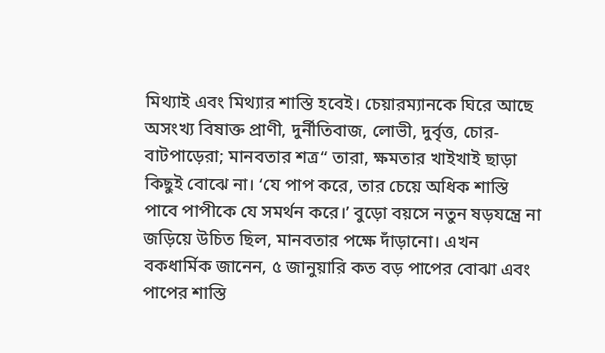মিথ্যাই এবং মিথ্যার শাস্তি হবেই। চেয়ারম্যানকে ঘিরে আছে অসংখ্য বিষাক্ত প্রাণী, দুর্নীতিবাজ, লোভী, দুর্বৃত্ত, চোর-বাটপাড়েরা; মানবতার শত্র“ তারা, ক্ষমতার খাইখাই ছাড়া কিছুই বোঝে না। ‘যে পাপ করে, তার চেয়ে অধিক শাস্তি পাবে পাপীকে যে সমর্থন করে।’ বুড়ো বয়সে নতুন ষড়যন্ত্রে না জড়িয়ে উচিত ছিল, মানবতার পক্ষে দাঁড়ানো। এখন বকধার্মিক জানেন, ৫ জানুয়ারি কত বড় পাপের বোঝা এবং পাপের শাস্তি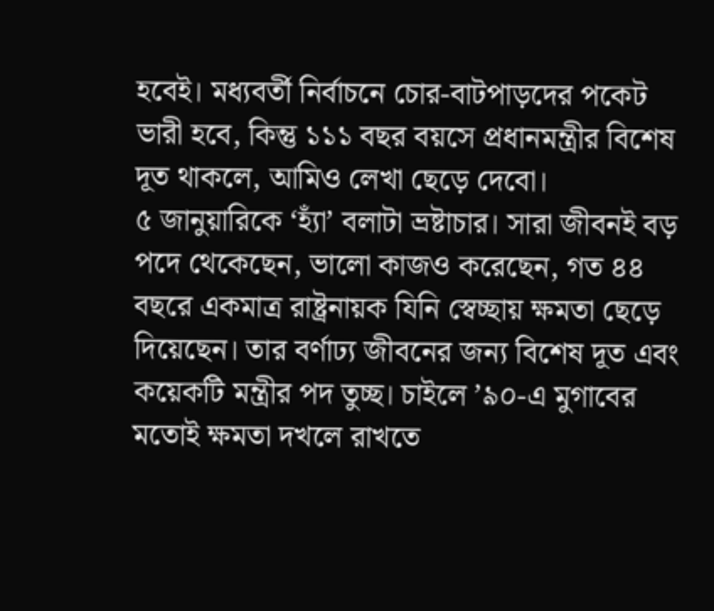হবেই। মধ্যবর্তী নির্বাচনে চোর-বাটপাড়দের পকেট ভারী হবে, কিন্তু ১১১ বছর বয়সে প্রধানমন্ত্রীর বিশেষ দূত থাকলে, আমিও লেখা ছেড়ে দেবো।
৫ জানুয়ারিকে ‘হ্যাঁ’ বলাটা ভ্রষ্টাচার। সারা জীবনই বড় পদে থেকেছেন, ভালো কাজও করেছেন, গত ৪৪ বছরে একমাত্র রাষ্ট্রনায়ক যিনি স্বেচ্ছায় ক্ষমতা ছেড়ে দিয়েছেন। তার বর্ণাঢ্য জীবনের জন্য বিশেষ দূত এবং কয়েকটি মন্ত্রীর পদ তুচ্ছ। চাইলে ’৯০-এ মুগাবের মতোই ক্ষমতা দখলে রাখতে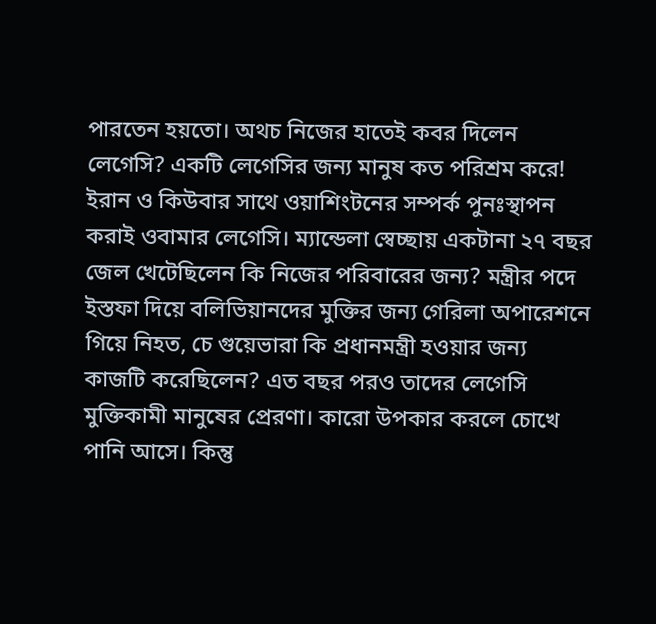পারতেন হয়তো। অথচ নিজের হাতেই কবর দিলেন লেগেসি? একটি লেগেসির জন্য মানুষ কত পরিশ্রম করে! ইরান ও কিউবার সাথে ওয়াশিংটনের সম্পর্ক পুনঃস্থাপন করাই ওবামার লেগেসি। ম্যান্ডেলা স্বেচ্ছায় একটানা ২৭ বছর জেল খেটেছিলেন কি নিজের পরিবারের জন্য? মন্ত্রীর পদে ইস্তফা দিয়ে বলিভিয়ানদের মুক্তির জন্য গেরিলা অপারেশনে গিয়ে নিহত, চে গুয়েভারা কি প্রধানমন্ত্রী হওয়ার জন্য কাজটি করেছিলেন? এত বছর পরও তাদের লেগেসি মুক্তিকামী মানুষের প্রেরণা। কারো উপকার করলে চোখে পানি আসে। কিন্তু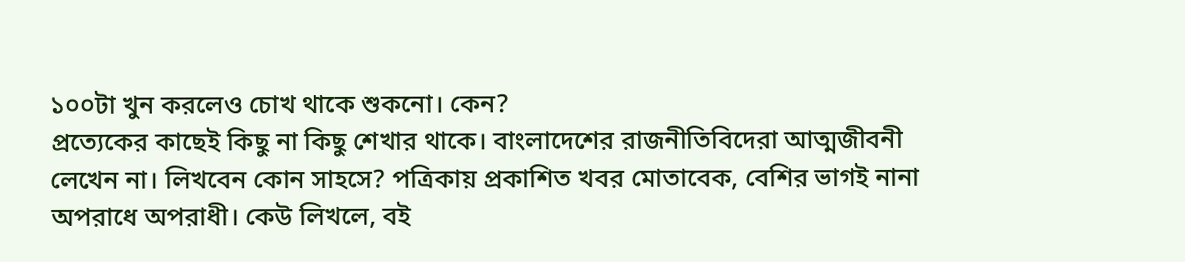১০০টা খুন করলেও চোখ থাকে শুকনো। কেন?
প্রত্যেকের কাছেই কিছু না কিছু শেখার থাকে। বাংলাদেশের রাজনীতিবিদেরা আত্মজীবনী লেখেন না। লিখবেন কোন সাহসে? পত্রিকায় প্রকাশিত খবর মোতাবেক, বেশির ভাগই নানা অপরাধে অপরাধী। কেউ লিখলে, বই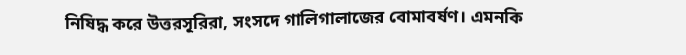নিষিদ্ধ করে উত্তরসূরিরা, সংসদে গালিগালাজের বোমাবর্ষণ। এমনকি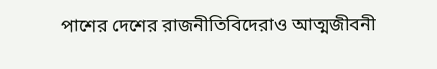পাশের দেশের রাজনীতিবিদেরাও আত্মজীবনী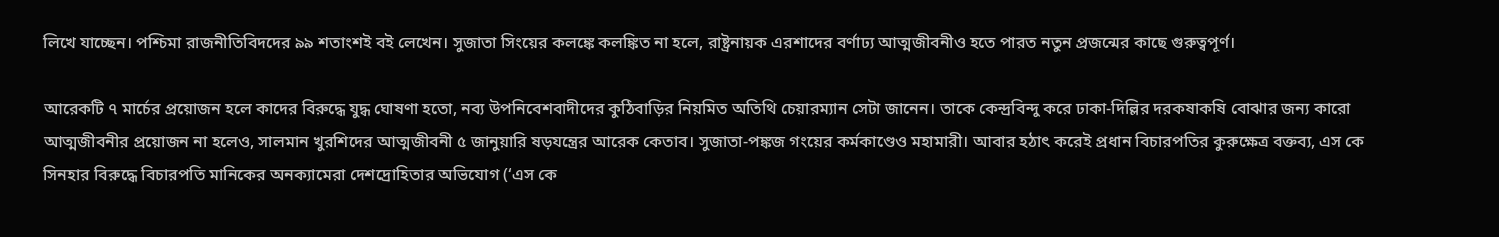লিখে যাচ্ছেন। পশ্চিমা রাজনীতিবিদদের ৯৯ শতাংশই বই লেখেন। সুজাতা সিংয়ের কলঙ্কে কলঙ্কিত না হলে, রাষ্ট্রনায়ক এরশাদের বর্ণাঢ্য আত্মজীবনীও হতে পারত নতুন প্রজন্মের কাছে গুরুত্বপূর্ণ।

আরেকটি ৭ মার্চের প্রয়োজন হলে কাদের বিরুদ্ধে যুদ্ধ ঘোষণা হতো, নব্য উপনিবেশবাদীদের কুঠিবাড়ির নিয়মিত অতিথি চেয়ারম্যান সেটা জানেন। তাকে কেন্দ্রবিন্দু করে ঢাকা-দিল্লির দরকষাকষি বোঝার জন্য কারো আত্মজীবনীর প্রয়োজন না হলেও, সালমান খুরশিদের আত্মজীবনী ৫ জানুয়ারি ষড়যন্ত্রের আরেক কেতাব। সুজাতা-পঙ্কজ গংয়ের কর্মকাণ্ডেও মহামারী। আবার হঠাৎ করেই প্রধান বিচারপতির কুরুক্ষেত্র বক্তব্য, এস কে সিনহার বিরুদ্ধে বিচারপতি মানিকের অনক্যামেরা দেশদ্রোহিতার অভিযোগ (‘এস কে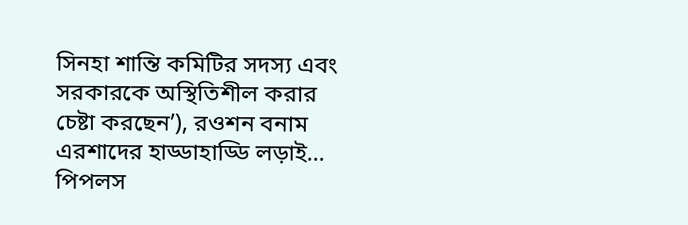সিনহা শান্তি কমিটির সদস্য এবং সরকারকে অস্থিতিশীল করার চেষ্টা করছেন’), রওশন বনাম এরশাদের হাড্ডাহাড্ডি লড়াই... পিপলস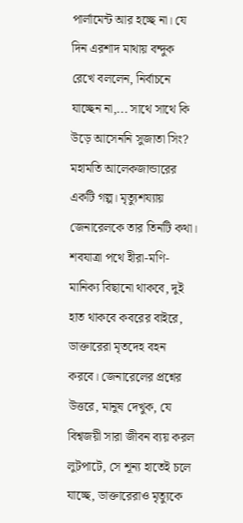পার্লামেন্ট আর হচ্ছে না। যে দিন এরশাদ মাথায় বন্দুক রেখে বললেন, নির্বাচনে যাচ্ছেন না,... সাথে সাথে কি উড়ে আসেননি সুজাতা সিং?
মহামতি আলেকজান্ডারের একটি গল্প। মৃত্যুশয্যায় জেনারেলকে তার তিনটি কথা। শবযাত্রা পথে হীরা-মণি-মানিক্য বিছানো থাকবে, দুই হাত থাকবে কবরের বাইরে, ডাক্তারেরা মৃতদেহ বহন করবে। জেনারেলের প্রশ্নের উত্তরে, মানুষ দেখুক, যে বিশ্বজয়ী সারা জীবন ব্যয় করল লুটপাটে, সে শূন্য হাতেই চলে যাচ্ছে, ডাক্তারেরাও মৃত্যুকে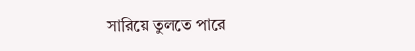সারিয়ে তুলতে পারে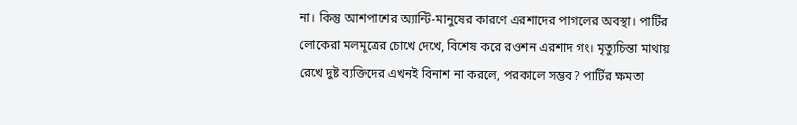না। কিন্তু আশপাশের অ্যান্টি-মানুষের কারণে এরশাদের পাগলের অবস্থা। পার্টির লোকেরা মলমূত্রের চোখে দেখে, বিশেষ করে রওশন এরশাদ গং। মৃত্যুচিন্তা মাথায় রেখে দুষ্ট ব্যক্তিদের এখনই বিনাশ না করলে, পরকালে সম্ভব? পার্টির ক্ষমতা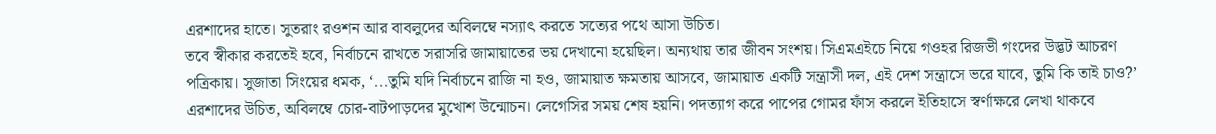এরশাদের হাতে। সুতরাং রওশন আর বাবলুদের অবিলম্বে নস্যাৎ করতে সত্যের পথে আসা উচিত।
তবে স্বীকার করতেই হবে, নির্বাচনে রাখতে সরাসরি জামায়াতের ভয় দেখানো হয়েছিল। অন্যথায় তার জীবন সংশয়। সিএমএইচে নিয়ে গওহর রিজভী গংদের উদ্ভট আচরণ পত্রিকায়। সুজাতা সিংয়ের ধমক, ‘...তুমি যদি নির্বাচনে রাজি না হও, জামায়াত ক্ষমতায় আসবে, জামায়াত একটি সন্ত্রাসী দল, এই দেশ সন্ত্রাসে ভরে যাবে, তুমি কি তাই চাও?’ এরশাদের উচিত, অবিলম্বে চোর-বাটপাড়দের মুখোশ উন্মোচন। লেগেসির সময় শেষ হয়নি। পদত্যাগ করে পাপের গোমর ফাঁস করলে ইতিহাসে স্বর্ণাক্ষরে লেখা থাকবে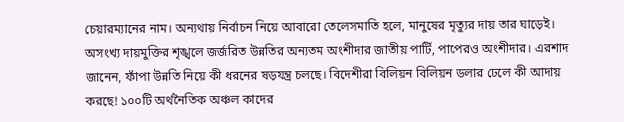চেয়ারম্যানের নাম। অন্যথায় নির্বাচন নিয়ে আবারো তেলেসমাতি হলে, মানুষের মৃত্যুর দায় তার ঘাড়েই।
অসংখ্য দায়মুক্তির শৃঙ্খলে জর্জরিত উন্নতির অন্যতম অংশীদার জাতীয় পার্টি, পাপেরও অংশীদার। এরশাদ জানেন, ফাঁপা উন্নতি নিয়ে কী ধরনের ষড়যন্ত্র চলছে। বিদেশীরা বিলিয়ন বিলিয়ন ডলার ঢেলে কী আদায় করছে! ১০০টি অর্থনৈতিক অঞ্চল কাদের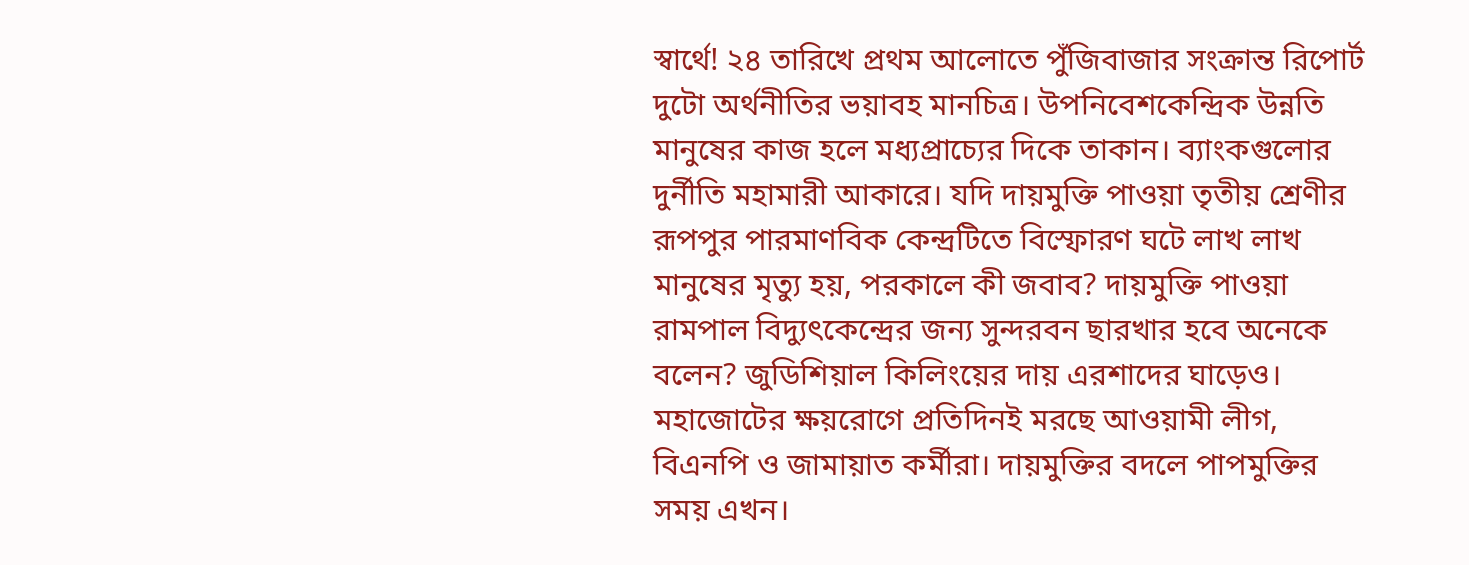স্বার্থে! ২৪ তারিখে প্রথম আলোতে পুঁজিবাজার সংক্রান্ত রিপোর্ট দুটো অর্থনীতির ভয়াবহ মানচিত্র। উপনিবেশকেন্দ্রিক উন্নতি মানুষের কাজ হলে মধ্যপ্রাচ্যের দিকে তাকান। ব্যাংকগুলোর দুর্নীতি মহামারী আকারে। যদি দায়মুক্তি পাওয়া তৃতীয় শ্রেণীর রূপপুর পারমাণবিক কেন্দ্রটিতে বিস্ফোরণ ঘটে লাখ লাখ মানুষের মৃত্যু হয়, পরকালে কী জবাব? দায়মুক্তি পাওয়া রামপাল বিদ্যুৎকেন্দ্রের জন্য সুন্দরবন ছারখার হবে অনেকে বলেন? জুডিশিয়াল কিলিংয়ের দায় এরশাদের ঘাড়েও। মহাজোটের ক্ষয়রোগে প্রতিদিনই মরছে আওয়ামী লীগ, বিএনপি ও জামায়াত কর্মীরা। দায়মুক্তির বদলে পাপমুক্তির সময় এখন।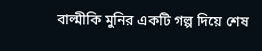বাল্মীকি মুনির একটি গল্প দিয়ে শেষ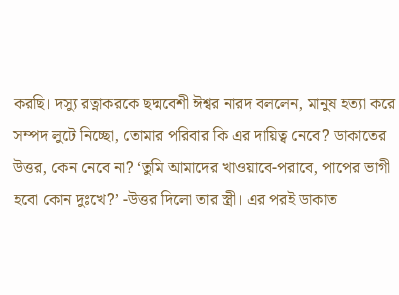করছি। দস্যু রত্নাকরকে ছদ্মবেশী ঈশ্বর নারদ বললেন, মানুষ হত্যা করে সম্পদ লুটে নিচ্ছো, তোমার পরিবার কি এর দায়িত্ব নেবে? ডাকাতের উত্তর, কেন নেবে না? ‘তুমি আমাদের খাওয়াবে-পরাবে, পাপের ভাগী হবো কোন দুঃখে?’ -উত্তর দিলো তার স্ত্রী। এর পরই ডাকাত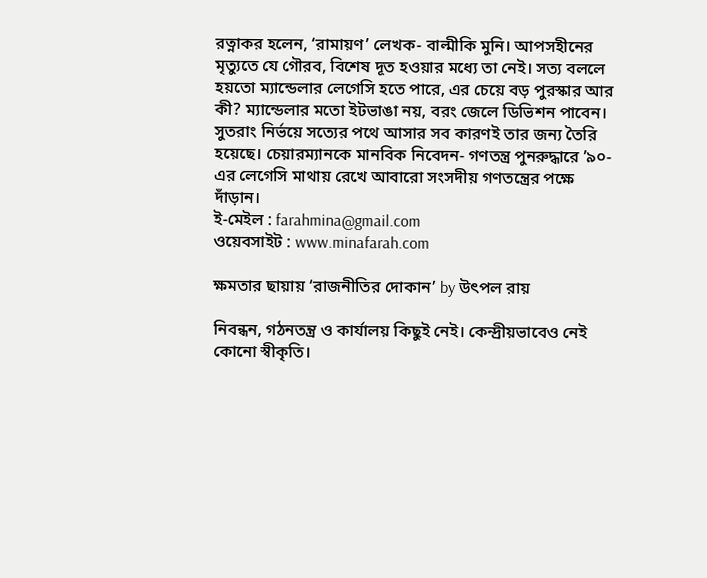রত্নাকর হলেন, ‘রামায়ণ’ লেখক- বাল্মীকি মুনি। আপসহীনের মৃত্যুতে যে গৌরব, বিশেষ দূত হওয়ার মধ্যে তা নেই। সত্য বললে হয়তো ম্যান্ডেলার লেগেসি হতে পারে, এর চেয়ে বড় পুরস্কার আর কী? ম্যান্ডেলার মতো ইটভাঙা নয়, বরং জেলে ডিভিশন পাবেন। সুতরাং নির্ভয়ে সত্যের পথে আসার সব কারণই তার জন্য তৈরি হয়েছে। চেয়ারম্যানকে মানবিক নিবেদন- গণতন্ত্র পুনরুদ্ধারে ’৯০-এর লেগেসি মাথায় রেখে আবারো সংসদীয় গণতন্ত্রের পক্ষে দাঁড়ান।
ই-মেইল : farahmina@gmail.com
ওয়েবসাইট : www.minafarah.com

ক্ষমতার ছায়ায় ‘রাজনীতির দোকান’ by উৎপল রায়

নিবন্ধন, গঠনতন্ত্র ও কার্যালয় কিছুই নেই। কেন্দ্রীয়ভাবেও নেই কোনো স্বীকৃতি।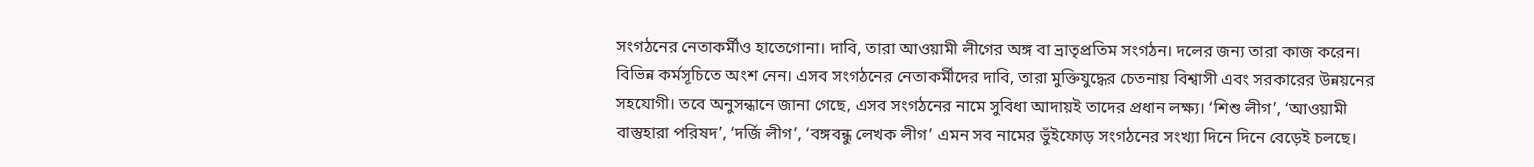সংগঠনের নেতাকর্মীও হাতেগোনা। দাবি, তারা আওয়ামী লীগের অঙ্গ বা ভ্রাতৃপ্রতিম সংগঠন। দলের জন্য তারা কাজ করেন। বিভিন্ন কর্মসূচিতে অংশ নেন। এসব সংগঠনের নেতাকর্মীদের দাবি, তারা মুক্তিযুদ্ধের চেতনায় বিশ্বাসী এবং সরকারের উন্নয়নের সহযোগী। তবে অনুসন্ধানে জানা গেছে, এসব সংগঠনের নামে সুবিধা আদায়ই তাদের প্রধান লক্ষ্য। ‘শিশু লীগ’, ‘আওয়ামী বাস্তুহারা পরিষদ’, ‘দর্জি লীগ’, ‘বঙ্গবন্ধু লেখক লীগ’ এমন সব নামের ভুঁইফোড় সংগঠনের সংখ্যা দিনে দিনে বেড়েই চলছে।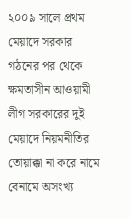২০০৯ সালে প্রথম মেয়াদে সরকার গঠনের পর থেকে ক্ষমতাসীন আওয়ামী লীগ সরকারের দুই মেয়াদে নিয়মনীতির তোয়াক্কা না করে নামে বেনামে অসংখ্য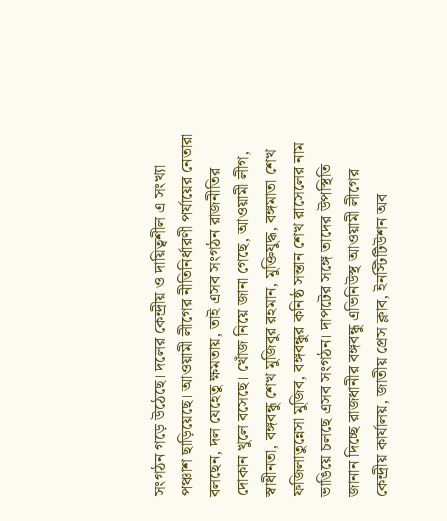সংগঠন গড়ে উঠেছে। দলের কেন্দ্রীয় ও দায়িত্বশীল এ সংখ্যা পঞ্চাশ ছাড়িয়েছে। আওয়ামী লীগের নীতিনির্ধারণী পর্যায়ের নেতারা বলছেন, দল যেহেতু ক্ষমতায়, তাই এসব সংগঠন রাজনীতির দোকান খুলে বসেছে। খোঁজ নিয়ে জানা গেছে, আওয়ামী লীগ, স্বাধীনতা, বঙ্গবন্ধু শেখ মুজিবুর রহমান, মুক্তিযুদ্ধ, বঙ্গমাতা শেখ ফজিলাতুন্নেসা মুজিব, বঙ্গবন্ধুর কনিষ্ঠ সন্তান শেখ রাসেলের নাম ভাঙিয়ে চলছে এসব সংগঠন। দাপটের সঙ্গে তাদের উপস্থিতি জানান দিচ্ছে রাজধানীর বঙ্গবন্ধু এভিনিউস্থ আওয়ামী লীগের কেন্দ্রীয় কার্যালয়, জাতীয় প্রেস ক্লাব, ইনস্টিটিউশন অব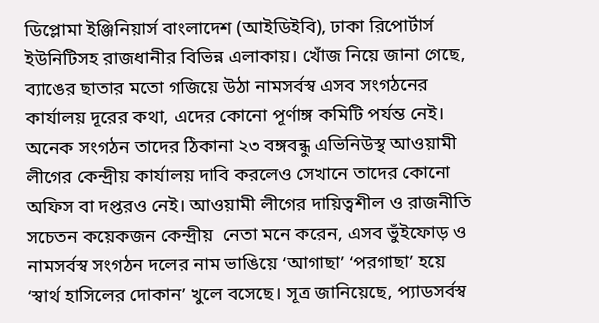ডিপ্লোমা ইঞ্জিনিয়ার্স বাংলাদেশ (আইডিইবি), ঢাকা রিপোর্টার্স ইউনিটিসহ রাজধানীর বিভিন্ন এলাকায়। খোঁজ নিয়ে জানা গেছে, ব্যাঙের ছাতার মতো গজিয়ে উঠা নামসর্বস্ব এসব সংগঠনের কার্যালয় দূরের কথা, এদের কোনো পূর্ণাঙ্গ কমিটি পর্যন্ত নেই। অনেক সংগঠন তাদের ঠিকানা ২৩ বঙ্গবন্ধু এভিনিউস্থ আওয়ামী লীগের কেন্দ্রীয় কার্যালয় দাবি করলেও সেখানে তাদের কোনো অফিস বা দপ্তরও নেই। আওয়ামী লীগের দায়িত্বশীল ও রাজনীতি সচেতন কয়েকজন কেন্দ্রীয়  নেতা মনে করেন, এসব ভুঁইফোড় ও নামসর্বস্ব সংগঠন দলের নাম ভাঙিয়ে ‘আগাছা’ ‘পরগাছা’ হয়ে ‘স্বার্থ হাসিলের দোকান’ খুলে বসেছে। সূত্র জানিয়েছে, প্যাডসর্বস্ব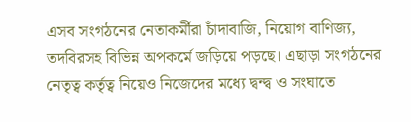এসব সংগঠনের নেতাকর্মীরা চাঁদাবাজি, নিয়োগ বাণিজ্য, তদবিরসহ বিভিন্ন অপকর্মে জড়িয়ে পড়ছে। এছাড়া সংগঠনের নেতৃত্ব কর্তৃত্ব নিয়েও নিজেদের মধ্যে দ্বন্দ্ব ও সংঘাতে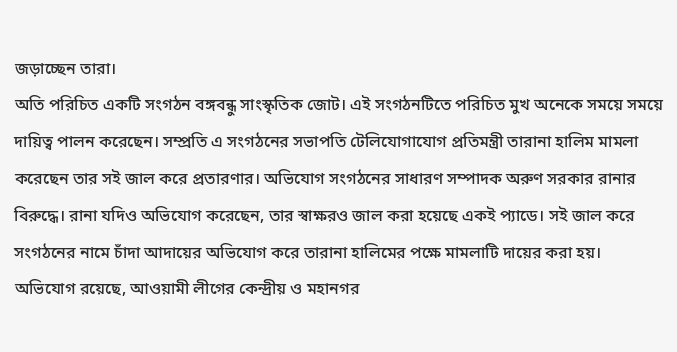জড়াচ্ছেন তারা।
অতি পরিচিত একটি সংগঠন বঙ্গবন্ধু সাংস্কৃতিক জোট। এই সংগঠনটিতে পরিচিত মুখ অনেকে সময়ে সময়ে দায়িত্ব পালন করেছেন। সম্প্রতি এ সংগঠনের সভাপতি টেলিযোগাযোগ প্রতিমন্ত্রী তারানা হালিম মামলা করেছেন তার সই জাল করে প্রতারণার। অভিযোগ সংগঠনের সাধারণ সম্পাদক অরুণ সরকার রানার বিরুদ্ধে। রানা যদিও অভিযোগ করেছেন, তার স্বাক্ষরও জাল করা হয়েছে একই প্যাডে। সই জাল করে সংগঠনের নামে চাঁদা আদায়ের অভিযোগ করে তারানা হালিমের পক্ষে মামলাটি দায়ের করা হয়।
অভিযোগ রয়েছে, আওয়ামী লীগের কেন্দ্রীয় ও মহানগর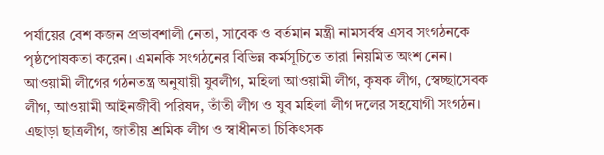পর্যায়ের বেশ কজন প্রভাবশালী নেতা, সাবেক ও বর্তমান মন্ত্রী নামসর্বস্ব এসব সংগঠনকে পৃষ্ঠপোষকতা করেন। এমনকি সংগঠনের বিভিন্ন কর্মসূচিতে তারা নিয়মিত অংশ নেন।
আওয়ামী লীগের গঠনতন্ত্র অনুযায়ী যুবলীগ, মহিলা আওয়ামী লীগ, কৃষক লীগ, স্বেচ্ছাসেবক লীগ, আওয়ামী আইনজীবী পরিষদ, তাঁতী লীগ ও যুব মহিলা লীগ দলের সহযোগী সংগঠন। এছাড়া ছাত্রলীগ, জাতীয় শ্রমিক লীগ ও স্বাধীনতা চিকিৎসক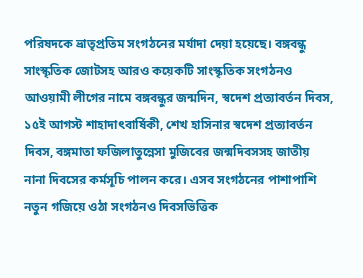পরিষদকে ভ্রাতৃপ্রতিম সংগঠনের মর্যাদা দেয়া হয়েছে। বঙ্গবন্ধু সাংস্কৃতিক জোটসহ আরও কয়েকটি সাংস্কৃতিক সংগঠনও আওয়ামী লীগের নামে বঙ্গবন্ধুর জন্মদিন, স্বদেশ প্রত্যাবর্তন দিবস, ১৫ই আগস্ট শাহাদাৎবার্ষিকী, শেখ হাসিনার স্বদেশ প্রত্যাবর্তন দিবস, বঙ্গমাতা ফজিলাতুন্নেসা মুজিবের জন্মদিবসসহ জাতীয় নানা দিবসের কর্মসূচি পালন করে। এসব সংগঠনের পাশাপাশি নতুন গজিয়ে ওঠা সংগঠনও দিবসভিত্তিক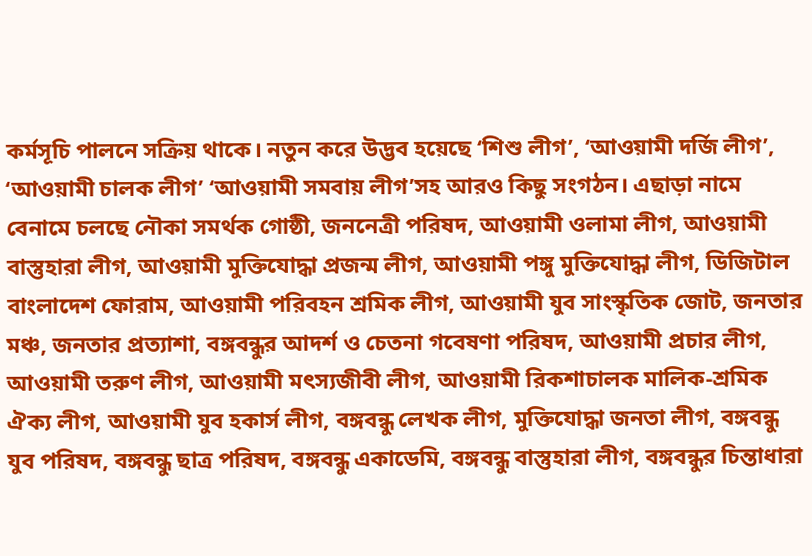কর্মসূচি পালনে সক্রিয় থাকে। নতুন করে উদ্ভব হয়েছে ‘শিশু লীগ’, ‘আওয়ামী দর্জি লীগ’, ‘আওয়ামী চালক লীগ’ ‘আওয়ামী সমবায় লীগ’সহ আরও কিছু সংগঠন। এছাড়া নামে বেনামে চলছে নৌকা সমর্থক গোষ্ঠী, জননেত্রী পরিষদ, আওয়ামী ওলামা লীগ, আওয়ামী বাস্তুহারা লীগ, আওয়ামী মুক্তিযোদ্ধা প্রজন্ম লীগ, আওয়ামী পঙ্গু মুক্তিযোদ্ধা লীগ, ডিজিটাল বাংলাদেশ ফোরাম, আওয়ামী পরিবহন শ্রমিক লীগ, আওয়ামী যুব সাংস্কৃতিক জোট, জনতার মঞ্চ, জনতার প্রত্যাশা, বঙ্গবন্ধুর আদর্শ ও চেতনা গবেষণা পরিষদ, আওয়ামী প্রচার লীগ, আওয়ামী তরুণ লীগ, আওয়ামী মৎস্যজীবী লীগ, আওয়ামী রিকশাচালক মালিক-শ্রমিক ঐক্য লীগ, আওয়ামী যুব হকার্স লীগ, বঙ্গবন্ধু লেখক লীগ, মুক্তিযোদ্ধা জনতা লীগ, বঙ্গবন্ধু যুব পরিষদ, বঙ্গবন্ধু ছাত্র পরিষদ, বঙ্গবন্ধু একাডেমি, বঙ্গবন্ধু বাস্তুহারা লীগ, বঙ্গবন্ধুর চিন্তাধারা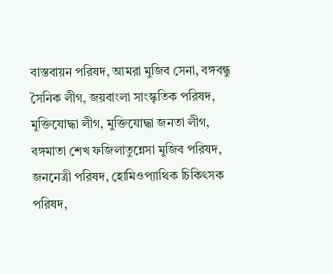বাস্তবায়ন পরিষদ, আমরা মুজিব সেনা, বঙ্গবন্ধু সৈনিক লীগ, জয়বাংলা সাংস্কৃতিক পরিষদ, মুক্তিযোদ্ধা লীগ, মুক্তিযোদ্ধা জনতা লীগ, বঙ্গমাতা শেখ ফজিলাতুন্নেসা মুজিব পরিষদ, জননেত্রী পরিষদ, হোমিওপ্যাথিক চিকিৎসক পরিষদ,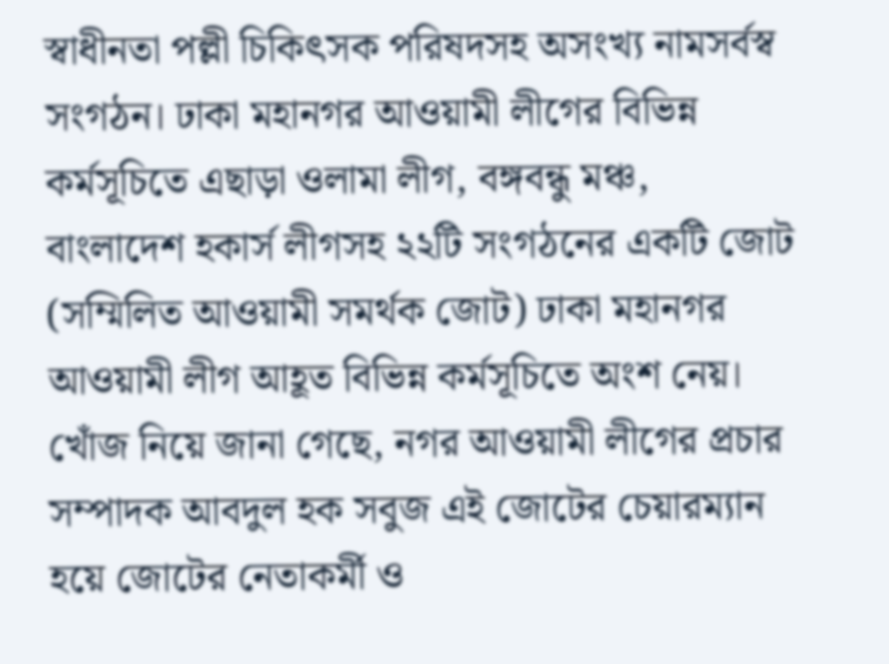স্বাধীনতা পল্লী চিকিৎসক পরিষদসহ অসংখ্য নামসর্বস্ব সংগঠন। ঢাকা মহানগর আওয়ামী লীগের বিভিন্ন কর্মসূচিতে এছাড়া ওলামা লীগ, বঙ্গবন্ধু মঞ্চ, বাংলাদেশ হকার্স লীগসহ ২২টি সংগঠনের একটি জোট (সম্মিলিত আওয়ামী সমর্থক জোট) ঢাকা মহানগর আওয়ামী লীগ আহূত বিভিন্ন কর্মসূচিতে অংশ নেয়। খোঁজ নিয়ে জানা গেছে, নগর আওয়ামী লীগের প্রচার সম্পাদক আবদুল হক সবুজ এই জোটের চেয়ারম্যান হয়ে জোটের নেতাকর্মী ও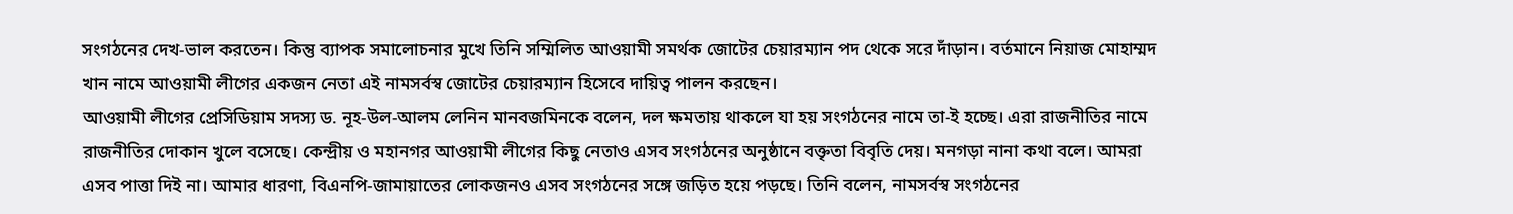সংগঠনের দেখ-ভাল করতেন। কিন্তু ব্যাপক সমালোচনার মুখে তিনি সম্মিলিত আওয়ামী সমর্থক জোটের চেয়ারম্যান পদ থেকে সরে দাঁড়ান। বর্তমানে নিয়াজ মোহাম্মদ খান নামে আওয়ামী লীগের একজন নেতা এই নামসর্বস্ব জোটের চেয়ারম্যান হিসেবে দায়িত্ব পালন করছেন।
আওয়ামী লীগের প্রেসিডিয়াম সদস্য ড. নূহ-উল-আলম লেনিন মানবজমিনকে বলেন, দল ক্ষমতায় থাকলে যা হয় সংগঠনের নামে তা-ই হচ্ছে। এরা রাজনীতির নামে রাজনীতির দোকান খুলে বসেছে। কেন্দ্রীয় ও মহানগর আওয়ামী লীগের কিছু নেতাও এসব সংগঠনের অনুষ্ঠানে বক্তৃতা বিবৃতি দেয়। মনগড়া নানা কথা বলে। আমরা এসব পাত্তা দিই না। আমার ধারণা, বিএনপি-জামায়াতের লোকজনও এসব সংগঠনের সঙ্গে জড়িত হয়ে পড়ছে। তিনি বলেন, নামসর্বস্ব সংগঠনের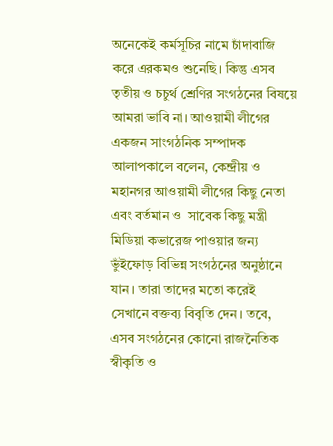অনেকেই কর্মসূচির নামে চাঁদাবাজি করে এরকমও শুনেছি। কিন্তু এসব তৃতীয় ও চচুর্থ শ্রেণির সংগঠনের বিষয়ে আমরা ভাবি না। আওয়ামী লীগের একজন সাংগঠনিক সম্পাদক আলাপকালে বলেন, কেন্দ্রীয় ও মহানগর আওয়ামী লীগের কিছু নেতা এবং বর্তমান ও  সাবেক কিছু মন্ত্রী মিডিয়া কভারেজ পাওয়ার জন্য ভুঁইফোড় বিভিন্ন সংগঠনের অনুষ্ঠানে যান। তারা তাদের মতো করেই সেখানে বক্তব্য বিবৃতি দেন। তবে, এসব সংগঠনের কোনো রাজনৈতিক স্বীকৃতি ও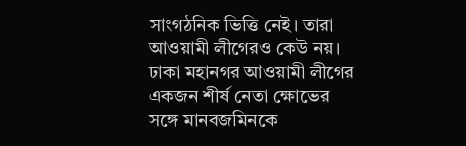সাংগঠনিক ভিত্তি নেই। তারা আওয়ামী লীগেরও কেউ নয়। ঢাকা মহানগর আওয়ামী লীগের একজন শীর্ষ নেতা ক্ষোভের সঙ্গে মানবজমিনকে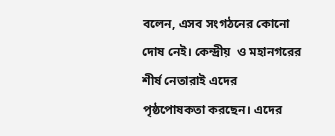বলেন, এসব সংগঠনের কোনো দোষ নেই। কেন্দ্রীয়  ও মহানগরের শীর্ষ নেতারাই এদের পৃষ্ঠপোষকতা করছেন। এদের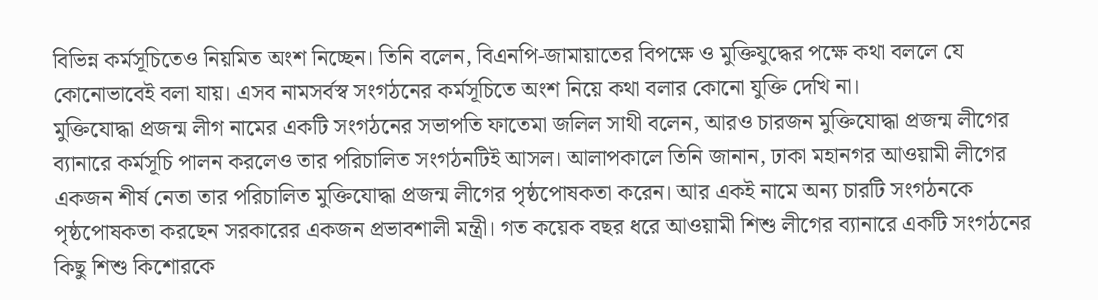বিভিন্ন কর্মসূচিতেও নিয়মিত অংশ নিচ্ছেন। তিনি বলেন, বিএনপি-জামায়াতের বিপক্ষে ও মুক্তিযুদ্ধের পক্ষে কথা বললে যে কোনোভাবেই বলা যায়। এসব নামসর্বস্ব সংগঠনের কর্মসূচিতে অংশ নিয়ে কথা বলার কোনো যুক্তি দেখি না।
মুক্তিযোদ্ধা প্রজন্ম লীগ নামের একটি সংগঠনের সভাপতি ফাতেমা জলিল সাথী বলেন, আরও চারজন মুক্তিযোদ্ধা প্রজন্ম লীগের ব্যানারে কর্মসূচি পালন করলেও তার পরিচালিত সংগঠনটিই আসল। আলাপকালে তিনি জানান, ঢাকা মহানগর আওয়ামী লীগের একজন শীর্ষ নেতা তার পরিচালিত মুক্তিযোদ্ধা প্রজন্ম লীগের পৃষ্ঠপোষকতা করেন। আর একই নামে অন্য চারটি সংগঠনকে পৃষ্ঠপোষকতা করছেন সরকারের একজন প্রভাবশালী মন্ত্রী। গত কয়েক বছর ধরে আওয়ামী শিশু লীগের ব্যানারে একটি সংগঠনের কিছু শিশু কিশোরকে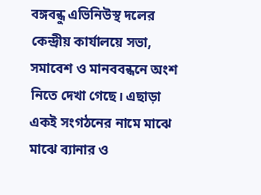বঙ্গবন্ধু এভিনিউস্থ দলের কেন্দ্রীয় কার্যালয়ে সভা, সমাবেশ ও মানববন্ধনে অংশ নিতে দেখা গেছে। এছাড়া একই সংগঠনের নামে মাঝে মাঝে ব্যানার ও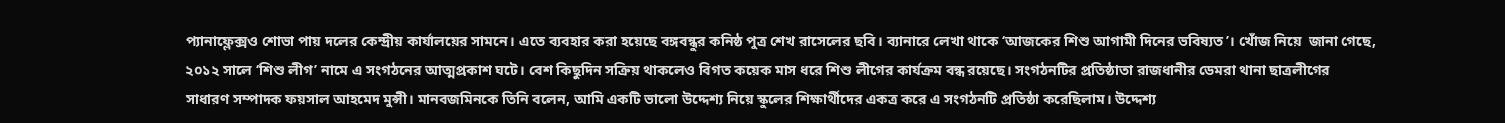প্যানাফ্লেক্সও শোভা পায় দলের কেন্দ্রীয় কার্যালয়ের সামনে। এতে ব্যবহার করা হয়েছে বঙ্গবন্ধুর কনিষ্ঠ পুত্র শেখ রাসেলের ছবি। ব্যানারে লেখা থাকে ‘আজকের শিশু আগামী দিনের ভবিষ্যত’। খোঁজ নিয়ে  জানা গেছে, ২০১২ সালে ‘শিশু লীগ’ নামে এ সংগঠনের আত্মপ্রকাশ ঘটে। বেশ কিছুদিন সক্রিয় থাকলেও বিগত কয়েক মাস ধরে শিশু লীগের কার্যক্রম বন্ধ রয়েছে। সংগঠনটির প্রতিষ্ঠাতা রাজধানীর ডেমরা থানা ছাত্রলীগের সাধারণ সম্পাদক ফয়সাল আহমেদ মুন্সী। মানবজমিনকে তিনি বলেন, আমি একটি ভালো উদ্দেশ্য নিয়ে স্কুলের শিক্ষার্থীদের একত্র করে এ সংগঠনটি প্রতিষ্ঠা করেছিলাম। উদ্দেশ্য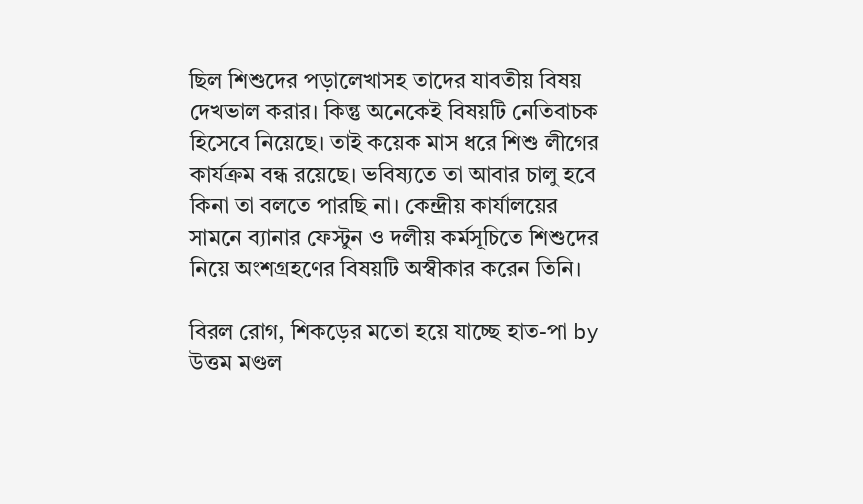ছিল শিশুদের পড়ালেখাসহ তাদের যাবতীয় বিষয় দেখভাল করার। কিন্তু অনেকেই বিষয়টি নেতিবাচক হিসেবে নিয়েছে। তাই কয়েক মাস ধরে শিশু লীগের কার্যক্রম বন্ধ রয়েছে। ভবিষ্যতে তা আবার চালু হবে কিনা তা বলতে পারছি না। কেন্দ্রীয় কার্যালয়ের সামনে ব্যানার ফেস্টুন ও দলীয় কর্মসূচিতে শিশুদের নিয়ে অংশগ্রহণের বিষয়টি অস্বীকার করেন তিনি।

বিরল রোগ, শিকড়ের মতো হয়ে যাচ্ছে হাত-পা by উত্তম মণ্ডল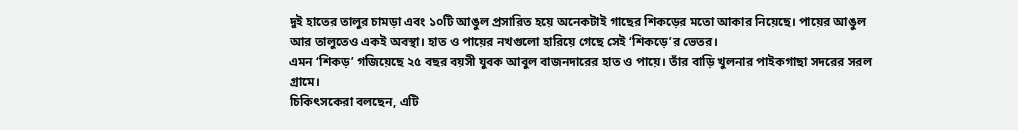দুই হাতের তালুর চামড়া এবং ১০টি আঙুল প্রসারিত হয়ে অনেকটাই গাছের শিকড়ের মতো আকার নিয়েছে। পায়ের আঙুল আর তালুতেও একই অবস্থা। হাত ও পায়ের নখগুলো হারিয়ে গেছে সেই ‘শিকড়ে’র ভেতর।
এমন ‘শিকড়’ গজিয়েছে ২৫ বছর বয়সী যুবক আবুল বাজনদারের হাত ও পায়ে। তাঁর বাড়ি খুলনার পাইকগাছা সদরের সরল গ্রামে।
চিকিৎসকেরা বলছেন, এটি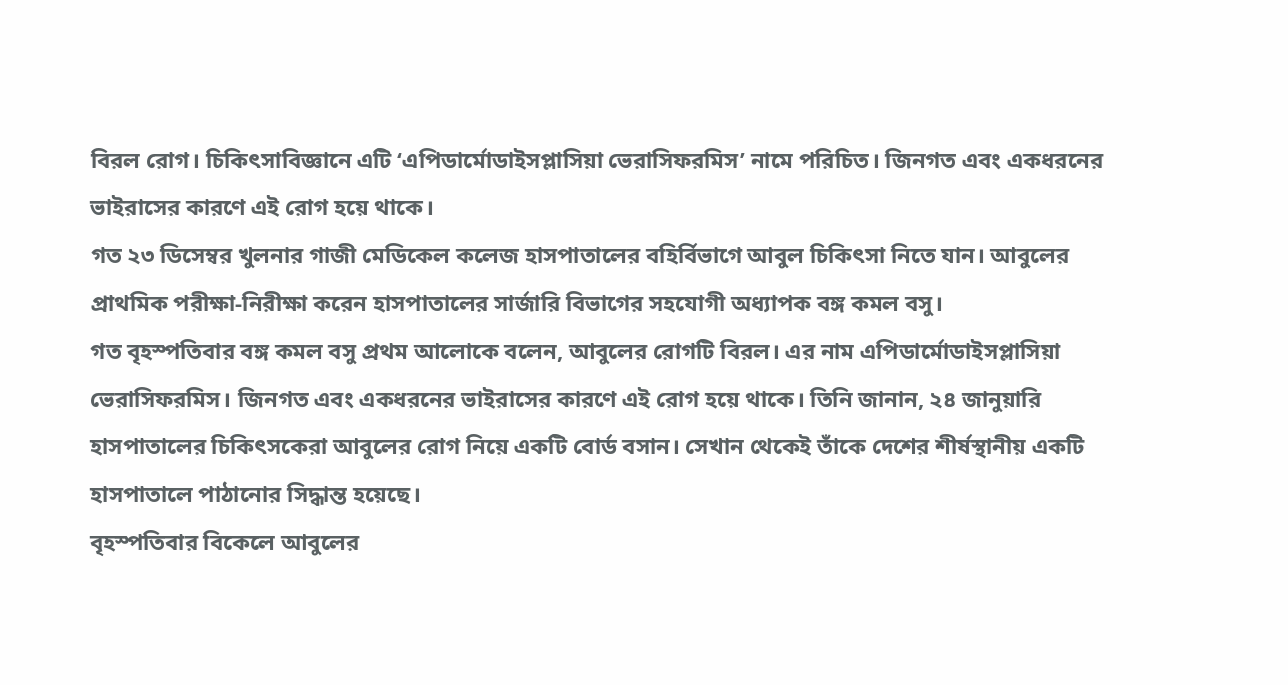বিরল রোগ। চিকিৎসাবিজ্ঞানে এটি ‘এপিডার্মোডাইসপ্লাসিয়া ভেরাসিফরমিস’ নামে পরিচিত। জিনগত এবং একধরনের ভাইরাসের কারণে এই রোগ হয়ে থাকে।
গত ২৩ ডিসেম্বর খুলনার গাজী মেডিকেল কলেজ হাসপাতালের বহির্বিভাগে আবুল চিকিৎসা নিতে যান। আবুলের প্রাথমিক পরীক্ষা-নিরীক্ষা করেন হাসপাতালের সার্জারি বিভাগের সহযোগী অধ্যাপক বঙ্গ কমল বসু।
গত বৃহস্পতিবার বঙ্গ কমল বসু প্রথম আলোকে বলেন, আবুলের রোগটি বিরল। এর নাম এপিডার্মোডাইসপ্লাসিয়া ভেরাসিফরমিস। জিনগত এবং একধরনের ভাইরাসের কারণে এই রোগ হয়ে থাকে। তিনি জানান, ২৪ জানুয়ারি হাসপাতালের চিকিৎসকেরা আবুলের রোগ নিয়ে একটি বোর্ড বসান। সেখান থেকেই তাঁকে দেশের শীর্ষস্থানীয় একটি হাসপাতালে পাঠানোর সিদ্ধান্ত হয়েছে।
বৃহস্পতিবার বিকেলে আবুলের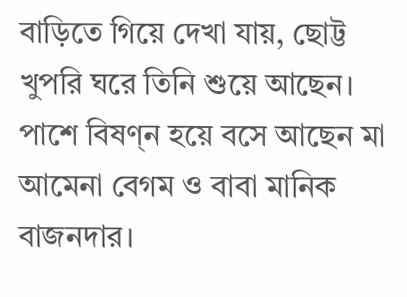বাড়িতে গিয়ে দেখা যায়, ছোট্ট খুপরি ঘরে তিনি শুয়ে আছেন। পাশে বিষণ্ন হয়ে বসে আছেন মা আমেনা বেগম ও বাবা মানিক বাজনদার।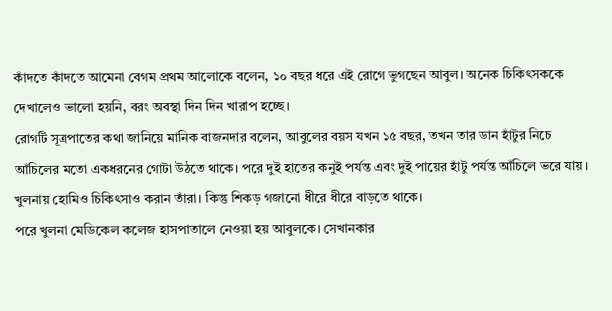কাঁদতে কাঁদতে আমেনা বেগম প্রথম আলোকে বলেন, ১০ বছর ধরে এই রোগে ভুগছেন আবুল। অনেক চিকিৎসককে দেখালেও ভালো হয়নি, বরং অবস্থা দিন দিন খারাপ হচ্ছে।
রোগটি সূত্রপাতের কথা জানিয়ে মানিক বাজনদার বলেন, আবুলের বয়স যখন ১৫ বছর, তখন তার ডান হাঁটুর নিচে আঁচিলের মতো একধরনের গোটা উঠতে থাকে। পরে দুই হাতের কনুই পর্যন্ত এবং দুই পায়ের হাঁটু পর্যন্ত আঁচিলে ভরে যায়। খুলনায় হোমিও চিকিৎসাও করান তাঁরা। কিন্তু শিকড় গজানো ধীরে ধীরে বাড়তে থাকে।
পরে খুলনা মেডিকেল কলেজ হাসপাতালে নেওয়া হয় আবুলকে। সেখানকার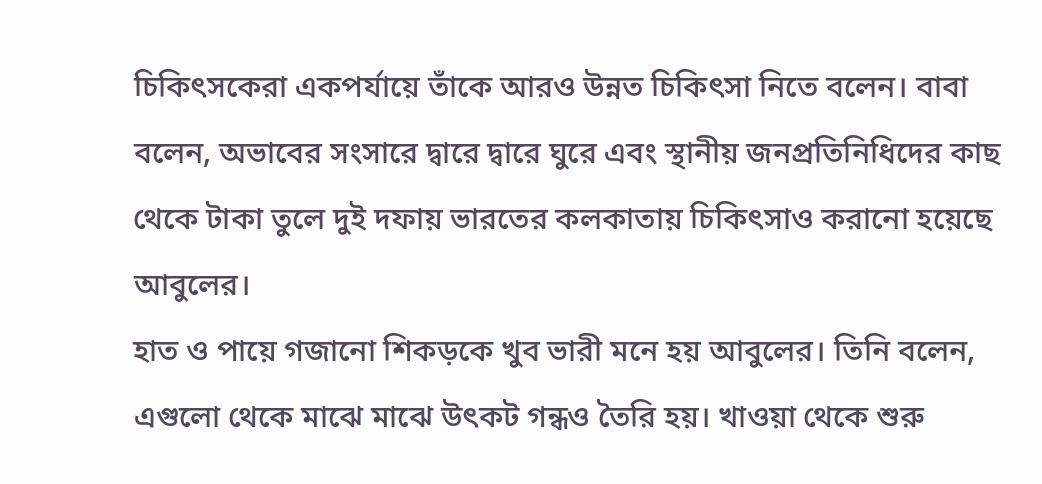চিকিৎসকেরা একপর্যায়ে তাঁকে আরও উন্নত চিকিৎসা নিতে বলেন। বাবা বলেন, অভাবের সংসারে দ্বারে দ্বারে ঘুরে এবং স্থানীয় জনপ্রতিনিধিদের কাছ থেকে টাকা তুলে দুই দফায় ভারতের কলকাতায় চিকিৎসাও করানো হয়েছে আবুলের।
হাত ও পায়ে গজানো শিকড়কে খুব ভারী মনে হয় আবুলের। তিনি বলেন, এগুলো থেকে মাঝে মাঝে উৎকট গন্ধও তৈরি হয়। খাওয়া থেকে শুরু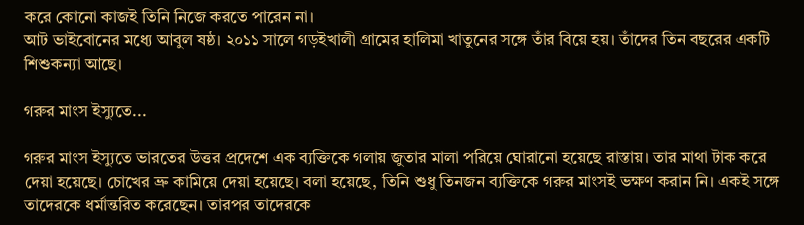করে কোনো কাজই তিনি নিজে করতে পারেন না।
আট ভাইবোনের মধ্যে আবুল ষষ্ঠ। ২০১১ সালে গড়ইখালী গ্রামের হালিমা খাতুনের সঙ্গে তাঁর বিয়ে হয়। তাঁদের তিন বছরের একটি শিশুকন্যা আছে।

গরুর মাংস ইস্যুতে...

গরুর মাংস ইস্যুতে ভারতের উত্তর প্রদেশে এক ব্যক্তিকে গলায় জুতার মালা পরিয়ে ঘোরানো হয়েছে রাস্তায়। তার মাথা টাক করে দেয়া হয়েছে। চোখের ভ্রু কামিয়ে দেয়া হয়েছে। বলা হয়েছে, তিনি শুধু তিনজন ব্যক্তিকে গরুর মাংসই ভক্ষণ করান নি। একই সঙ্গে তাদেরকে ধর্মান্তরিত করেছেন। তারপর তাদেরকে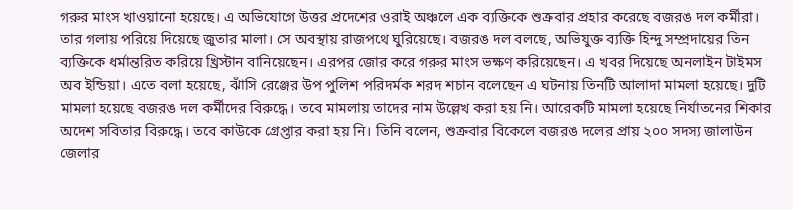গরুর মাংস খাওয়ানো হয়েছে। এ অভিযোগে উত্তর প্রদেশের ওরাই অঞ্চলে এক ব্যক্তিকে শুক্রবার প্রহার করেছে বজরঙ দল কর্মীরা। তার গলায় পরিয়ে দিয়েছে জুতার মালা। সে অবস্থায় রাজপথে ঘুরিয়েছে। বজরঙ দল বলছে, অভিযুক্ত ব্যক্তি হিন্দু সম্প্রদায়ের তিন ব্যক্তিকে ধর্মান্তরিত করিয়ে খ্রিস্টান বানিয়েছেন। এরপর জোর করে গরুর মাংস ভক্ষণ করিয়েছেন। এ খবর দিয়েছে অনলাইন টাইমস অব ইন্ডিয়া। এতে বলা হয়েছে, ঝাঁসি রেঞ্জের উপ পুলিশ পরিদর্মক শরদ শচান বলেছেন এ ঘটনায় তিনটি আলাদা মামলা হয়েছে। দুটি মামলা হয়েছে বজরঙ দল কর্মীদের বিরুদ্ধে। তবে মামলায় তাদের নাম উল্লেখ করা হয় নি। আরেকটি মামলা হয়েছে নির্যাতনের শিকার অদেশ সবিতার বিরুদ্ধে। তবে কাউকে গ্রেপ্তার করা হয় নি। তিনি বলেন, শুক্রবার বিকেলে বজরঙ দলের প্রায় ২০০ সদস্য জালাউন জেলার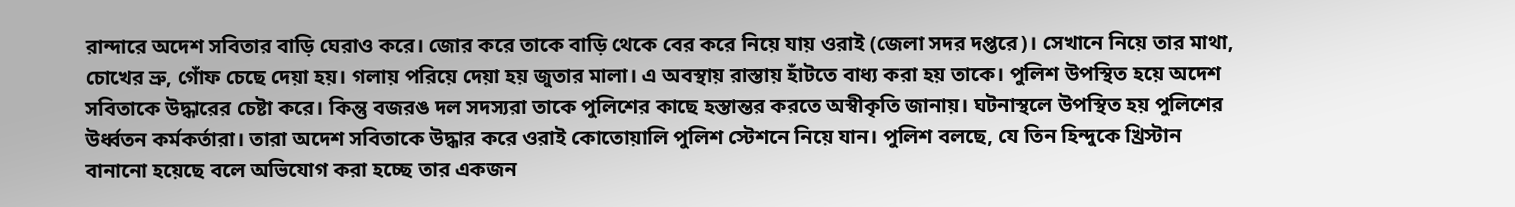রান্দারে অদেশ সবিতার বাড়ি ঘেরাও করে। জোর করে তাকে বাড়ি থেকে বের করে নিয়ে যায় ওরাই (জেলা সদর দপ্তরে)। সেখানে নিয়ে তার মাথা, চোখের ভ্রু, গোঁফ চেছে দেয়া হয়। গলায় পরিয়ে দেয়া হয় জুতার মালা। এ অবস্থায় রাস্তায় হাঁটতে বাধ্য করা হয় তাকে। পুলিশ উপস্থিত হয়ে অদেশ সবিতাকে উদ্ধারের চেষ্টা করে। কিন্তু বজরঙ দল সদস্যরা তাকে পুলিশের কাছে হস্তান্তর করতে অস্বীকৃতি জানায়। ঘটনাস্থলে উপস্থিত হয় পুলিশের উর্ধ্বতন কর্মকর্তারা। তারা অদেশ সবিতাকে উদ্ধার করে ওরাই কোতোয়ালি পুলিশ স্টেশনে নিয়ে যান। পুলিশ বলছে, যে তিন হিন্দুকে খ্রিস্টান বানানো হয়েছে বলে অভিযোগ করা হচ্ছে তার একজন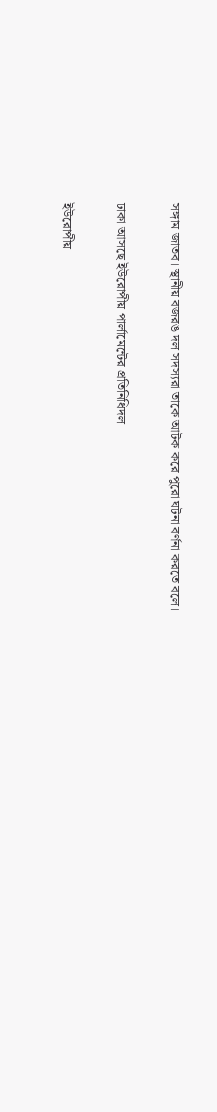সঙ্গাম জাতব। স্থানীয় বজরঙ দল সদস্যরা তাকে আটক করে পুরো ঘটনা বর্ণনা করতে বলে।

ঢাকা আসছে ইউরোপীয় পার্লামেন্টের প্রতিনিধিদল

ইউরোপীয়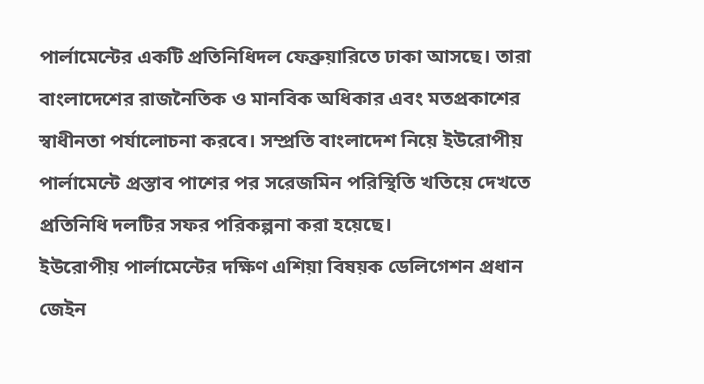পার্লামেন্টের একটি প্রতিনিধিদল ফেব্রুয়ারিতে ঢাকা আসছে। তারা বাংলাদেশের রাজনৈতিক ও মানবিক অধিকার এবং মতপ্রকাশের স্বাধীনতা পর্যালোচনা করবে। সম্প্রতি বাংলাদেশ নিয়ে ইউরোপীয় পার্লামেন্টে প্রস্তাব পাশের পর সরেজমিন পরিস্থিতি খতিয়ে দেখতে প্রতিনিধি দলটির সফর পরিকল্পনা করা হয়েছে।
ইউরোপীয় পার্লামেন্টের দক্ষিণ এশিয়া বিষয়ক ডেলিগেশন প্রধান জেইন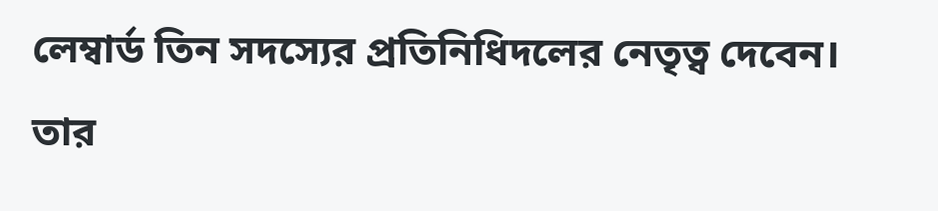লেম্বার্ড তিন সদস্যের প্রতিনিধিদলের নেতৃত্ব দেবেন। তার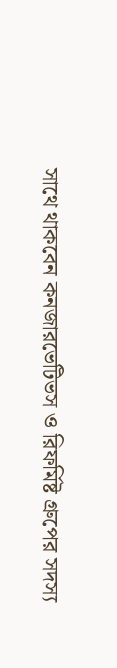সাথে থাকবেন কনজারভেটিভস ও রিফর্মিষ্ট গ্রুপের সদস্য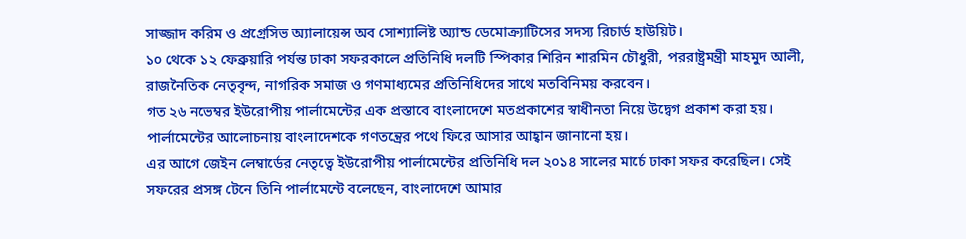সাজ্জাদ করিম ও প্রগ্রেসিভ অ্যালায়েন্স অব সোশ্যালিষ্ট অ্যান্ড ডেমোক্র্যাটিসের সদস্য রিচার্ড হাউয়িট।
১০ থেকে ১২ ফেব্রুয়ারি পর্যন্ত ঢাকা সফরকালে প্রতিনিধি দলটি স্পিকার শিরিন শারমিন চৌধুরী, পররাষ্ট্রমন্ত্রী মাহমুদ আলী, রাজনৈতিক নেতৃবৃন্দ, নাগরিক সমাজ ও গণমাধ্যমের প্রতিনিধিদের সাথে মতবিনিময় করবেন।
গত ২৬ নভেম্বর ইউরোপীয় পার্লামেন্টের এক প্রস্তাবে বাংলাদেশে মতপ্রকাশের স্বাধীনতা নিয়ে উদ্বেগ প্রকাশ করা হয়। পার্লামেন্টের আলোচনায় বাংলাদেশকে গণতন্ত্রের পথে ফিরে আসার আহ্বান জানানো হয়।
এর আগে জেইন লেম্বার্ডের নেতৃত্বে ইউরোপীয় পার্লামেন্টের প্রতিনিধি দল ২০১৪ সালের মার্চে ঢাকা সফর করেছিল। সেই সফরের প্রসঙ্গ টেনে তিনি পার্লামেন্টে বলেছেন, বাংলাদেশে আমার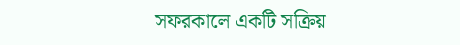সফরকালে একটি সক্রিয়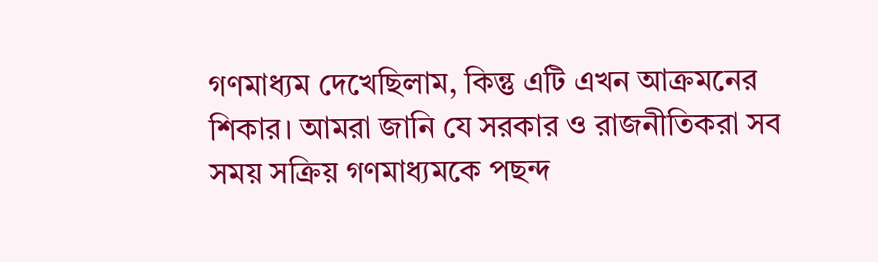গণমাধ্যম দেখেছিলাম, কিন্তু এটি এখন আক্রমনের শিকার। আমরা জানি যে সরকার ও রাজনীতিকরা সব সময় সক্রিয় গণমাধ্যমকে পছন্দ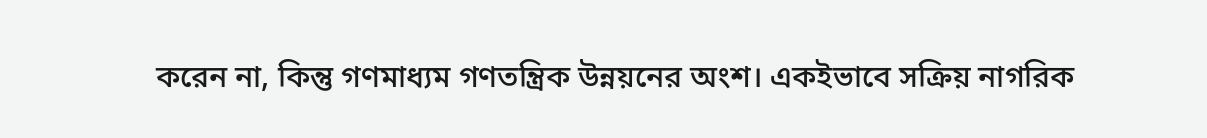করেন না, কিন্তু গণমাধ্যম গণতন্ত্রিক উন্নয়নের অংশ। একইভাবে সক্রিয় নাগরিক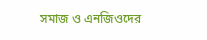সমাজ ও এনজিওদের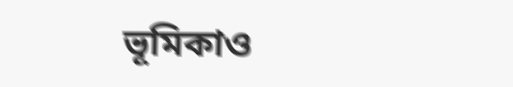ভূমিকাও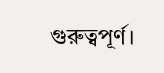গুরুত্বপূর্ণ।